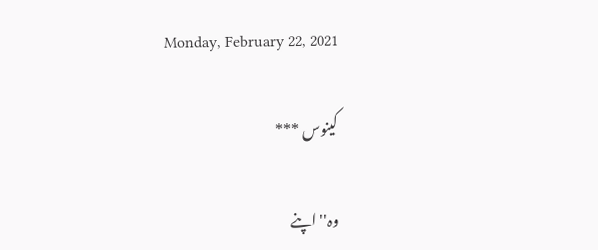Monday, February 22, 2021

کینوس ***

وہ'' اپنے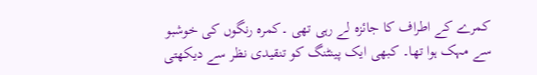کمرے کے اطراف کا جائزہ لے رہی تھی ۔کمرہ رنگوں کی خوشبو سے مہک ہوا تھا۔ کبھی ایک پینٹنگ کو تنقیدی نظر سے دیکھتی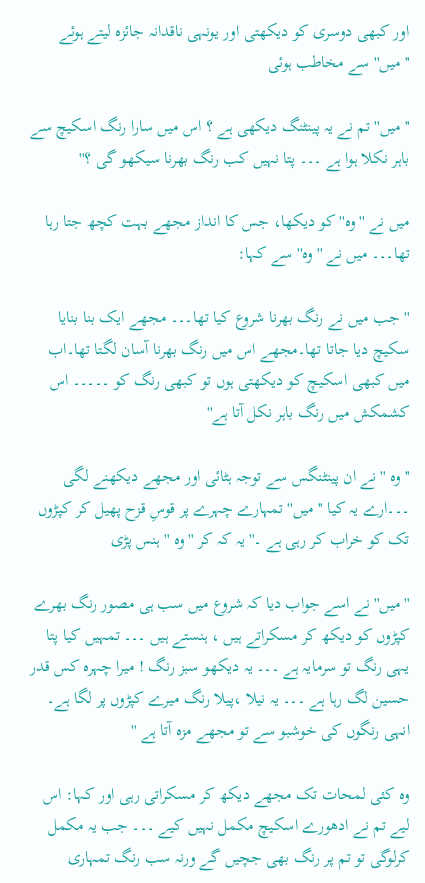اور کبھی دوسری کو دیکھتی اور یونہی ناقدانہ جائزہ لیتے ہوئے ''میں'' سے مخاطب ہوئی

''میں'' تم نے یہ پینٹنگ دیکھی ہے ؟ اس میں سارا رنگ اسکیچ سے باہر نکلا ہوا ہے ۔۔۔ پتا نہیں کب رنگ بھرنا سیکھو گی ؟''

میں نے ''وہ'' کو دیکھا، جس کا انداز مجھے بہت کچھ جتا رہا تھا۔۔۔ میں نے ''وہ'' سے کہا:

'' جب میں نے رنگ بھرنا شروع کیا تھا۔۔۔ مجھے ایک بنا بنایا سکیچ دیا جاتا تھا۔مجھے اس میں رنگ بھرنا آسان لگتا تھا۔اب میں کبھی اسکیچ کو دیکھتی ہوں تو کبھی رنگ کو ۔۔۔۔۔ اس کشمکش میں رنگ باہر نکل آتا ہے''

''وہ '' نے ان پینٹنگس سے توجہ ہٹائی اور مجھے دیکھنے لگی ۔۔۔ارے یہ کیا ''میں'' تمہارے چہرے پر قوسِ قزح پھیل کر کپڑوں تک کو خراب کر رہی ہے ۔'' یہ کہ کر ''وہ '' ہنس پڑی

''میں'' نے اسے جواب دیا کہ شروع میں سب ہی مصور رنگ بھرے کپڑوں کو دیکھ کر مسکراتے ہیں ، ہنستے ہیں ۔۔۔ تمہیں کیا پتا یہی رنگ تو سرمایہ ہے ۔۔۔ یہ دیکھو سبز رنگ ! میرا چہرہ کس قدر حسین لگ رہا ہے ۔۔۔ یہ نیلا ،پیلا رنگ میرے کپڑوں پر لگا ہے۔ انہی رنگوں کی خوشبو سے تو مجھے مزہ آتا ہے ''

وہ کئی لمحات تک مجھے دیکھ کر مسکراتی رہی اور کہا: اس لیے تم نے ادھورے اسکیچ مکمل نہیں کیے ۔۔۔ جب یہ مکمل کرلوگی تو تم پر رنگ بھی جچیں گے ورنہ سب رنگ تمہاری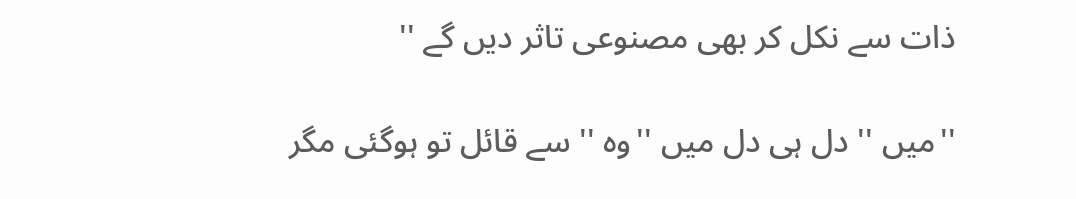ذات سے نکل کر بھی مصنوعی تاثر دیں گے ''

''میں '' دل ہی دل میں ''وہ '' سے قائل تو ہوگئی مگر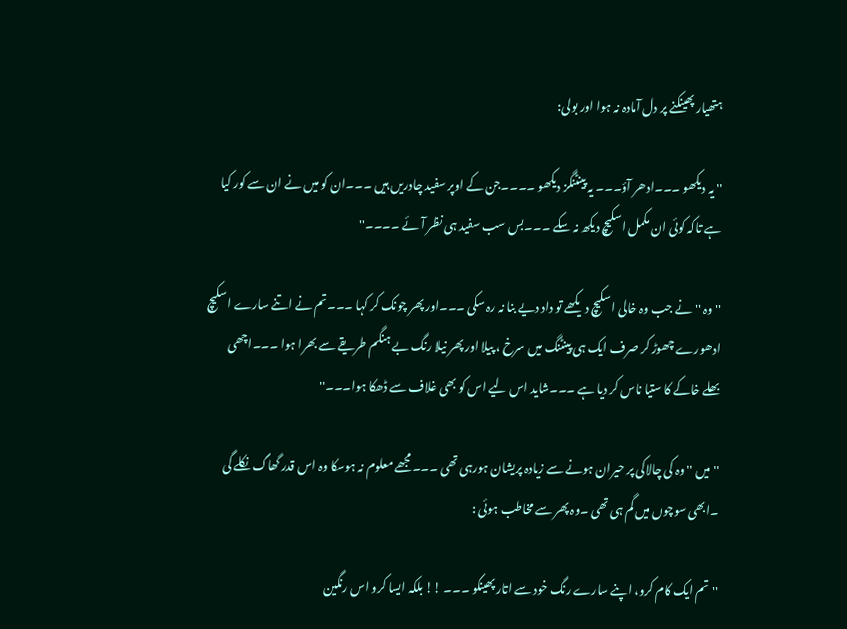ہتھیار پھینکنے پر دل آمادہ نہ ہوا اور بولی:

'' یہ دیکھو ۔۔۔ادھر آؤ۔۔۔ یہ پینٹنگز دیکھو ۔۔۔۔جن کے اوپر سفید چادریں ہیں ۔۔۔ان کو میں نے ان سے کور کیا ہے تاکہ کوئی ان مکمل اسکیچ دیکھ نہ سکے ۔۔۔بس سب سفید ہی نظر آئے ۔۔۔۔''

''وہ '' نے جب وہ خالی اسکیچ دیکھے تو داد دیے بنا نہ رہ سکی ۔۔۔اور پھر چونک کر کہا ۔۔۔تم نے اتنے سارے اسکیچ ادھورے چھوڑ کر صرف ایک ہی پینٹنگ میں سرخ ، پیلا اور پھر نیلا رنگ بے ہنگم طریقے سے بھرا ہوا ۔۔۔اچھی بھلے خاکے کا ستیا ناس کر دیا ہے ۔۔۔شاید اس لیے اس کو بھی غلاف سے ڈھکا ہوا۔۔۔''

''میں '' وہ کی چالاکی پر حیران ہونے سے زیادہ پریشان ہورہی تھی ۔۔۔مجھے معلوم نہ ہوسکا وہ اس قدر گھاگ نکلے گی ۔ابھی سوچوں میں گم ہی تھی ۔وہ پھر سے مخاطب ہوئی :

''تم ایک کام کرو، اپنے سارے رنگ خود سے اتار پھینکو ۔۔۔ !! بلکہ ایسا کرو اس رنگین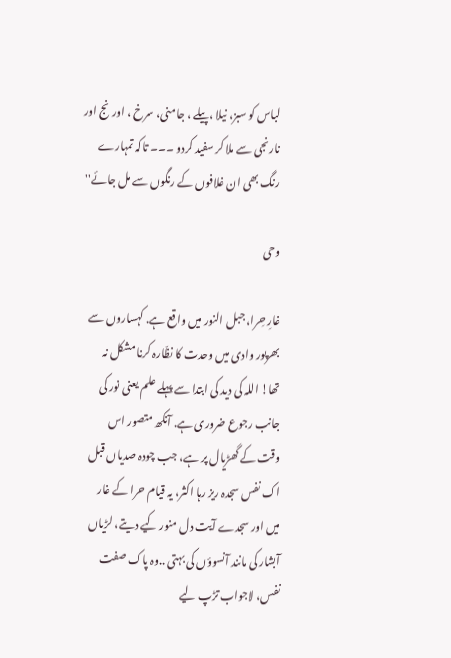لباس کو سبز، نیلا ،پیلے ، جامنی، سرخ ، اورنج اور نارنجی سے ملا کر سفید کردو ۔۔۔ تاکہ تمہارے رنگ بھی ان غلافوں کے رنگوں سے مل جائے''

وحی

غارِ حِرا، جبل النور میں واقع ہے. کہساروں سے بھرپور وادی میں وحدت کا نظّارہ کرنا مشکل نہ تھا! اللہ کی دید کی ابتدا سے پہلے علم یعنی نور کی جانب رجوع ضروری ہے. آنکھ متصور اس وقت کے گھڑیال پر ہے، جب چودہ صدیاں قبل اک نفس سجدہ ریز رہا اکثر، یہ قیام حرا کے غار میں اور سجدے آیت دل منور کیے دیتے، لڑیاں آبشار کی مانند آنسوؤں کی بہتی ..وہ پاک صفت نفس، لاجواب تڑپ لیے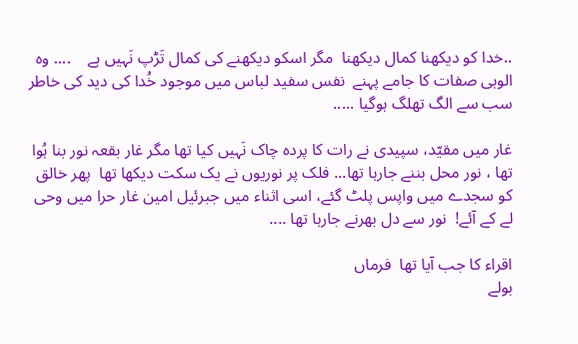..خدا کو دیکھنا کمال دیکھنا  مگر اسکو دیکھنے کی کمال تَڑپ نَہیں ہے    .... وہ الوہی صفات کا جامے پہنے  نفس سفید لباس میں موجود خُدا کی دید کی خاطر سب سے الگ تھلگ ہوگیا .....

غار میں مقیّد، سپیدی نے رات کا پردہ چاک نَہیں کیا تھا مگر غار بقعہ نور بنا ہُوا تھا ، نور محل بننے جارہا تھا... فلک پر نوریوں نے یک سکت دیکھا تھا  پھر خالق کو سجدے میں واپس پلٹ گئے، اسی اثناء میں جبرئیل امین غار حرا میں وحی لے کے آئے!  نور سے دل بھرنے جارہا تھا ....

اقراء کا جب آیا تھا  فرماں
بولے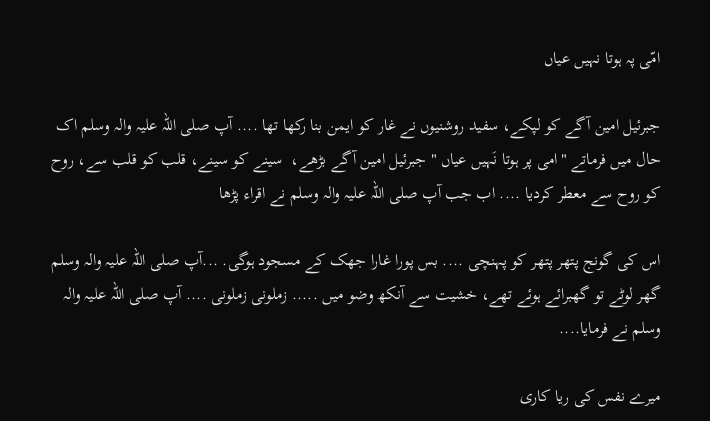امّی پہ ہوتا نہیں عیاں

جبرئیل امین آگے کو لپکے، سفید روشنیوں نے غار کو ایمن بنا رکھا تھا .... آپ صلی اللہ علیہ والہ وسلم اک حال میں فرماتے "امی پر ہوتا نَہیں عیاں " جبرئیل امین آگے بڑھے،  سینے کو سینے، قلب کو قلب سے، روح کو روح سے معطر کردیا .... اب جب آپ صلی اللہ علیہ والہ وسلم نے اقراء پڑھا

اس کی گونج پتھر پتھر کو پہنچی .... بس پورا غارا جھک کے مسجود ہوگی. ...آپ صلی اللہ علیہ والہ وسلم گھر لوٹے تو گھبرائے ہوئے تھے، خشیت سے آنکھ وضو میں ..... زملونی زملونی .... آپ صلی اللہ علیہ والہ وسلم نے فرمایا....

میرے نفس کی ریا کاری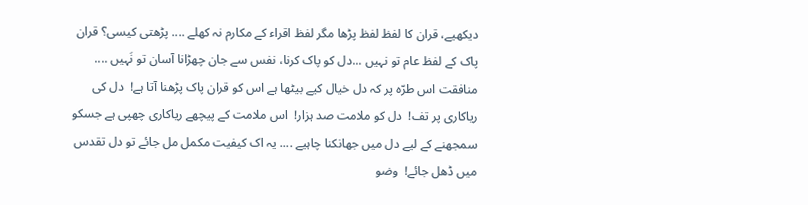دیکھیے، قران کا لفظ لفظ پڑھا مگر لفظ اقراء کے مکارم نہ کھلے .... پڑھتی کیسی؟ قران پاک کے لفظ عام تو نہیں ...دل کو پاک کرنا، نفس سے جان چھڑانا آسان تو نَہیں .... منافقت اس طرّہ پر کہ دل خیال کیے بیٹھا ہے اس کو قران پاک پڑھنا آتا ہے!  دل کی ریاکاری پر تف!  دل کو ملامت صد ہزار!  اس ملامت کے پیچھے ریاکاری چھپی ہے جسکو سمجھنے کے لیے دل میں جھانکنا چاہیے .... یہ اک کیفیت مکمل مل جائے تو دل تقدس میں ڈھل جائے!  وضو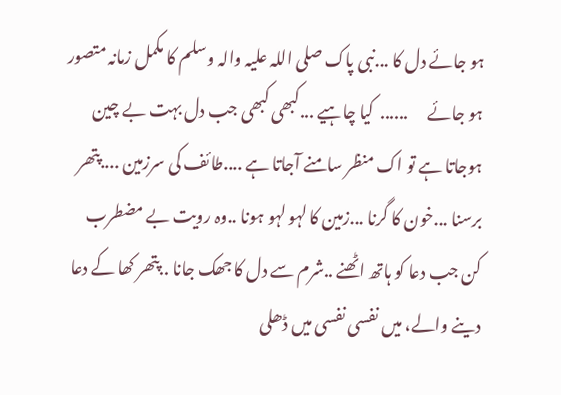ہو جائے دل کا ...نبی پاک صلی اللہ علیہ والہ وسلم کا مکمل زمانہ متصور ہو جائے      ......  کیا چاہیے ...کبھی کبھی جب دل بہت بے چین ہوجاتا ہے تو اک منظر سامنے آجاتا ہے ....طائف کی سرزمین ....پتھر برسنا ...خون کا گرنا ...زمین کا لہو لہو ہونا ..وہ رویت بے مضطرب کن جب دعا کو ہاتھ اٹھنے ..شرم سے دل کا جھک جانا ..پتھر کھا کے دعا دینے والے، میں نفسی نفسی میں ڈھلی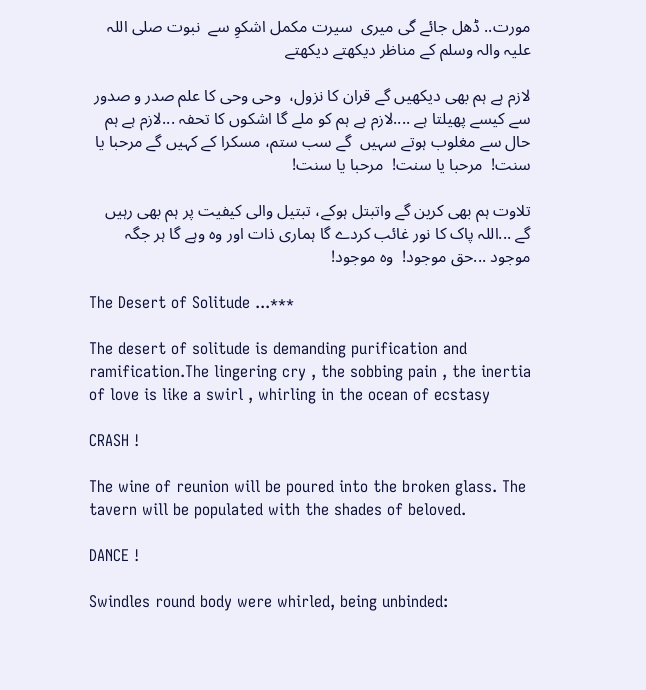مورت.. ڈھل جائے گی میری  سیرت مکمل اشکوِ سے  نبوت صلی اللہ علیہ والہ وسلم کے مناظر دیکھتے دیکھتے

لازم ہے ہم بھی دیکھیں گے قران کا نزول،  وحی وحی کا علم صدر و صدور سے کیسے پھیلتا ہے ....لازم ہے ہم کو ملے گا اشکوں کا تحفہ ...لازم ہے ہم حال سے مغلوب ہوتے سہیں  گے سب ستم، مسکرا کے کہیں گے مرحبا یا سنت!  مرحبا یا سنت!  مرحبا یا سنت!

تلاوت ہم بھی کرین گے واتبتل ہوکے، تبتیل والی کیفیت پر ہم بھی رہیں گے ...اللہ پاک کا نور غائب کردے گا ہماری ذات اور وہ وہے گا ہر جگہ موجود ...حق موجود!  وہ موجود!

The Desert of Solitude ...***

The desert of solitude is demanding purification and ramification.The lingering cry , the sobbing pain , the inertia of love is like a swirl , whirling in the ocean of ecstasy

CRASH !

The wine of reunion will be poured into the broken glass. The tavern will be populated with the shades of beloved.

DANCE !

Swindles round body were whirled, being unbinded: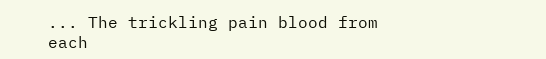... The trickling pain blood from each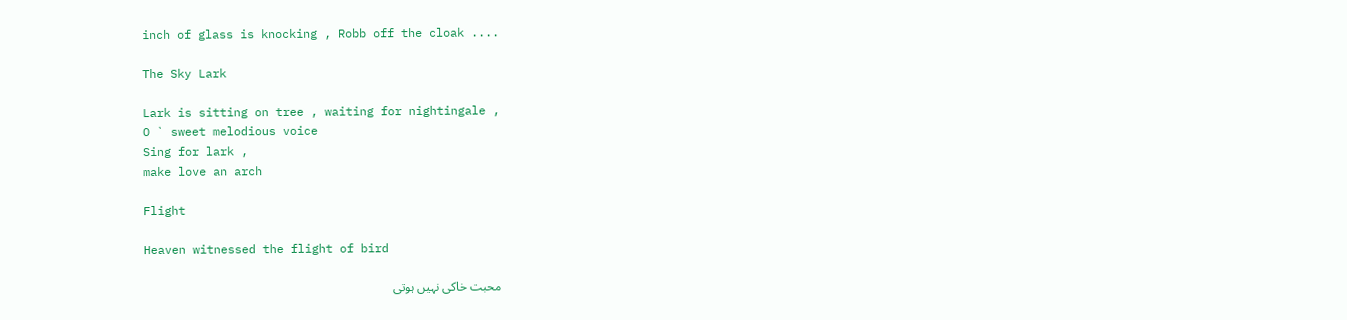inch of glass is knocking , Robb off the cloak ....

The Sky Lark

Lark is sitting on tree , waiting for nightingale ,
O ` sweet melodious voice
Sing for lark ,
make love an arch

Flight

Heaven witnessed the flight of bird

محبت خاکی نہیں ہوتی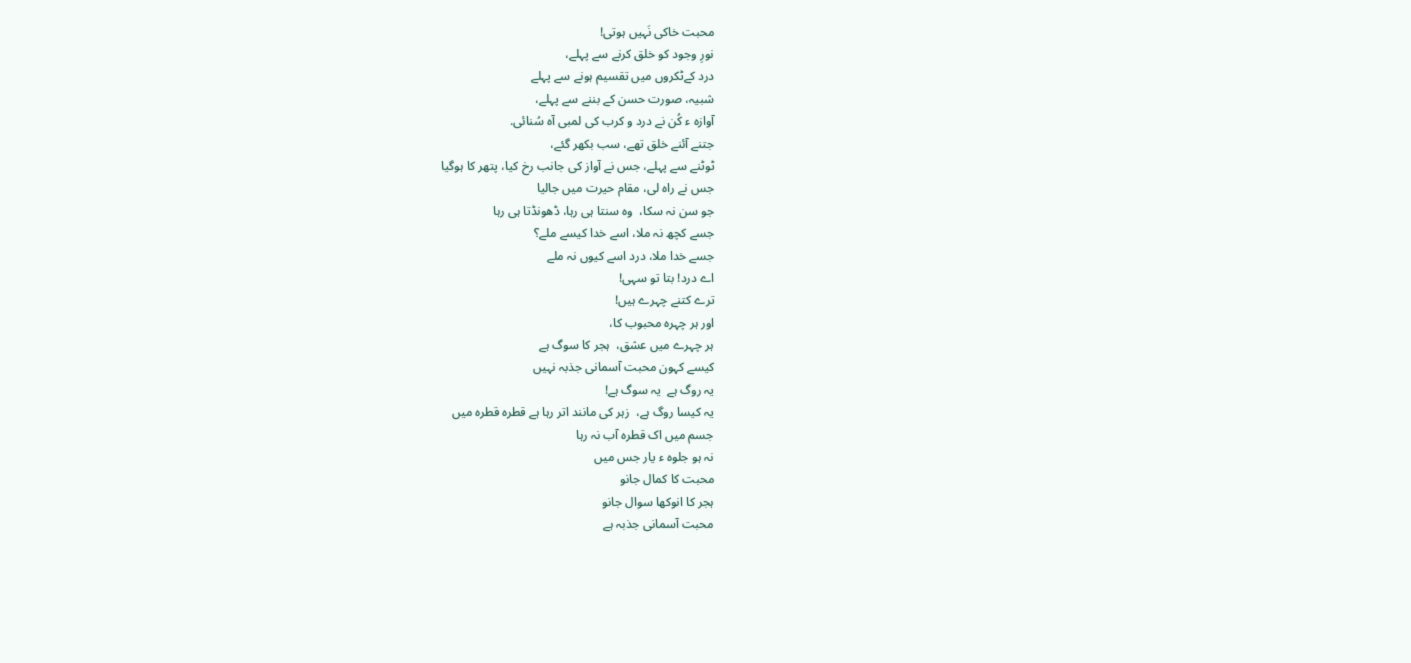محبت خاکی نَہیں ہوتی!
نورِ وجود کو خلق کرنے سے پہلے،
درد کےٹکروں میں تقسیم ہونے سے پہلے
شبیہ، صورت حسن کے بننے سے پہلے،
آوازہ ء کُن نے درد و کرب کی لمبی آہ سُنائی.
جتنے آئنے خلق تھے، سب بکھر گئے،
ٹوٹنے سے پہلے، جس نے آواز کی جانب رخ کیا، پتھر کا ہوگیا
جس نے راہ لی، مقام حیرت میں جالیا
جو سن نہ سکا،  وہ سنتا ہی رہا، ڈھونڈتا ہی رہا
جسے کچھ نہ ملا، اسے خدا کیسے ملے؟
جسے خدا ملا، درد اسے کیوں نہ ملے
اے درد! بتا تو سہی!
ترے کتنے چہرے ہیں!
اور ہر چہرہ محبوب کا،
ہر چہرے میں عشق،  ہجر کا سوگ ہے
کیسے کہون محبت آسمانی جذبہ نہیں
یہ روگ ہے  یہ سوگ ہے!
یہ کیسا روگ ہے،  زہر کی مانند اتر رہا ہے قطرہ قطرہ میں
جسم میں اک قطرہ آب نہ رہا
نہ ہو جلوہ ء یار جس میں
محبت کا کمال جانو
ہجر کا انوکھا سوال جانو
محبت آسمانی جذبہ ہے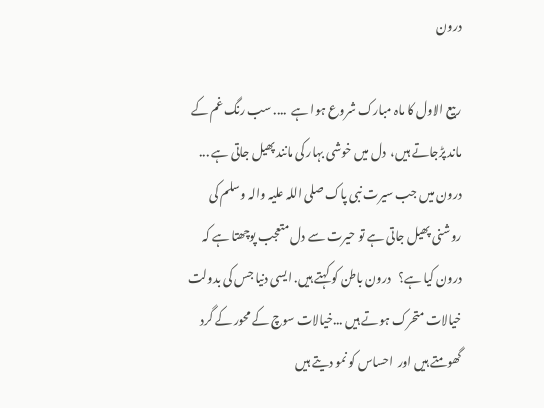درون

ربیع الاول کا ماہ مبارک شروع ہوا ہے  .... سب رنگ غم کے ماند پڑجاتے ہیں،  دل میں خوشی بہار کی مانند پھیل جاتی ہے ... درون میں جب سیرت نبی پاک صلی اللہ علیہ والہ وسلم کی روشنی پھیل جاتی ہے تو حیرت سے دل متعجب پوچھتا ہے کہ درون کیا ہے؟   درون باطن کو کہتے ہیں. ایسی دنیا جس کی بدولت خیالات متحرک ہوتے ہیں ...خیالات سوچ کے محور کے گرد گھومتے ہیں اور  احساس کو نمو دیتے ہیں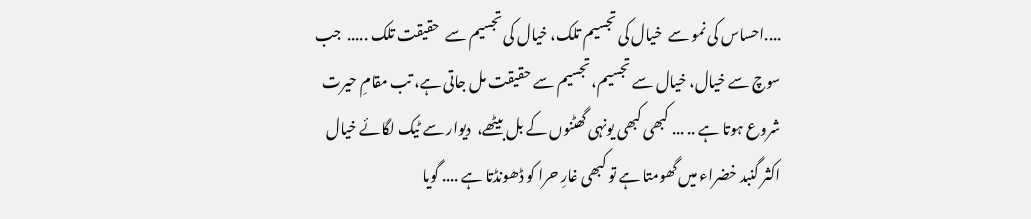....احساس کی نمو سے  خیال کی تجسیم تلک، خیال کی تجسیم سے  حقیقت تلک .....  جب سوچ سے خیال، خیال سے تجسیم، تجسیم سے حقیقت مل جاتی ہے، تب مقامِ حیرت شروع ہوتا ہے .. ... کبھی کبھی یونہی گھٹنوں کے بل بیٹھے،  دیوار سے ٹیک لگائے خیال اکثر گنبد خضراء میں گھومتا ہے تو کبھی غارِ حرا کو ڈھونڈتا ہے .... گویا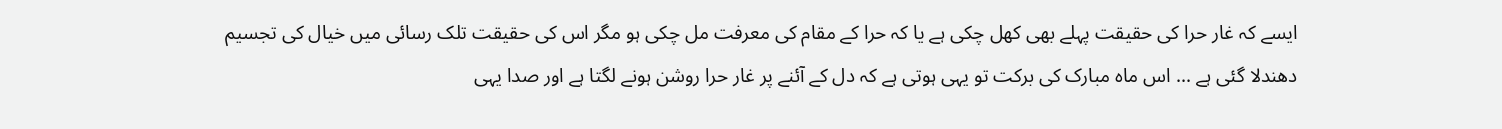ایسے کہ غار حرا کی حقیقت پہلے بھی کھل چکی ہے یا کہ حرا کے مقام کی معرفت مل چکی ہو مگر اس کی حقیقت تلک رسائی میں خیال کی تجسیم دھندلا گئی ہے ... اس ماہ مبارک کی برکت تو یہی ہوتی ہے کہ دل کے آئنے پر غار حرا روشن ہونے لگتا ہے اور صدا یہی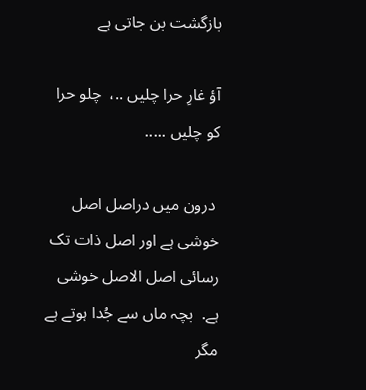بازگشت بن جاتی ہے

آؤ غارِ حرا چلیں ..،  چلو حرا کو چلیں .....

 درون میں دراصل اصل خوشی ہے اور اصل ذات تک رسائی اصل الاصل خوشی ہے.  بچہ ماں سے جُدا ہوتے ہے مگر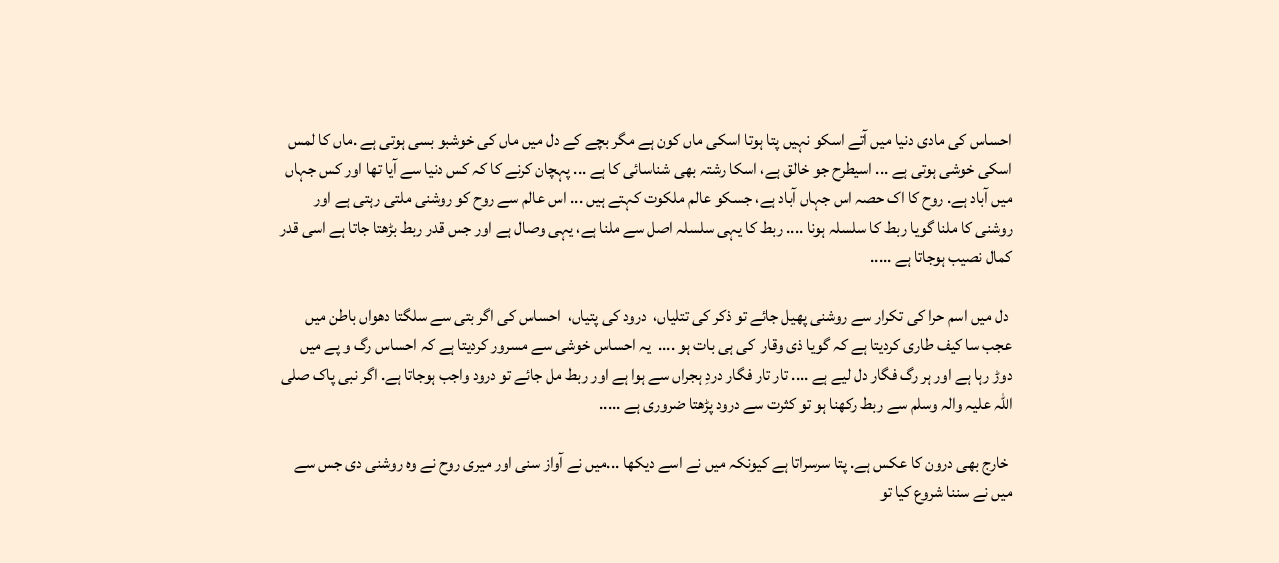احساس کی مادی دنیا میں آتے اسکو نہیں پتا ہوتا اسکی ماں کون ہے مگر بچے کے دل میں ماں کی خوشبو بسی ہوتی ہے .ماں کا لمس اسکی خوشی ہوتی ہے ... اسیطرح جو خالق ہے، اسکا رشتہ بھی شناسائی کا ہے ... پہچان کرنے کا کہ کس دنیا سے آیا تھا اور کس جہاں میں آباد ہے. روح کا اک حصہ اس جہاں آباد ہے، جسکو عالم ملکوت کہتے ہیں ... اس عالم سے روح کو روشنی ملتی رہتی ہے اور روشنی کا ملنا گویا ربط کا سلسلہ ہونا .... ربط کا یہی سلسلہ اصل سے ملنا ہے، یہی وصال ہے اور جس قدر ربط بڑھتا جاتا ہے اسی قدر کمال نصیب ہوجاتا ہے .....

 دل میں اسم حرا کی تکرار سے روشنی پھیل جائے تو ذکر کی تتلیاں،  درود کی پتیاں،  احساس کی اگر بتی سے سلگتا دھواں باطن میں عجب سا کیف طاری کردیتا ہے کہ گویا ذی وقار  کی ہی بات ہو ....  یہ احساس خوشی سے مسرور کردیتا ہے کہ احساس رگ و پے میں دوڑ رہا ہے اور ہر رگ فگار دل لیے ہے .... تار تار فگار دردِ ہجراں سے ہوا ہے اور ربط مل جائے تو درود واجب ہوجاتا ہے. اگر نبی پاک صلی اللہ علیہ والہ وسلم سے ربط رکھنا ہو تو کثرت سے درود پڑھتا ضروری ہے .....

 خارج بھی درون کا عکس ہے. پتا سرسراتا ہے کیونکہ میں نے اسے دیکھا ...میں نے آواز سنی اور میری روح نے وہ روشنی دی جس سے میں نے سننا شروع کیا تو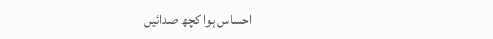احساس ہوا کچھ صدائیں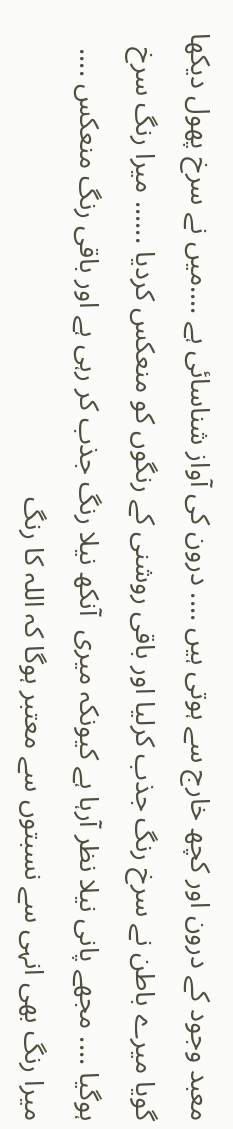معبد وجود کے درون اور کچھ خارج سے ہوتی ہیں .... درون کی آواز شناسائی ہے ....میں نے سرخ پھول دیکھا گویا میرے باطن نے سرخ رنگ جذب کرلیا اور باقی روشنی کے رنگوں کو منعکس کردیا ...... میرا رنگ سرخ ہوگیا .... مجھے پانی نیلا نظر آرہا ہے کیونکہ میری  آنکھ نیلا رنگ جذب کر رہی ہے اور باقی رنگ منعکس .... میرا رنگ بھی انہی سے نسبتوں سے معتبر ہوگا کہ اللہ کا رنگ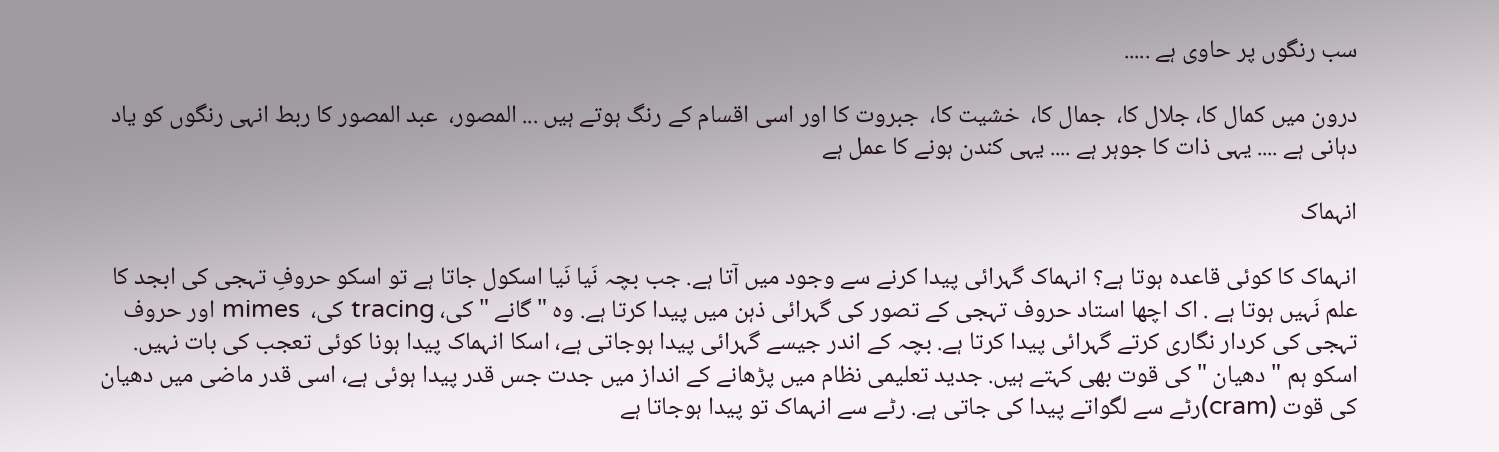سب رنگوں پر حاوی ہے .....

درون میں کمال کا، جلال کا،  جمال کا،  خشیت کا،  جبروت کا اور اسی اقسام کے رنگ ہوتے ہیں ... المصور،  عبد المصور کا ربط انہی رنگوں کو یاد دہانی ہے .... یہی ذات کا جوہر ہے .... یہی کندن ہونے کا عمل ہے

انہماک

انہماک کا کوئی قاعدہ ہوتا ہے؟ انہماک گہرائی پیدا کرنے سے وجود میں آتا ہے. جب بچہ نَیا نَیا اسکول جاتا ہے تو اسکو حروفِ تہجی کی ابجد کا علم نَہیں ہوتا ہے . اک اچھا استاد حروف تہجی کے تصور کی گہرائی ذہن میں پیدا کرتا ہے. وہ "گانے " کی، tracing کی،  mimes اور حروف تہجی کی کردار نگاری کرتے گہرائی پیدا کرتا ہے. بچہ کے اندر جیسے گہرائی پیدا ہوجاتی ہے، اسکا انہماک پیدا ہونا کوئی تعجب کی بات نہیں. اسکو ہم "دھیان "کی قوت بھی کہتے ہیں. جدید تعلیمی نظام میں پڑھانے کے انداز میں جدت جس قدر پیدا ہوئی ہے، اسی قدر ماضی میں دھیان کی قوت (cram)رٹے سے لگواتے پیدا کی جاتی ہے. رٹے سے انہماک تو پیدا ہوجاتا ہے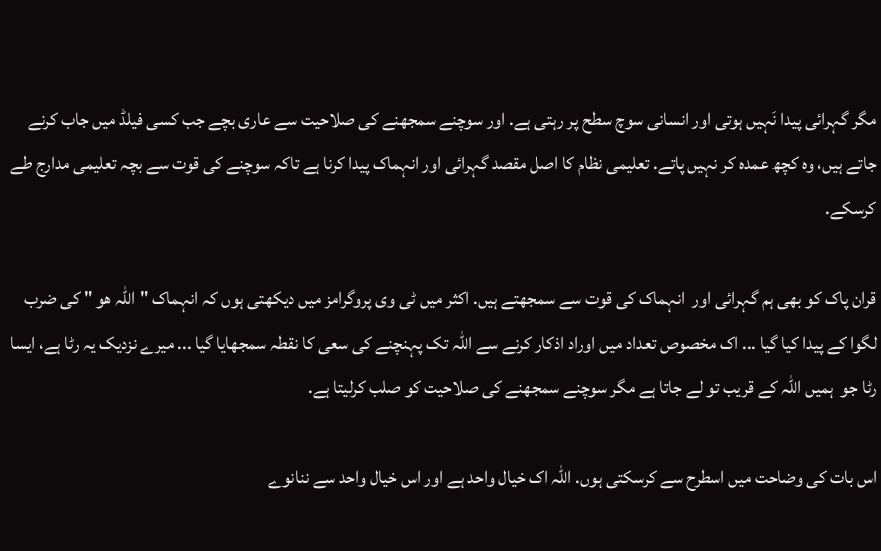مگر گہرائی پیدا نَہیں ہوتی اور انسانی سوچ سطح پر رہتی ہے. اور سوچنے سمجھنے کی صلاحیت سے عاری بچے جب کسی فیلڈ میں جاب کرنے جاتے ہیں، وہ کچھ عمدہ کر نہیں پاتے. تعلیمی نظام کا اصل مقصد گہرائی اور انہماک پیدا کرنا ہے تاکہ سوچنے کی قوت سے بچہ تعلیمی مدارج طے کرسکے.

قران پاک کو بھی ہم گہرائی اور  انہماک کی قوت سے سمجھتے ہیں. اکثر میں ٹی وی پروگرامز میں دیکھتی ہوں کہ انہماک "اللہ ھو " کی ضرب لگوا کے پیدا کیا گیا ... اک مخصوص تعداد میں اوراد اذکار کرنے سے اللہ تک پہنچنے کی سعی کا نقطہ سمجھایا گیا ... میرے نزدیک یہ رٹا ہے، ایسا رٹا جو  ہمیں اللہ کے قریب تو لے جاتا ہے مگر سوچنے سمجھنے کی صلاحیت کو صلب کرلیتا ہے.

اس بات کی وضاحت میں اسطرح سے کرسکتی ہوں. اللہ اک خیال واحد ہے اور اس خیال واحد سے ننانوے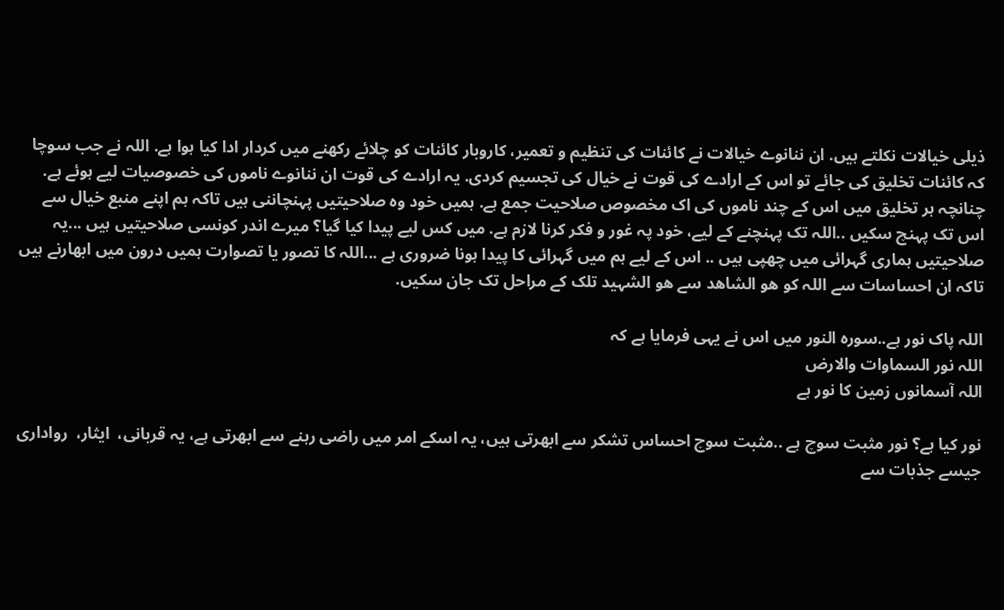ذیلی خیالات نکلتے ہیں. ان ننانوے خیالات نے کائنات کی تنظیم و تعمیر، کاروبار کائنات کو چلائے رکھنے میں کردار ادا کیا ہوا ہے. اللہ نے جب سوچا کہ کائنات تخلیق کی جائے تو اس کے ارادے کی قوت نے خیال کی تجسیم کردی. یہ ارادے کی قوت ان ننانوے ناموں کی خصوصیات لیے ہوئے ہے. چنانچہ ہر تخلیق میں اس کے چند ناموں کی اک مخصوص صلاحیت جمع ہے. ہمیں خود وہ صلاحیتیں پہنچاننی ہیں تاکہ ہم اپنے منبع خیال سے اس تک پہنچ سکیں ..اللہ تک پہنچنے کے لیے، خود پہ غور و فکر کرنا لازم ہے. میں کس لیے پیدا کیا گیا؟ میرے اندر کونسی صلاحیتیں ہیں ...یہ صلاحیتیں ہماری گہرائی میں چھپی ہیں .. اس کے لیے ہم میں گہرائی کا پیدا ہونا ضروری ہے ...اللہ کا تصور یا تصوارت ہمیں درون میں ابھارنے ہیں تاکہ ان احساسات سے اللہ کو ھو الشاھد سے ھو الشہید تلک کے مراحل تک جان سکیں.

اللہ پاک نور ہے..سورہ النور میں اس نے یہی فرمایا ہے کہ
اللہ نور السماوات والارض
اللہ آسمانوں زمین کا نور ہے

نور کیا ہے؟ نور مثبت سوچ ہے ..مثبت سوچ احساس تشکر سے ابھرتی ہیں، یہ اسکے امر میں راضی رہنے سے ابھرتی ہے، یہ قربانی،  ایثار،  رواداری جیسے جذبات سے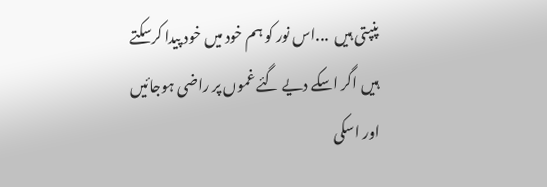پنپتی ہیں  ...اس نور کو ہم خود میں خود پیدا کرسکتے ہیں اگر اسکے دیے گئے غموں پر راضی ہوجائیں اور اسکی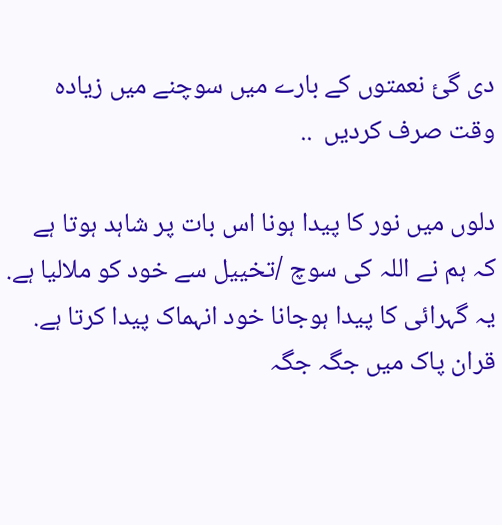دی گئ نعمتوں کے بارے میں سوچنے میں زیادہ وقت صرف کردیں  ..

دلوں میں نور کا پیدا ہونا اس بات پر شاہد ہوتا ہے کہ ہم نے اللہ کی سوچ /تخییل سے خود کو ملالیا ہے. یہ گہرائی کا پیدا ہوجانا خود انہماک پیدا کرتا ہے. قران پاک میں جگہ جگہ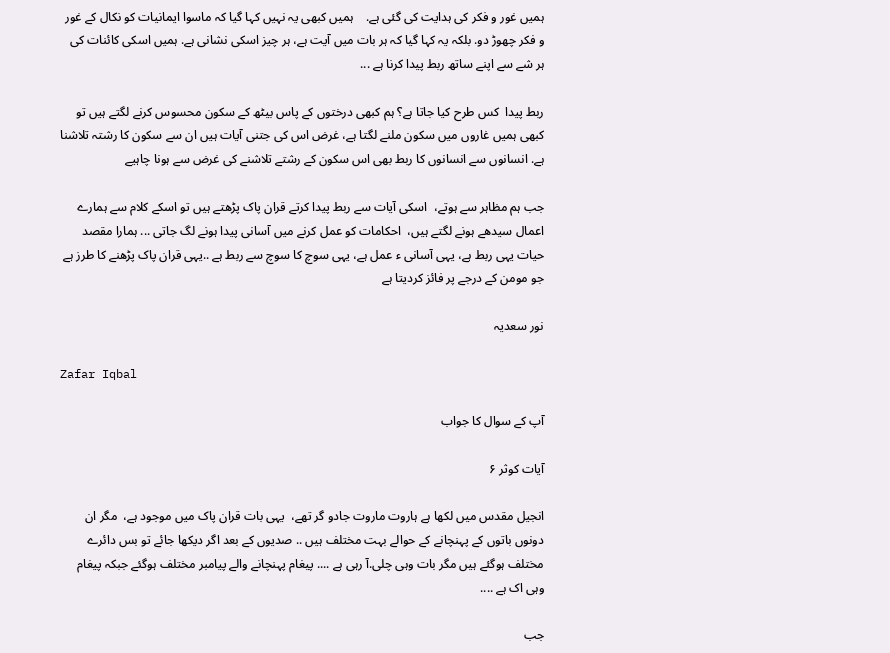ہمیں غور و فکر کی ہدایت کی گئی ہے.    ہمیں کبھی یہ نہیں کہا گیا کہ ماسوا ایمانیات کو نکال کے غور و فکر چھوڑ دو. بلکہ یہ کہا گیا کہ ہر بات میں آیت ہے، ہر چیز اسکی نشانی ہے. ہمیں اسکی کائنات کی ہر شے سے اپنے ساتھ ربط پیدا کرنا ہے ...

ربط پیدا  کس طرح کیا جاتا ہے؟ ہم کبھی درختوں کے پاس بیٹھ کے سکون محسوس کرنے لگتے ہیں تو کبھی ہمیں غاروں میں سکون ملنے لگتا ہے، غرض اس کی جتنی آیات ہیں ان سے سکون کا رشتہ تلاشنا ہے. انسانوں سے انسانوں کا ربط بھی اس سکون کے رشتے تلاشنے کی غرض سے ہونا چاہیے

جب ہم مظاہر سے ہوتے،  اسکی آیات سے ربط پیدا کرتے قران پاک پڑھتے ہیں تو اسکے کلام سے ہمارے اعمال سیدھے ہونے لگتے ہیں،  احکامات کو عمل کرنے میں آسانی پیدا ہونے لگ جاتی ... ہمارا مقصد حیات یہی ربط ہے، یہی آسانی ء عمل ہے، یہی سوچ کا سوچ سے ربط ہے ..یہی قران پاک پڑھنے کا طرز ہے جو مومن کے درجے پر فائز کردیتا ہے

نور سعدیہ

Zafar Iqbal

آپ کے سوال کا جواب

آیات کوثر ۶

انجیل مقدس میں لکھا ہے ہاروت ماروت جادو گر تھے،  یہی بات قران پاک میں موجود ہے،  مگر ان دونوں باتوں کے پہنچانے کے حوالے بہت مختلف ہیں .. صدیوں کے بعد اگر دیکھا جائے تو بس دائرے مختلف ہوگئے ہیں مگر بات وہی چلی.آ رہی ہے .... پیغام پہنچانے والے پیامبر مختلف ہوگئے جبکہ پیغام وہی اک ہے ....

جب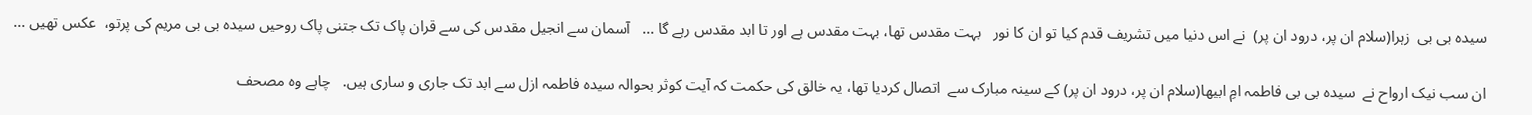سیدہ بی بی  زہرا(سلام ان پر، درود ان پر)  نے اس دنیا میں تشریف قدم کیا تو ان کا نور   بہت مقدس تھا، بہت مقدس ہے اور تا ابد مقدس رہے گا ...   آسمان سے انجیل مقدس کی سے قران پاک تک جتنی پاک روحیں سیدہ بی بی مریم کی پرتو،  عکس تھیں ...

ان سب نیک ارواح نے  سیدہ بی بی فاطمہ امِ ابیھا(سلام ان پر، درود ان پر) کے سینہ مبارک سے  اتصال کردیا تھا، یہ خالق کی حکمت کہ آیت کوثر بحوالہ سیدہ فاطمہ ازل سے ابد تک جاری و ساری ہیں.   چاہے وہ مصحف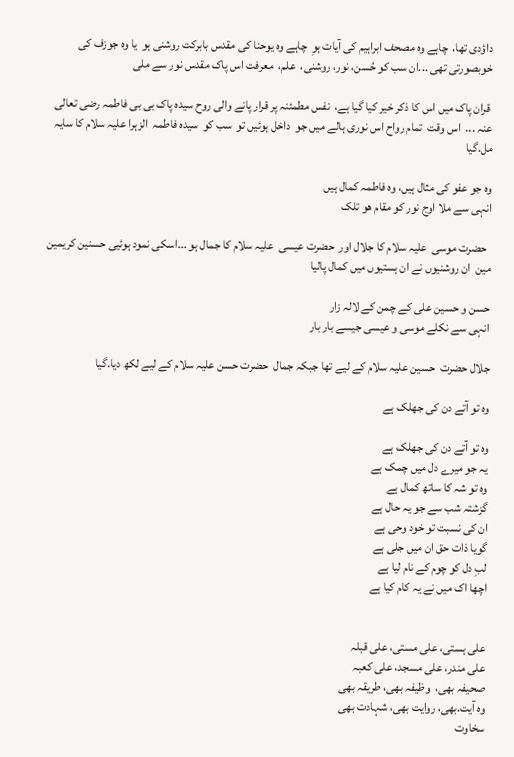داؤدی تھا،  چاہے وہ مصحف ابراہیم کی آیات ہوِ  چاہے وہ یوحنا کی مقدس بابرکت روشنی ہو  یا وہ جوزف کی خوبصورتی تھی ...ان سب کو حُسن، نور، روشنی،  علم،  معرفت اس پاک مقدس نور سے ملی

 قران پاک میں اس کا ذکر خیر کیا گیا ہے،  نفس مطمئنہ پر قرار پانے والی روح سیدہ پاک بی بی فاطمہ رضی تعالی عنہ ...  اس وقت  تمام رواح اس نوری ہالے میں جو  داخل ہوئیں تو  سب کو  سیدہ فاطمہ  الزہرا علیہ سلام کا سایہ مل.گیا

وہ جو عفو کی مثال ہیں، وہ فاطمہ کمال ہیں
انہی سے ملا اوج نور کو مقام ھو تلک

  حضرت موسی  علیہ سلام کا جلال اور  حضرت عیسی  علیہ سلام کا جمال ہو ...اسکی نمود ہوئیی حسنین کریمین مین  ان روشنیوں نے ان ہستیوں میں کمال پالیا

حسن و حسین علی کے چمن کے لالہ زار
انہی سے نکلے موسی و عیسی جیسے بار بار

جلال حضرت  حسین علیہ سلام کے لیے تھا جبکہ جمال  حضرت حسن علیہ سلام کے لیے لکھ دیا.گیا

وہ تو آتے دن کی جھلک ہے

وہ تو آتے دن کی جھلک ہے
یہ جو میرے دل میں چمک ہے
وہ تو شہ کا ساتھ کمال ہے
گزشتہ شب سے جو یہ حال ہے
ان کی نسبت تو خود وحی ہے
گویا ذات حق ان میں جلی ہے
لبِ دل کو چوم کے نام لیا ہے
اچھا اک میں نے یہ کام کیا ہے


علی ہستی، علی مستی، علی قبلہ
علی مندر، علی مسجد، علی کعبہ
صحیفہ بھی،  وظیفہ بھی، طریقہ بھی
وہ آیت.بھی، روایت بھی، شہادت بھی
سخاوت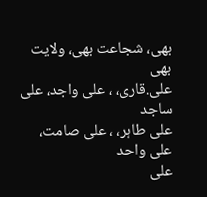بھی، شجاعت بھی، ولایت بھی
علی.قاری، ، علی واجد، علی ساجد
علی طاہر، ، علی صامت، علی واحد
علی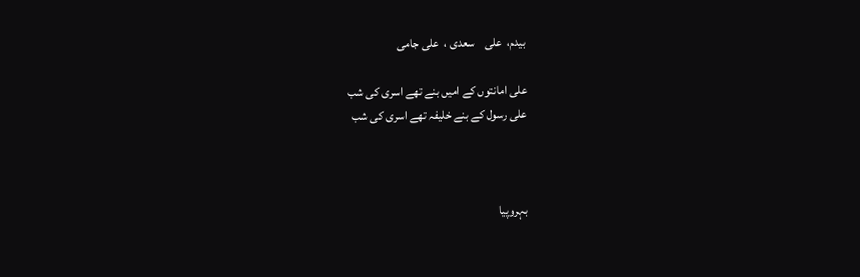بیدم،  علی    سعدی ،  علی جامی

علی امانتوں کے امیں بنے تھے اسری کی شب
علی رسول کے بنے خلیفہ تھے اسری کی شب



بہروپیا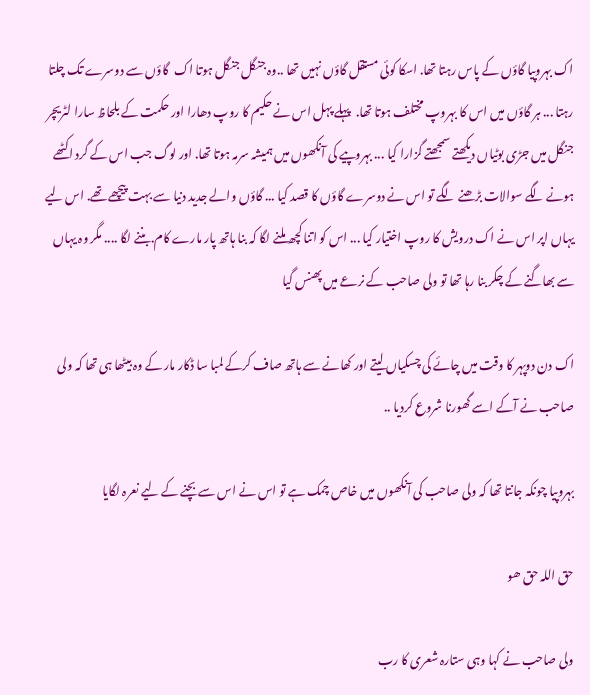اک بہروپیا گاؤں کے پاس رہتا تھا. اسکا کوئی مستقل گاؤں نہیں تھا ..وہ جنگل جنگل ہوتا اک  گاؤں سے دوسرے تک چلتا رہتا ... ہر گاؤں میں اس کا بہروپ مختلف ہوتا تھا.  پہلے پہل اس نے حکیم کا روپ دھارا اور حکمت کے بلحاظ سارا لٹریچر جنگل میں جڑی بوٹیاں دیکھتے سمجھتے گزارا کیا ... بہروپیے کی آنکھوں میں ہمیشہ سرمہ ہوتا تھا. اور لوگ جب اس کے گرد اکٹھے ہونے لگے سوالات بڑھنے لگے تو اس نے دوسرے گاؤں کا قصد کیا ... گاؤں والے جدید دنیا سے بہت پیچھے تھے. اس لیے یہاں اپر اس نے اک درویش کا روپ اختیار کیا ... اس کو اتنا کچھ ملنے لگا کہ بنا ہاتھ پار مارے کام.بننے لگا .... مگر وہ یہاں سے بھاگنے کے چکر بنا رہا تھا تو ولی صاحب کے نرعے میں پھنس گیا

اک دن دوپہر کا وقت میں چائے کی چسکیاں لیتے اور کھانے سے ہاتھ صاف کرکے لمبا سا ڈکار مار کے وہ بیٹھا ہی تھا کہ ولی صاحب نے آکے اسے گھورنا شروع کردیا ..

بہروپیا چونکہ جانتا تھا کہ ولی صاحب کی آنکھوں میں خاص چمک ہے تو اس نے اس سے بچنے کے لیے نعرہ لگایا

حق اللہ حق ھو

ولی صاحب نے کہا وہی ستارہ شعری کا رب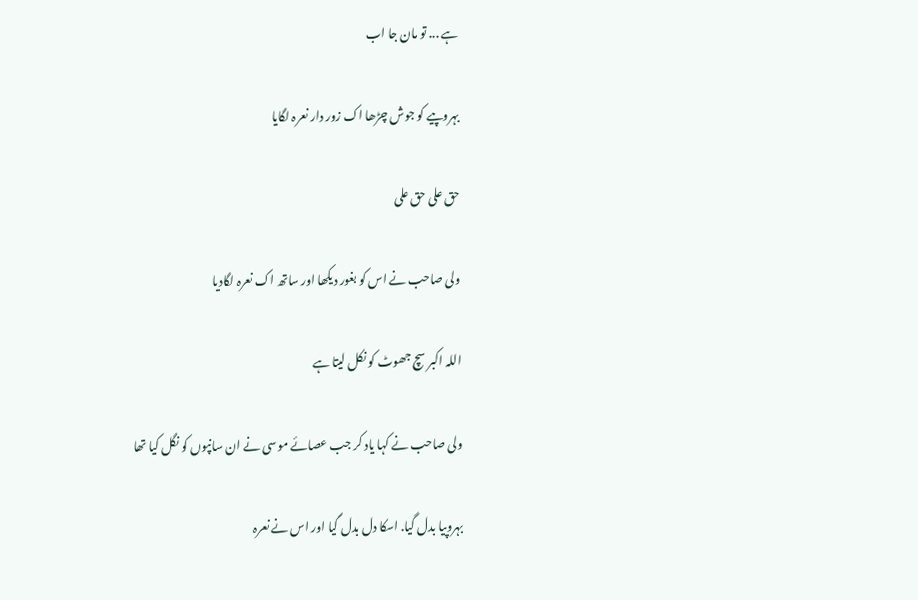ہے ... تو مان جا اب

بہروپیے کو جوش چڑھا اک زور دار نعرہ لگایا

حق علی حق علی

ولی صاحب نے اس کو بغور دیکھا اور ساتھ اک نعرہ لگادیا

اللہ اکبر سچ جھوٹ کو نکل لیتا ہے

ولی صاحب نے کہا یاد کر جب عصائے موسی نے ان سانپوں کو نگل کیا تھا

بہروپیا بدل گیا. اسکا دل بدل گیا اور اس نے نعرہ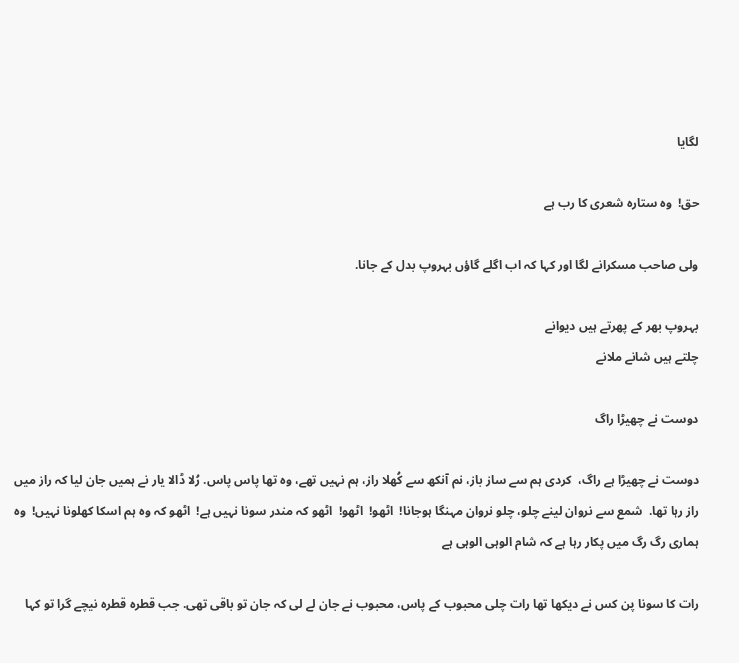لگایا

حق!  وہ ستارہ شعری کا رب ہے

ولی صاحب مسکرانے لگا اور کہا کہ اب اگلے گاؤں بہروپ بدل کے جانا.

بہروپ بھر کے پھرتے ہیں دیوانے
چلتے ہیں شانے ملانے

دوست نے چھیڑا راگ

دوست نے چھیڑا ہے راگ،  کردی ہم سے ساز باز، نم آنکھ سے کُھلا راز، ہم نہیں تھے، وہ تھا پاس پاس. رُلا ڈالا یار نے ہمیں جان لیا کہ راز میں راز رہا تھا.  شمع سے نروان لینے چلو، چلو نروان مہنگا ہوجانا!  اٹھو!  اٹھو!  اٹھو کہ مندر سونا نہیں ہے!  اٹھو کہ وہ ہم اسکا کھلونا نہیں!  وہ ہماری رگ رگ میں پکار رہا ہے کہ شام الوہی الوہی ہے

رات کا سونا پن کس نے دیکھا تھا رات چلی محبوب کے پاس، محبوب نے جان لے لی کہ جان تو باقی تھی. جب قطرہ قطرہ نیچے گرا تو کہا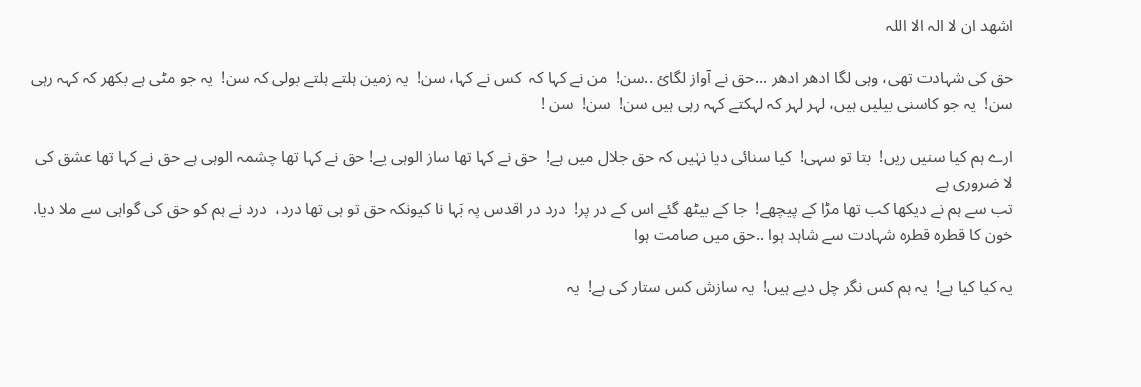اشھد ان لا الہ الا اللہ

حق کی شہادت تھی، وہی لگا ادھر ادھر ...حق نے آواز لگائ ..سن!  من نے کہا کہ  کس نے کہا، سن!  یہ زمین ہلتے ہلتے بولی کہ سن!  یہ جو مٹی ہے بکھر کہ کہہ رہی سن!  یہ جو کاسنی بیلیں ہیں، لہر لہر کہ لہکتے کہہ رہی ہیں سن!  سن!  سن !

ارے ہم کیا سنیں ریں!  بتا تو سہی!  کیا سنائی دیا نہٰیں کہ حق جلال میں ہے!  حق نے کہا تھا ساز الوہی یے! حق نے کہا تھا چشمہ الوہی ہے حق نے کہا تھا عشق کی لا ضروری ہے
تب سے ہم نے دیکھا کب تھا مڑا کے پیچھے!  جا کے بیٹھ گئے اس کے در پر!  درد در اقدس پہ بَہا نا کیونکہ حق تو ہی تھا درد،  درد نے ہم کو حق کی گواہی سے ملا دیا. خون کا قطرہ قطرہ شہادت سے شاہد ہوا ..حق میں صامت ہوا

یہ کیا کیا ہے!  یہ ہم کس نگر چل دیے ہیں!  یہ سازش کس ستار کی ہے!  یہ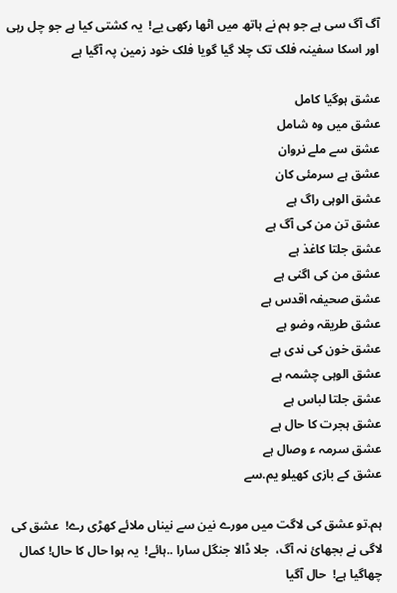آگ آگ سی ہے جو ہم نے ہاتھ میں اٹھا رکھی یے!  یہ کشتی کیا ہے جو چل رہی اور اسکا سفینہ فلک تک چلا گیا گویا فلک خود زمین پہ آگیا ہے

عشق ہوگیا کامل
عشق میں وہ شامل
عشق سے ملے نروان
عشق ہے سرمئی کان
عشق الوہی راگ ہے
عشق تن من کی آگ ہے
عشق جلتا کاغذ ہے
عشق من کی اگنی ہے
عشق صحیفہ اقدس ہے
عشق طریقہ وضو ہے
عشق خون کی ندی ہے
عشق الوہی چشمہ ہے
عشق جلتا لباس ہے
عشق ہجرت کا حال ہے
عشق سرمہ ء وصال ہے
عشق کے بازی کھیلو یم.سے

ہم.تو عشق کی لاگت میں مورے نین سے نیناں ملائے کھڑی رے!  عشق کی لاگی نے بجھائ نہ آگ،  جلا ڈالا جنگل سارا ..ہائے!  یہ ہوا حال کا حال! کمال چھاگیا ہے!  حال آگیا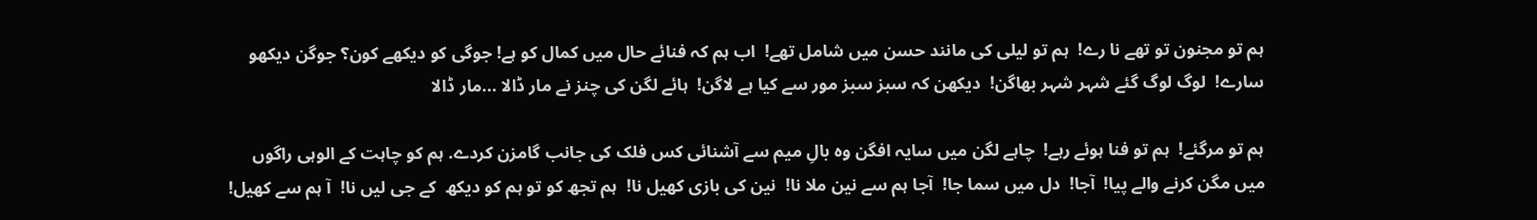ہم تو مجنون تو تھے نا رے!  ہم تو لیلی کی مانند حسن میں شامل تھے!  اب ہم کہ فنائے حال میں کمال کو ہے! جوگی کو دیکھے کون؟ جوگن دیکھو سارے!  لوگ لوگ گئے شہر شہر بھاگن!  دیکھن کہ سبز سبز مور سے کیا ہے لاگن!  ہائے لگن کی چنز نے مار ڈالا ...مار ڈالا

ہم تو مرگئے!  ہم تو فنا ہوئے رہے!  چاہے لگن میں سایہ افگن وہ بالِ میم سے آشنائی کس فلک کی جانب گامزن کردے. ہم کو چاہت کے الوہی راگوں میں مگن کرنے والے پیا!  آجا!  دل میں سما جا!  آجا ہم سے نین ملا نا!  نین کی بازی کھیل نا!  ہم تجھ کو تو ہم کو دیکھ  کے جی لیں نا!  آ ہم سے کھیل!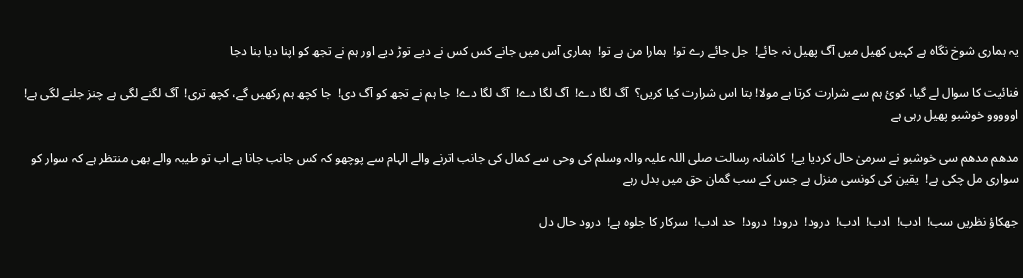یہ ہماری شوخ نگاہ ہے کہیں کھیل میں آگ پھیل نہ جائے!  جل جائے رے تو!  ہمارا من ہے تو!  ہماری آس میں جانے کس کس نے دیے توڑ دیے اور ہم نے تجھ کو اپنا دیا بنا دجا

فنائیت کا سوال لے گیا، کوئ ہم سے شرارت کرتا ہے مولا! بتا اس شرارت کیا کریں؟  آگ لگا دے!  آگ لگا دے!  آگ لگا دے!  جا ہم نے تجھ کو آگ دی!  جا کچھ ہم رکھیں گے، کچھ تری!  آگ لگنے لگی ہے چنز جلنے لگی ہے!  اووووو خوشبو پھیل رہی ہے

مدھم مدھم سی خوشبو نے سرمیٰ حال کردیا یے!  کاشانہ رسالت صلی اللہ علیہ والہ وسلم کی وحی سے کمال کی جانب اترنے والے الہام سے پوچھو کہ کس جانب جانا ہے اب تو طیبہ والے بھی منتظر ہے کہ سوار کو سواری مل چکی ہے!  یقین کی کونسی منزل ہے جس کے سب گمان حق میں بدل رہے

جھکاؤ نظریں سب!  ادب!  ادب!  ادب!  درود!  درود!  درود!  حد ادب!  سرکار کا جلوہ ہے!  درود حال دل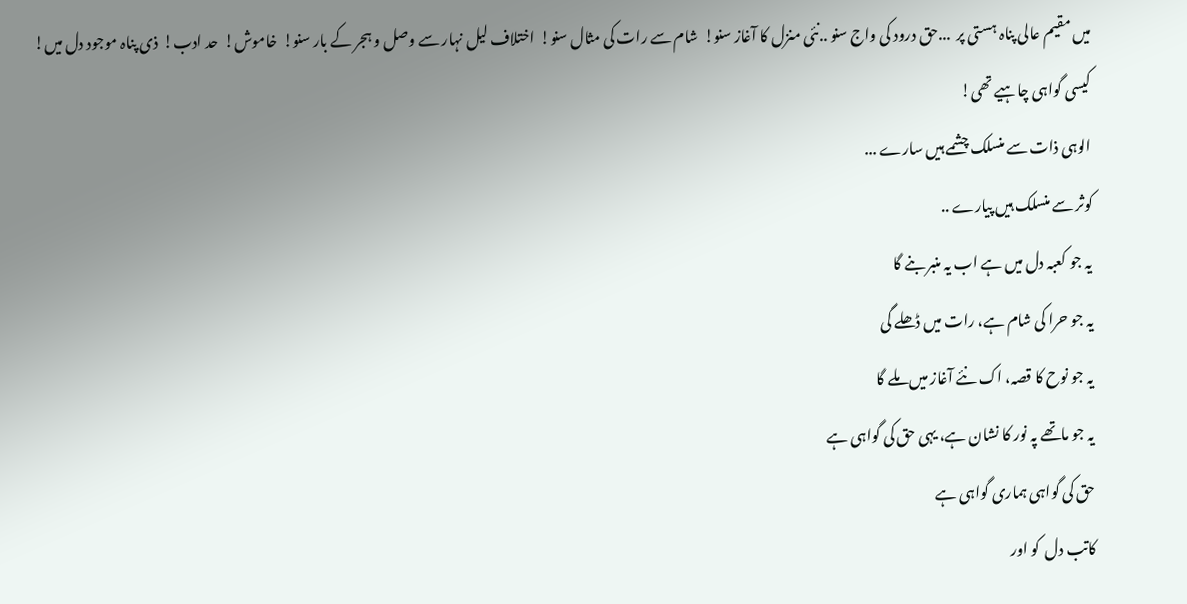میں مقیم عالی پناہ ہستی پر  ...حق درود کی واج سنو ..نئی منزل کا آغاز سنو!  شام سے رات کی مثال سنو!  اختلاف لیل نہار سے وصل و ہجر کے بار سنو!  خاموش!  حد ادب!  ذی پناہ موجود دل میں!
کیسی گواہی چاہیے تھی!
الوہی ذات سے منسلک چشمے ہیں سارے ...
کوثر سے منسلک ہیں پیارے ..
یہ جو کعبہ دل میں ہے اب یہ منبر بنے گا
یہ جو حرا کی شام ہے، رات میں ڈھلے گی
یہ جو نوح کا قصہ، اک نئے آغاز میں ملے گا
یہ جو ماتھے پہ نور کا نشان ہے، یہی حق کی گواہی ہے
حق کی گواہی ہماری گواہی ہے
کاتب دل  کو اور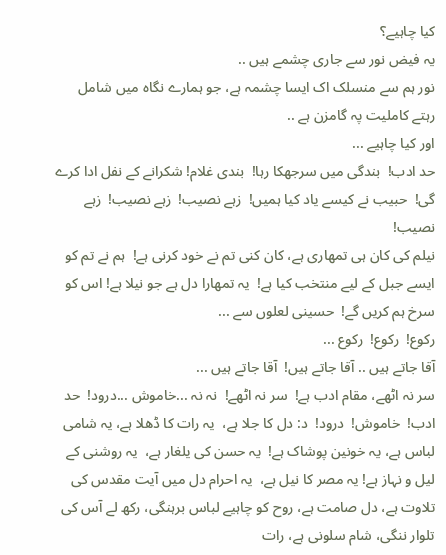کیا چاہیے؟
یہ فیض نور سے جاری چشمے ہیں ..
نور ہم سے منسلک اک ایسا چشمہ ہے، جو ہمارے نگاہ میں شامل رہتے کاملیت پہ گامزن ہے ..
اور کیا چاہیے ...
حد ادب!  بندگی میں سرجھکا رہا!  بندی غلام! شکرانے کے نفل ادا کرے گی!  حبیب نے کیسے یاد کیا ہمیں!  زہے نصیب!  زہے نصیب!  زہے نصیب!
نیلم کی کان ہی تمھاری ہے، کان کنی تم نے خود کرنی ہے!  ہم نے تم کو ایسے جبل کے لیے منتخب کیا ہے!  یہ تمھارا دل ہے جو نیلا ہے! اس کو سرخ ہم کریں گے!  حسینی لعلوں سے ...
رکوع!  رکوع!  رکوع ...
آقا جاتے ہیں .. آقا جاتے ہیں!  آقا جاتے ہیں ...
سر نہ اٹھے، مقام ادب ہے!  سر نہ اٹھے!  نہ نہ ...خاموش ...درود!  حد ادب!  خاموش!  درود!  د: دل کا جلا ہے،  یہ رات کا ڈھلا ہے، یہ شامی لباس ہے، یہ خونین پوشاک ہے!  یہ حسن کی یلغار ہے،  یہ روشنی کے لیل و نہاز ہے! یہ مصر کا نیل ہے،  یہ احرام دل میں آیت مقدس کی تلاوت ہے، دل صامت ہے، روح کو چاہیے لباس برہنگی، رکھ لے آس کی تلوار ننگی، شام سلونی ہے، رات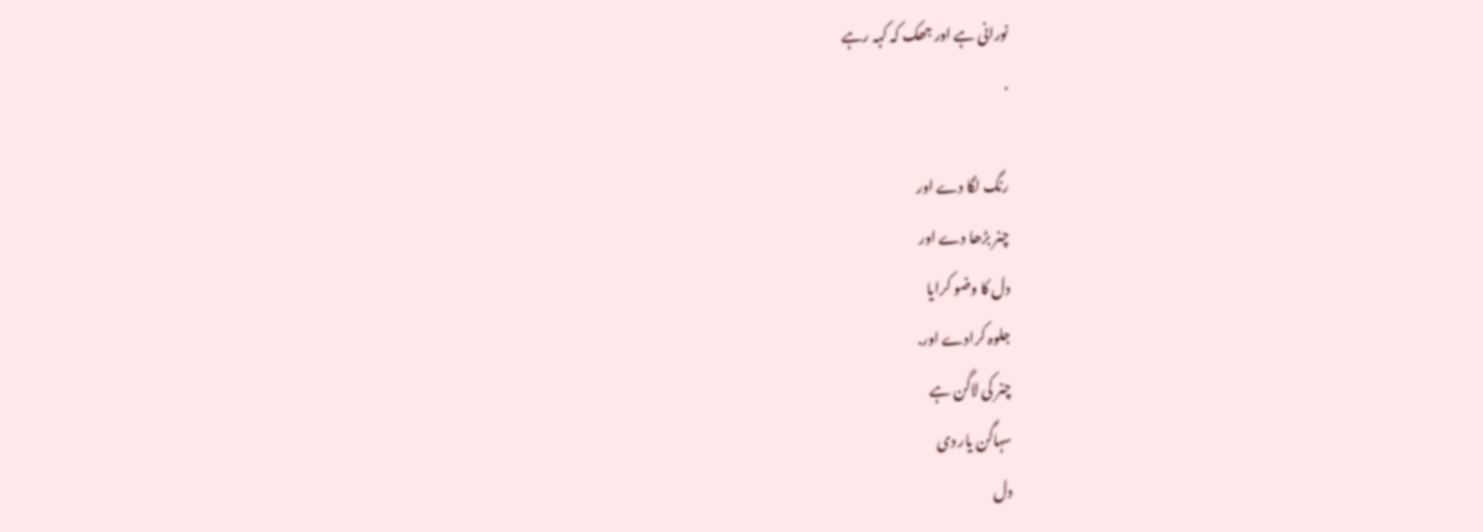نورانی ہے اور جھک کہ کہہ رہے
.

رنگ لگا دے اور
چنر بڑھا دے اور
دل کا وضو کرایا
جلوہ کرادے اور.
چنر کی لاگن ہے
سہاگن یار دی
دل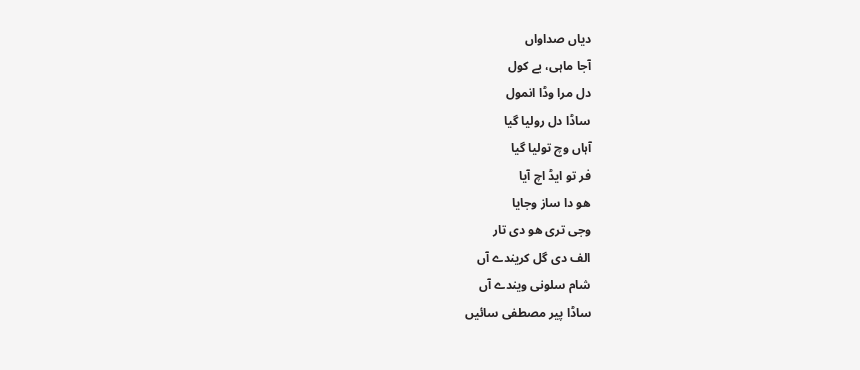دیاں صداواں
آجا ماہی، بے کول
دل مرا وڈا انمول
ساڈا دل رولیا گیا
آہاں وچ تولیا گیا
فر تو ایڈ اچ آیا
ھو دا ساز وجایا
وجی تری ھو دی تار
الف دی گل کریندے آں
شام سلونی ویندے آں
ساڈا پیر مصطفی سائیں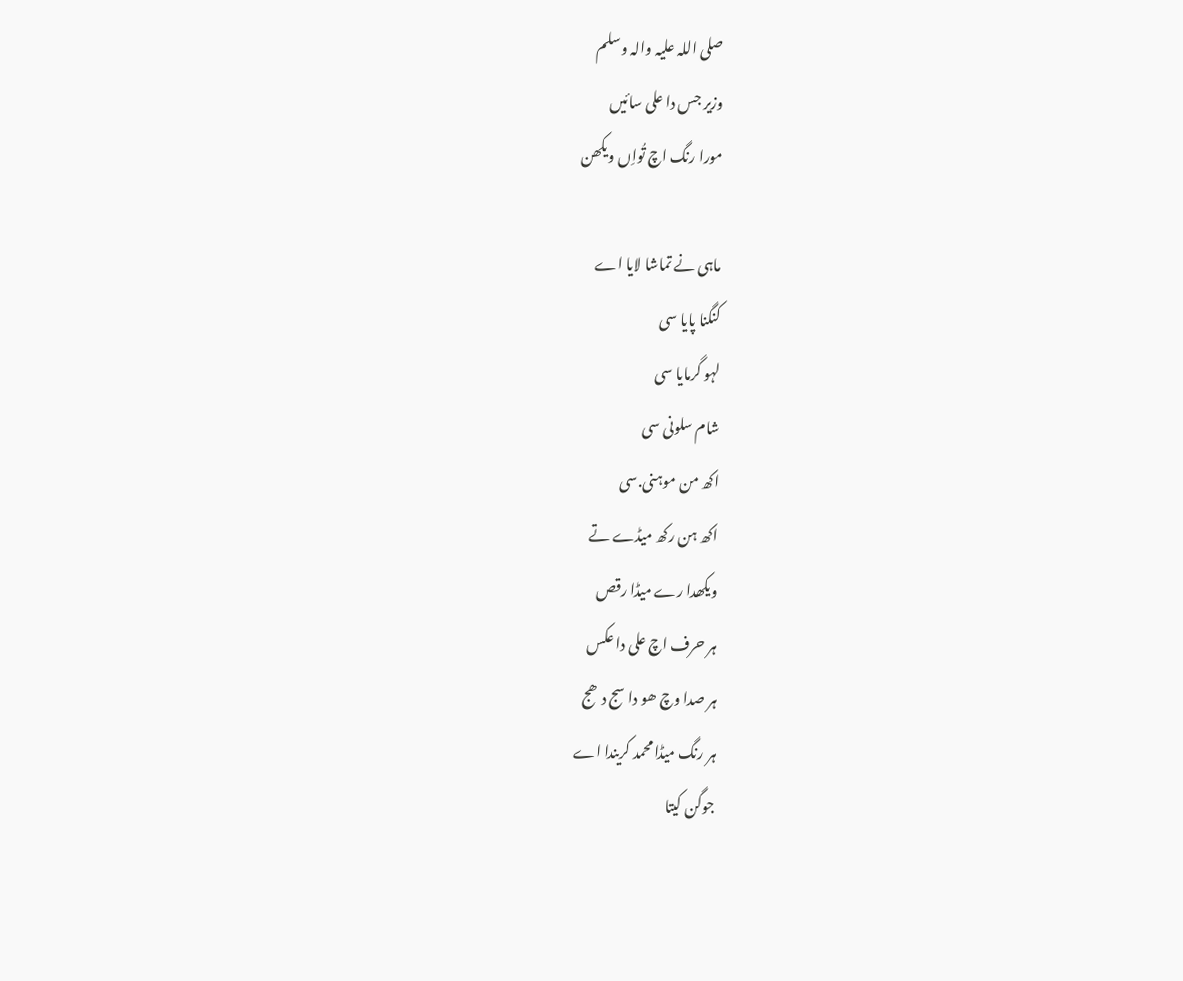صلی اللہ علیہ والہ وسلم
وزیر جس دا علی سائیں
مورا رنگ اچ تُواِں ویکھن

ماہی نے تماشا لایا اے
کنگنا پایا سی
لہو گرمایا سی
شام سلونی سی
اکھ من موہنی.سی
اکھ ہن رکھ میڈے تے
ویکھدا رے میڈا رقص
ہر حرف اچ علی دا عکس
ہر صدا وچ ھو دا سج دھج
ہر رنگ میڈا محمد کریندا اے
جوگن کیتا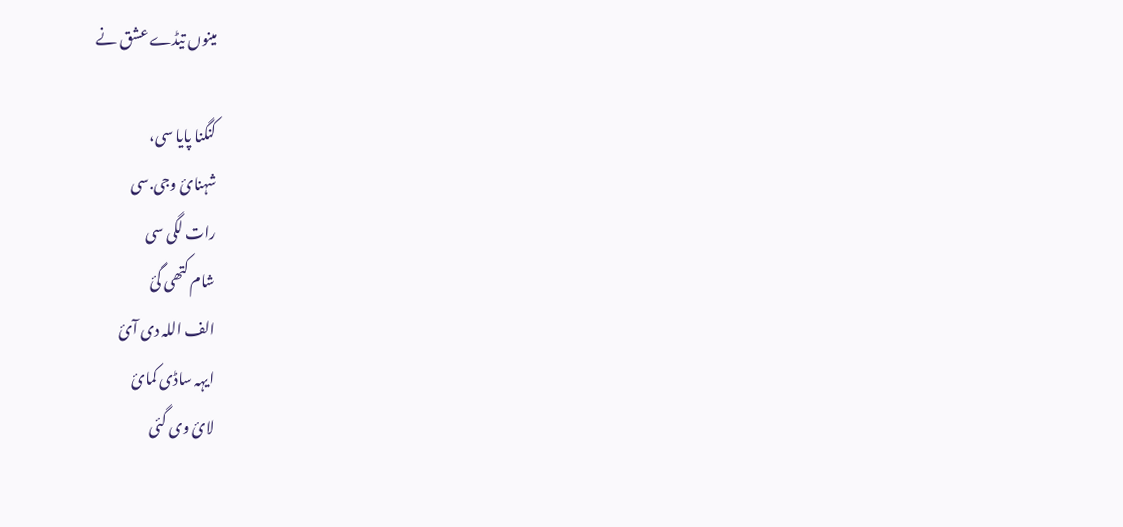مینوں تیڈے عشق نے

کنگنا پایا سی،
شہنائ وجی.سی
رات لگی سی
شام کتھی گئ
الف اللہ دی آئ
ایہہ ساڈی کمائ
لائ وی گئی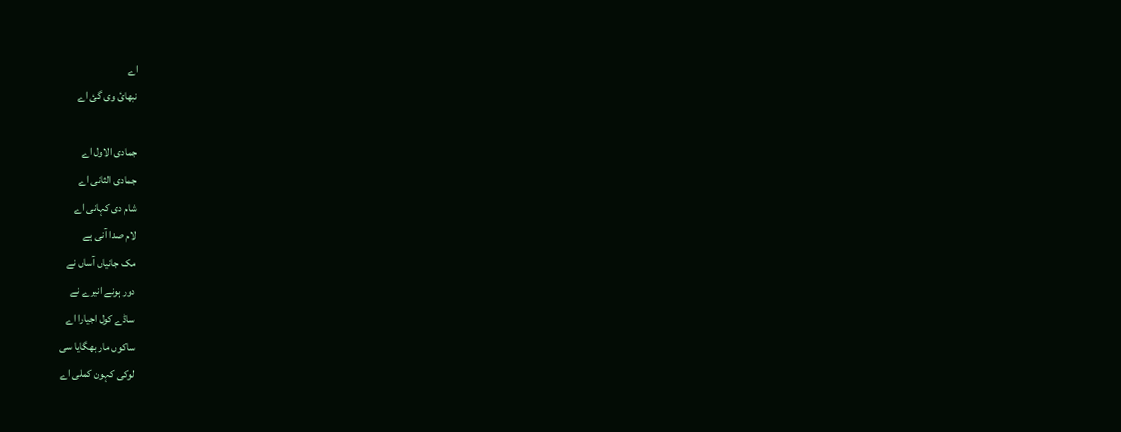اے
نبھائ وی گئ اے

جمادی الاول اے
جمادی الثانی اے
شام دی کہانی اے
لام صدا آنی ہے
مک جانیاں آساں نے
دور ہونے انیرے نے
ساڈے کول اجیارا اے
ساکوں مار بھگایا سی
لوکی کہون کملی اے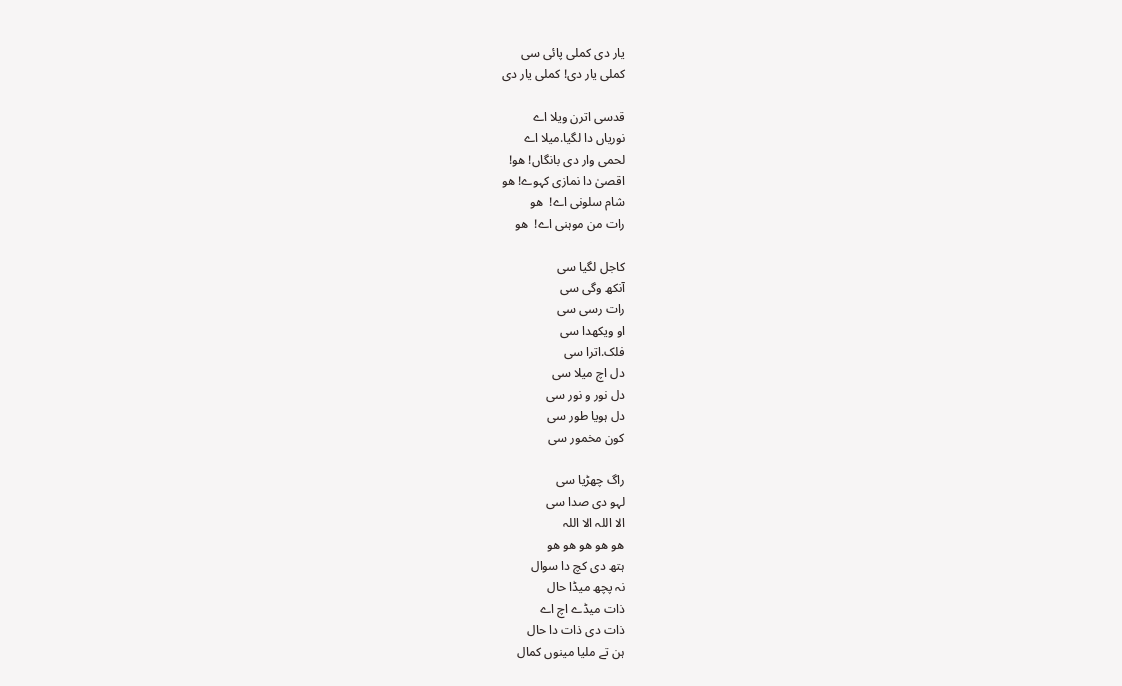یار دی کملی پائی سی
کملی یار دی! کملی یار دی

قدسی اترن ویلا اے
نوریاں دا لگیا.میلا اے
لحمی وار دی بانگاں! ھو!
اقصیٰ دا نمازی کہوے! ھو
شام سلونی اے!  ھو
رات من موہنی اے!  ھو

کاجل لگیا سی
آنکھ وگی سی
رات رسی سی
او ویکھدا سی
فلک.اترا سی
دل اچ میلا سی
دل نور و نور سی
دل ہویا طور سی
کون مخمور سی

راگ چھڑیا سی
لہو دی صدا سی
الا اللہ الا اللہ
ھو ھو ھو ھو ھو
ہتھ دی کچ دا سوال
نہ پچھ میڈا حال
ذات میڈے اچ اے
ذات دی ذات دا حال
ہن تے ملیا مینوں کمال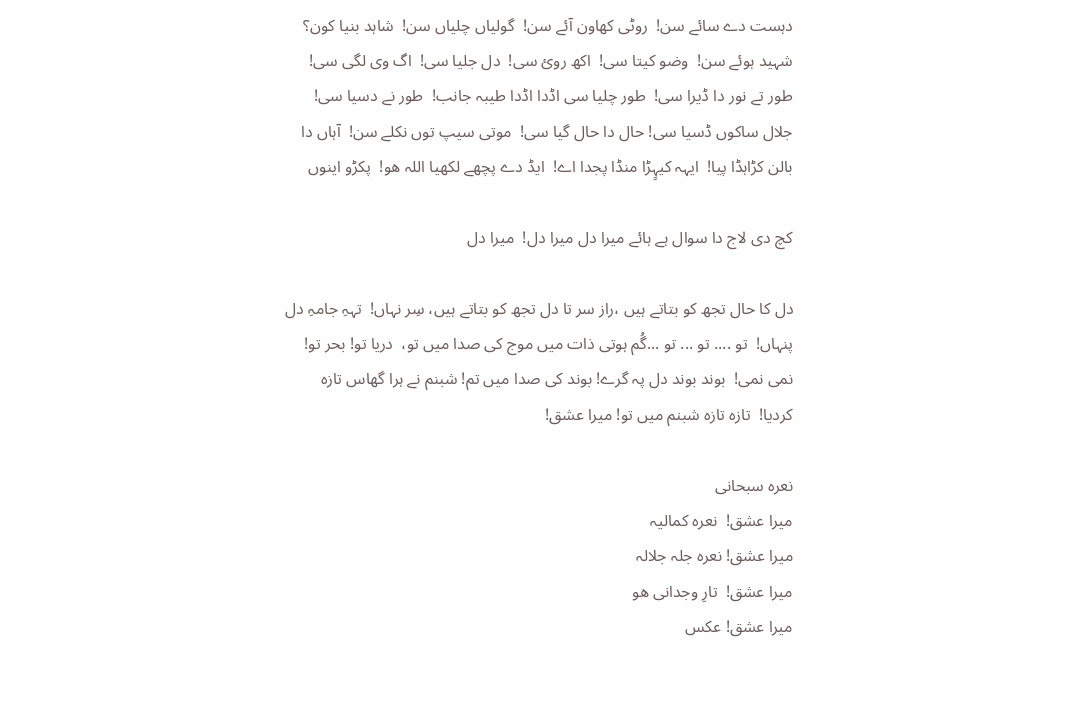دہست دے سائے سن!  روٹی کھاون آئے سن!  گولیاں چلیاں سن!  شاہد بنیا کون؟ شہید ہوئے سن!  وضو کیتا سی!  اکھ روئ سی!  دل جلیا سی!  اگ وی لگی سی!  طور تے نور دا ڈیرا سی!  طور چلیا سی اڈدا اڈدا طیبہ جانب!  طور نے دسیا سی! جلال ساکوں ڈسیا سی! حال دا حال گیا سی!  موتی سیپ توں نکلے سن!  آہاں دا بالن کڑاہڈا پیا!  ایہہ کیہٍڑا منڈا پجدا اے!  ایڈ دے پچھے لکھیا اللہ ھو!  پکڑو اینوں

کچ دی لاج دا سوال ہے ہائے میرا دل میرا دل!  میرا دل

دل کا حال تجھ کو بتاتے ہیں ،راز سر تا دل تجھ کو بتاتے ہیں، سِر نہاں!  تہہِ جامہِ دل پنہاں!  تو .... تو ... تو ...گُم ہوتی ذات میں موج کی صدا میں تو،  دریا تو! بحر تو! نمی نمی!  بوند بوند دل پہ گرے! بوند کی صدا میں تم! شبنم نے ہرا گھاس تازہ کردیا!  تازہ تازہ شبنم میں تو! میرا عشق!

نعرہ سبحانی
میرا عشق!  نعرہ کمالیہ
میرا عشق! نعرہ جلہ جلالہ
میرا عشق!  تارِ وجدانی ھو
میرا عشق! عکس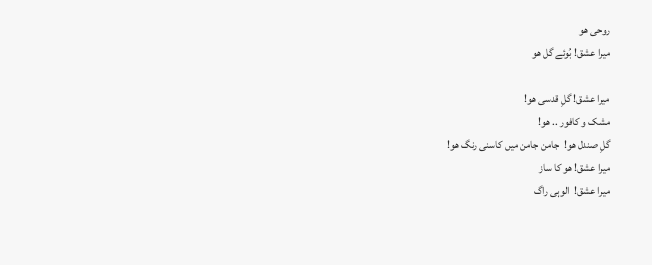روحی ھو
میرا عشق! بُوئے گل ھو

میرا عشق! گلِ قدسی ھو!
مشک و کافور .. ھو!
گلِ صندل ھو!  جامن جامن میں کاسنی رنگ ھو!
میرا عشق! ھو کا ساز
میرا عشق!  الوہی راگ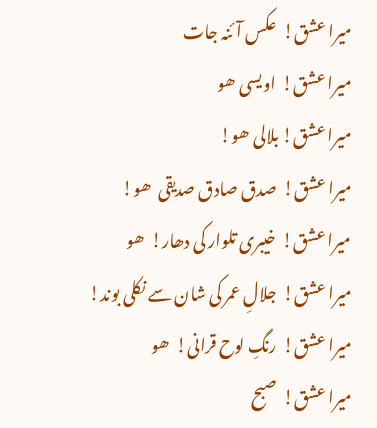میرا عشق!  عکس آئنہ جات
میرا عشق!  اویسی ھو
میرا عشق! بلالی ھو!
میرا عشق!  صدق صادق صدیقی  ھو!
میرا عشق!  خیبری تلوار کی دھار!  ھو
میرا عشق!  جلالِ عمر کی شان سے نکلی بوند!
میرا عشق!  رنگِ لوح قرانی!  ھو
میرا عشق!  صبح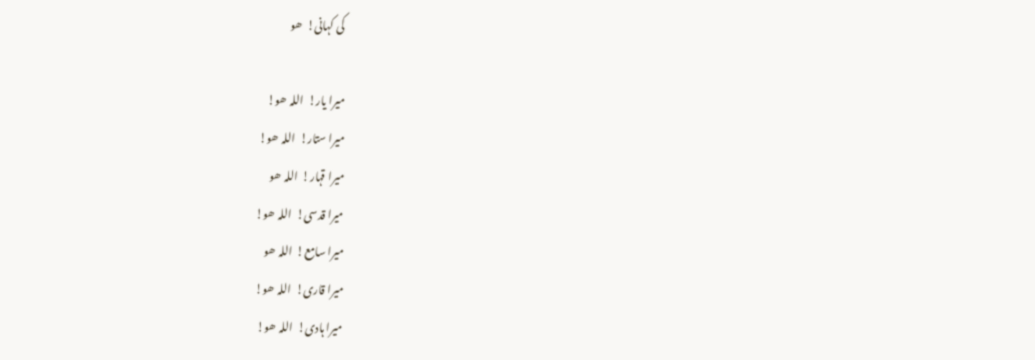کی کہانی!  ھو

میرا یار!  اللہ ھو!
میرا ستار!  اللہ ھو!
میرا قہار!  اللہ ھو
میرا قدسی!  اللہ ھو!
میرا سامع!  اللہ ھو
میرا قاری!  اللہ ھو!
میرا ہادی!  اللہ ھو!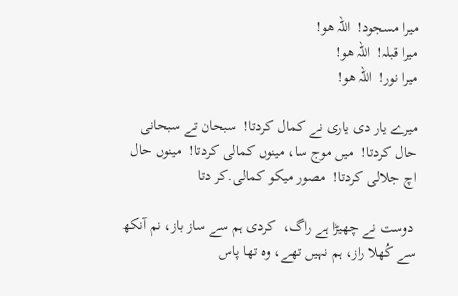میرا مسجود!  اللہ ھو!
میرا قبلہ!  اللہ ھو!
میرا نور!  اللہ ھو!

میرے یار دی یاری نے کمال کردتا!  سبحان تے سبحانی حال کردتا!  میں موج سا، مینوں کمالی کردتا!  مینوں حال اچ جلالی کردتا!  مصور میکو کمالی.کر دتا

 دوست نے چھیڑا ہے راگ،  کردی ہم سے ساز باز، نم آنکھ سے کُھلا راز، ہم نہیں تھے، وہ تھا پاس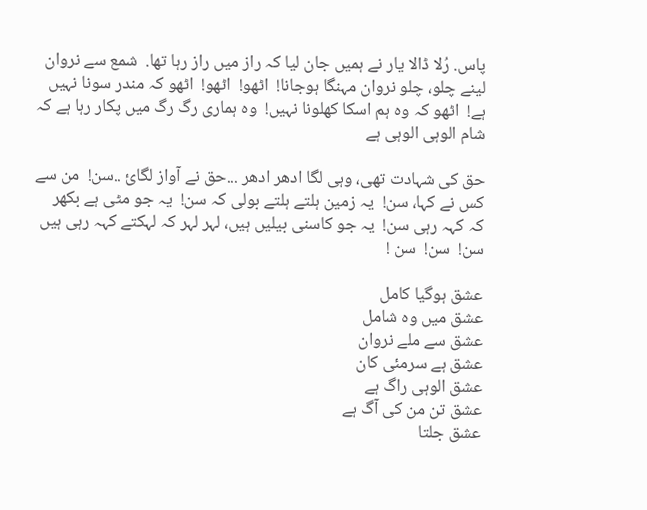پاس. رُلا ڈالا یار نے ہمیں جان لیا کہ راز میں راز رہا تھا.  شمع سے نروان لینے چلو، چلو نروان مہنگا ہوجانا!  اٹھو!  اٹھو!  اٹھو کہ مندر سونا نہیں ہے!  اٹھو کہ وہ ہم اسکا کھلونا نہیں!  وہ ہماری رگ رگ میں پکار رہا ہے کہ شام الوہی الوہی ہے

حق کی شہادت تھی، وہی لگا ادھر ادھر ...حق نے آواز لگائ ..سن!  من سے کس نے کہا، سن!  یہ زمین ہلتے ہلتے بولی کہ سن!  یہ جو مٹی ہے بکھر کہ کہہ رہی سن!  یہ جو کاسنی بیلیں ہیں، لہر لہر کہ لہکتے کہہ رہی ہیں سن!  سن!  سن !

عشق ہوگیا کامل
عشق میں وہ شامل
عشق سے ملے نروان
عشق ہے سرمئی کان
عشق الوہی راگ ہے
عشق تن من کی آگ ہے
عشق جلتا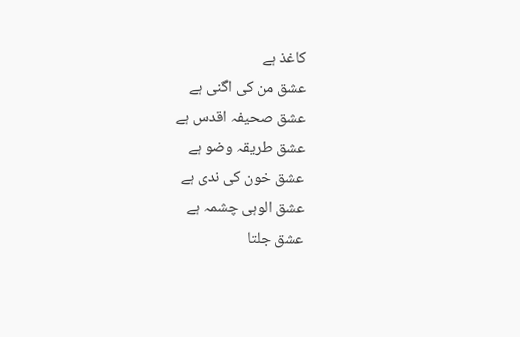کاغذ ہے
عشق من کی اگنی ہے
عشق صحیفہ اقدس ہے
عشق طریقہ وضو ہے
عشق خون کی ندی ہے
عشق الوہی چشمہ ہے
عشق جلتا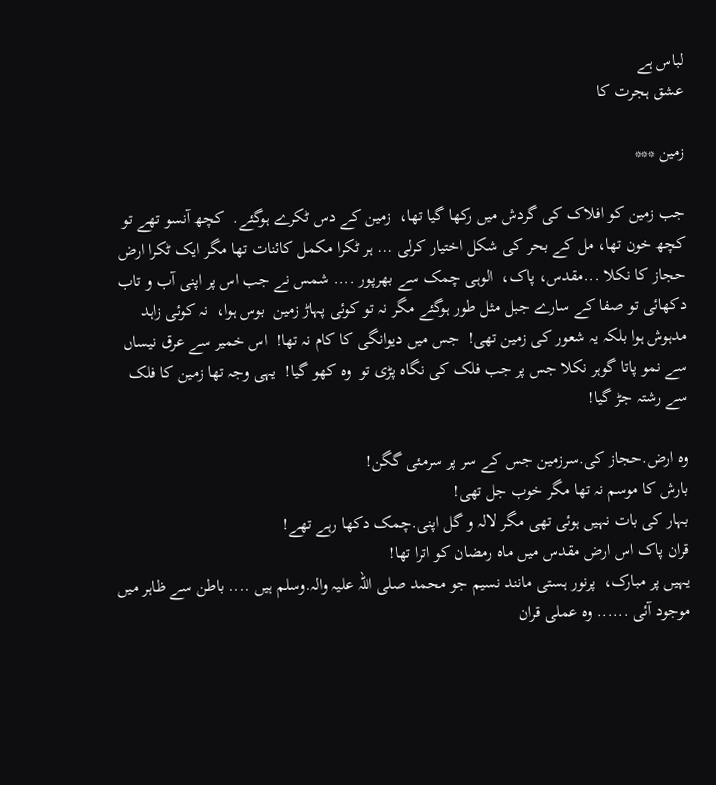لباس ہے
عشق ہجرت کا

زمین ***

جب زمین کو افلاک کی گردش میں رکھا گیا تھا،  زمین کے دس ٹکرے ہوگئے.  کچھ آنسو تھے تو کچھ خون تھا، مل کے بحر کی شکل اختیار کرلی ... ہر ٹکرا مکمل کائنات تھا مگر ایک ٹکرا ارض حجاز کا نکلا ...مقدس، پاک،  الوہی چمک سے بھرپور .... شمس نے جب اس پر اپنی آب و تاب دکھائی تو صفا کے سارے جبل مثل طور ہوگئے مگر نہ تو کوئی پہاڑ زمین  بوس ہوا،  نہ کوئی زاہد مدہوش ہوا بلکہ یہ شعور کی زمین تھی!  جس میں دیوانگی کا کام نہ تھا!  اس خمیر سے عرق نیساں سے نمو پاتا گوہر نکلا جس پر جب فلک کی نگاہ پڑی تو  وہ کھو گیا!  یہی وجہ تھا زمین کا فلک سے رشتہ جڑ گیا!

وہ ارض.حجاز کی.سرزمین جس کے سر پر سرمئی گگن!
بارش کا موسم نہ تھا مگر خوب جل تھی!
بہار کی بات نہیں ہوئی تھی مگر لالہ و گل اپنی.چمک دکھا رہے تھے!
قران پاک اس ارض مقدس میں ماہ رمضان کو اترا تھا!
یہیں پر مبارک،  پرنور ہستی مانند نسیم جو محمد صلی اللہ علیہ والہ.وسلم ہیں .... باطن سے ظاہر میں  موجود آئی ...... وہ عملی قران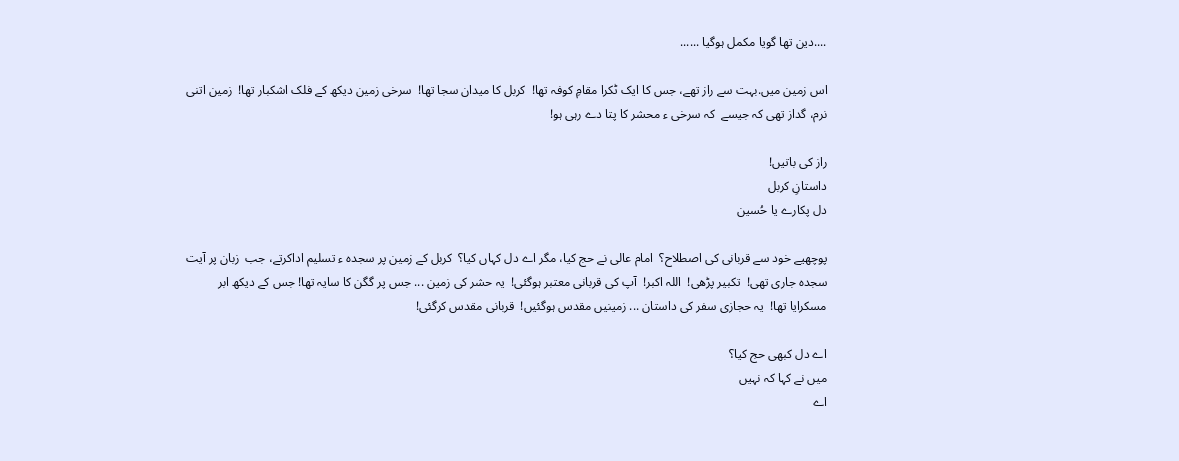....دین تھا گویا مکمل ہوگیا ......

اس زمین میں.بہت سے راز تھے، جس کا ایک ٹکرا مقامِ کوفہ تھا!  کربل کا میدان سجا تھا!  سرخی زمین دیکھ کے فلک اشکبار تھا!  زمین اتنی نرم، گداز تھی کہ جیسے  کہ سرخی ء محشر کا پتا دے رہی ہو!

راز کی باتیں!
داستانِ کربل
دل پکارے یا حُسین

پوچھیے خود سے قربانی کی اصطلاح؟  امام عالی نے حج کیا، مگر اے دل کہاں کیا؟  کربل کے زمین پر سجدہ ء تسلیم اداکرتے، جب  زبان پر آیت سجدہ جاری تھی!  تکبیر پڑھی!  اللہ اکبر!  آپ کی قربانی معتبر ہوگئی!  یہ حشر کی زمین ... جس پر گگن کا سایہ تھا! جس کے دیکھ ابر مسکرایا تھا!  یہ حجازی سفر کی داستان ... زمینیں مقدس ہوگئیں!  قربانی مقدس کرگئی!

اے دل کبھی حج کیا؟
میں نے کہا کہ نہیں
اے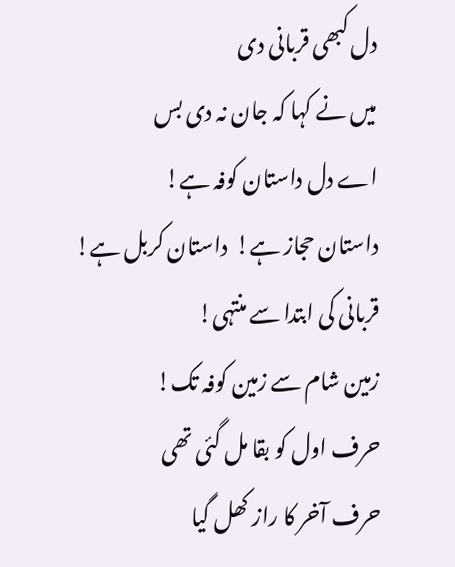دل کبھی قربانی دی
میں نے کہا کہ جان نہ دی بس
اے دل داستان کوفہ ہے!
داستان حجاز ہے!  داستان کربل ہے!
قربانی کی ابتدا سے منتہی!
زمین شام سے زمین کوفہ تک!
حرف اول کو بقا مل گئی تھی
حرف آخر کا راز کھل گیا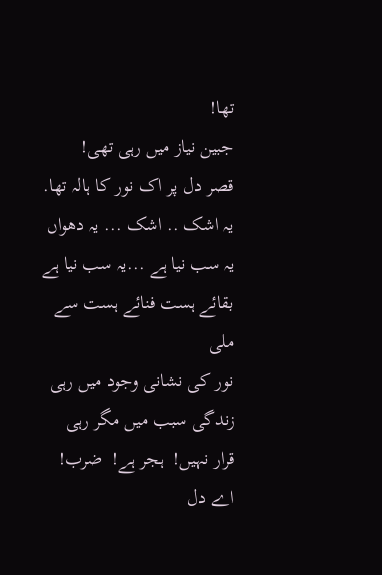تھا!
جبین نیاز میں رہی تھی!
قصر دل پر اک نور کا ہالہ تھا.
یہ اشک .. اشک ... یہ دھواں
یہ سب نیا ہے ...یہ سب نیا ہے
بقائے ہست فنائے ہست سے ملی
نور کی نشانی وجود میں رہی
زندگی سبب میں مگر رہی
قرار نہیں!  ہجر ہے!  ضرب!
اے دل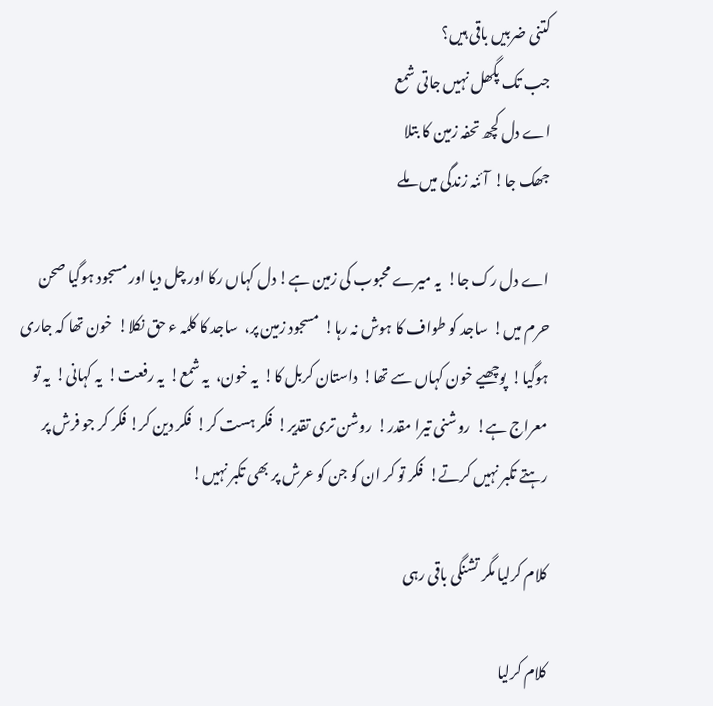کتنی ضربیں باقی ہیں؟
جب تک پگھل نہیں جاتی شمع
اے دل کچھ تحفہ زمین کا بتلا
جھک جا!  آئنہ زندگی میں ملے

اے دل رک جا!  یہ میرے محبوب کی زمین ہے! دل کہاں رکا اور چل دیا اور مسجود ہوگیا صحن حرم میں!  ساجد کو طواف کا ہوش نہ رہا!  مسجود زمین پر،  ساجد کا کلمہ ء حق نکلا!  خون تھا کہ جاری ہوگیا!  پوچھیے خون کہاں سے تھا!  داستان کربل کا!  یہ خون،  یہ شمع!  یہ رفعت!  یہ کہانی!  یہ تو معراج ہے!  روشنی تیرا مقدر!  روشن تری تقدیر!  فکر ہست کر!  فکر دین کر! فکر کر جو فرش پر رہتے تکبر نہیں کرتے!  فکر تو کر ان کو جن کو عرش پر بھی تکبر نہیں!

کلام کرلیا مگر تشنگی باقی رہی

کلام کرلیا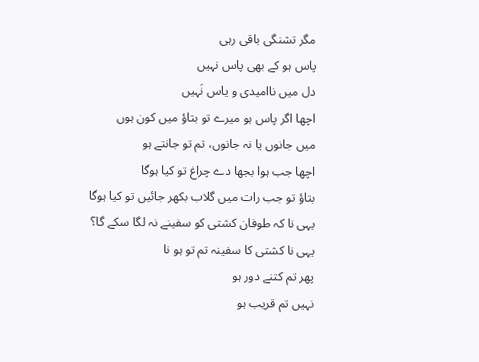مگر تشنگی باقی رہی
پاس ہو کے بھی پاس نہیں
دل میں ناامیدی و یاس نَہیں
اچھا اگر پاس ہو میرے تو بتاؤ میں کون ہوں
میں جانوں یا نہ جانوں، تم تو جانتے ہو
اچھا جب ہوا بجھا دے چراغ تو کیا ہوگا
بتاؤ تو جب رات میں گلاب بکھر جائیں تو کیا ہوگا
یہی نا کہ طوفان کشتی کو سفینے نہ لگا سکے گا؟
یہی نا کشتی کا سفینہ تم تو ہو نا
پھر تم کتنے دور ہو
نہیں تم قریب ہو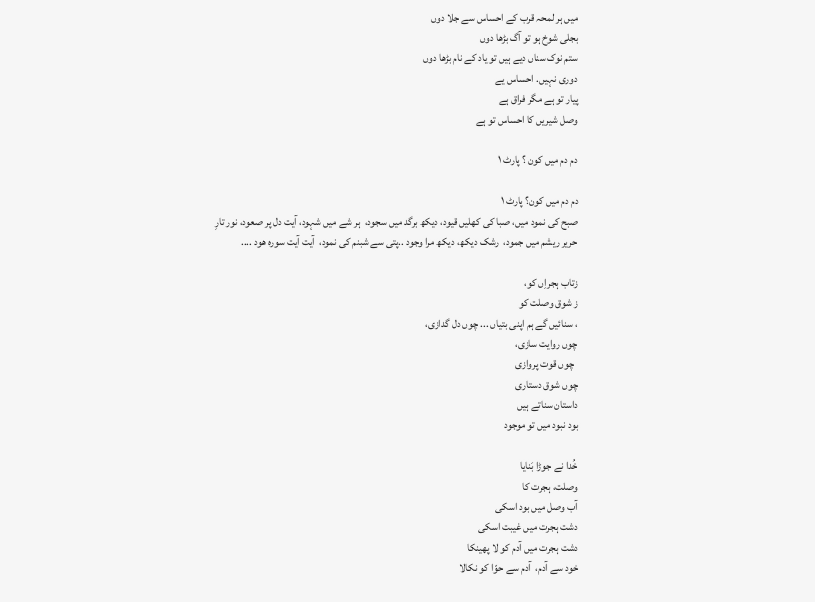میں ہر لمحہ قرب کے احساس سے جلا دوں
بجلی شوخ ہو تو آگ بڑھا دوں
ستم نوک سناں دیے ہیں تو یاد کے نام بڑھا دوں
دوری نہیں. احساس یے
پیار تو ہے مگر فراق ہے
وصل شیریں کا احساس تو ہے

دم دم میں کون ؟ پارٹ ۱

دم دم میں کون؟ پارٹ ۱
صبح کی نمود میں، صبا کی کھلیں قیود، دیکھ برگد میں سجود،  ہر شے میں شہود، آیت دل پر صعود، نور تارِ حریر ریشم میں جمود،  رشک دیکھ، دیکھ مرا وجود ..پتی سے شبنم کی نمود،  آیت آیت سورہ ھود ....

زتاب ہجراِں کو،
ز شوق وصلت کو
، سنائیں گے ہم اپنی بتیاں ... چوں دل گدازی،
چوں روایت سازی،
  چوں قوت پروازی
چوں شوق دستاری
داستان سناتے ہیں
بود نبود میں تو موجود

خُدا نے جوڑا بَنایا
وصلت، ہجرت کا
آب وصل میں بود اسکی
دشت ہجرت میں غیبت اسکی
دشت ہجرت میں آدم کو لا پھینکا
خود سے آدم،  آدم سے حوّا کو نکالا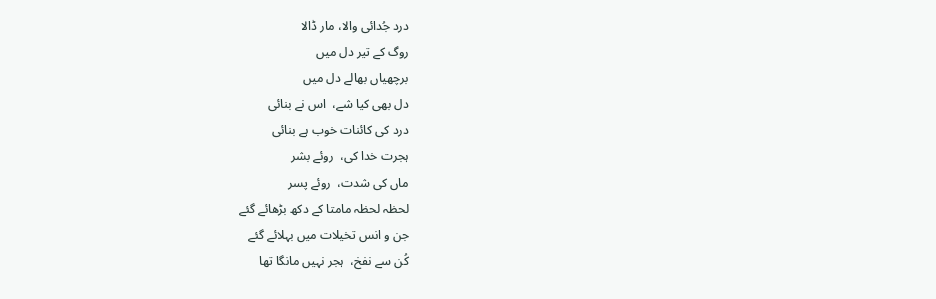درد جُدائی والا، مار ڈالا
روگ کے تیر دل میں
برچھیاں بھالے دل میں
دل بھی کیا شے،  اس نے بنائی
درد کی کائنات خوب ہے بنائی
ہجرت خدا کی،  روئے بشر
ماں کی شدت،  روئے پسر
لحظہ لحظہ مامتا کے دکھ بڑھائے گئے
جن و انس تخیلات میں بہلائے گئے
کُن سے نفخ،  ہجر نہیں مانگا تھا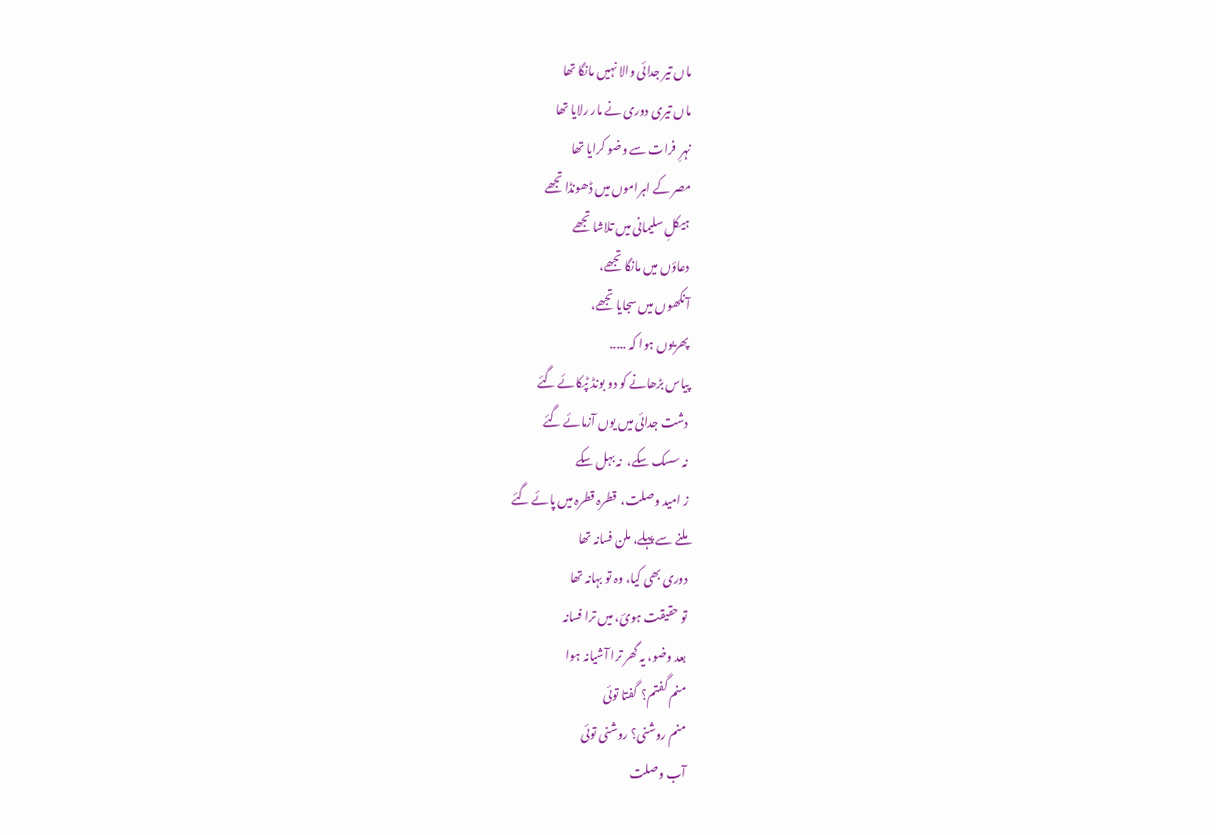ماں تیر جدائی والا نہیں مانگا تھا
ماں تیری دوری نے مار رلایا تھا
نہرِ  فرات سے وضو کرایا تھا
مصر کے اہراموں میں ڈھونڈا تجھے
ہیکلِ سلیمانی میں تلاشا تجھے
دعاؤں میں مانگا تجھے،
آنکھوں میں سجایا تجھے،
پھریوں ہوا کہ .....
پیاس بڑھانے کو دو بونڈ ٹپکائے گئے
دشت جدائی میں یوں آزمائے گئے
نہ سسک سکے،  نہ بہل سکے
ز امید وصلت،  قطرہ قطرہ میں پائے گئے
ملنے سے پہلے، ملن فسانہ تھا
دوری بھی کیا، وہ تو بہانہ تھا
تو حقیقت ہوئ، میں ترا فسانہ
بعد وضو، یہ گھر ترا آشیانہ ہوا
منم گفتم؟  گفتا توئی
منم روشنی؟ روشنی توئی
آب وصلت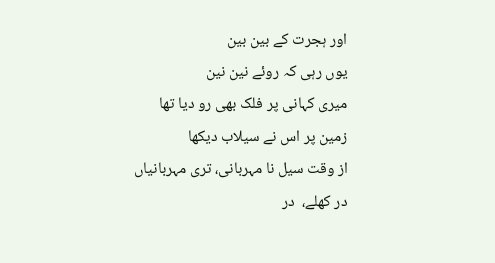اور ہجرت کے بین بین
یوں رہی کہ روئے نین نین
میری کہانی پر فلک بھی رو دیا تھا
زمین پر اس نے سیلاب دیکھا
از وقت سیل نا مہربانی، تری مہربانیاں
در کھلے،  در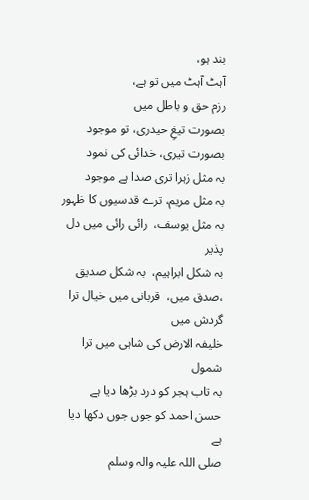بند ہو،
آہٹ آہٹ میں تو ہے،
رزم حق و باطل میں
بصورت تیغِ حیدری، تو موجود
بصورت تیری، خدائی کی نمود
بہ مثل زہرا تری صدا ہے موجود
بہ مثل مریم، ترے قدسیوں کا ظہور
بہ مثل یوسف،  رائی رائی میں دل پذیر
بہ شکل ابراہیم،  بہ شکل صدیق
،صدق میں،  قربانی میں خیال ترا گردش میں
خلیفہ الارض کی شاہی میں ترا شمول
بہ تاب ہجر کو درد بڑھا دیا ہے
حسن احمد کو جوں جوں دکھا دیا ہے
صلی اللہ علیہ والہ وسلم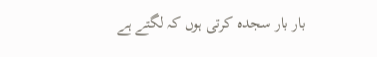بار بار سجدہ کرتی ہوں کہ لگتے ہے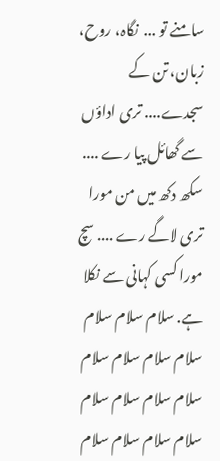سامنے تو ...  نگاہ، روح، زبان، تن کے سجدے.... تری اداؤں سے گھائل پیا رے .... سکھ دکھ میں من مورا تری لاگے رے .... سچ مورا کسی کہانی سے نکلا ہے. سلام سلام سلام سلام سلام سلام سلام سلام سلام سلام سلام سلام سلام سلام سلام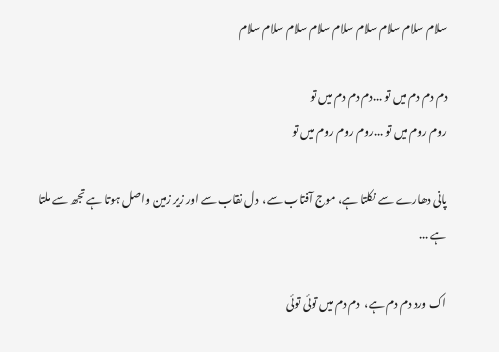سلام سلام سلام سلام سلام سلام سلام سلام سلام

دم دم دم میں تو ...دم دم دم میں تو
روم روم میں تو ...روم روم روم میں تو

پانی دھارے سے نکلتا ہے، موج آفتاب سے،  دل نقاب سے اور زیر زمین واصل ہوتا ہے تجھ سے ملتا ہے ...

اک ورد دم دم ہے،  دم دم میں توئی توئی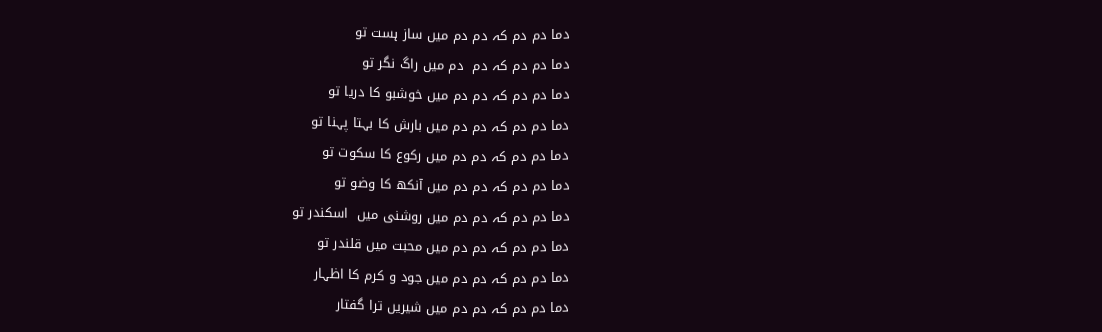دما دم دم کہ دم دم میں ساز ہست تو
دما دم دم کہ دم  دم میں راگ نگر تو
دما دم دم کہ دم دم میں خوشبو کا دریا تو
دما دم دم کہ دم دم میں بارش کا بہتا پہنا تو
دما دم دم کہ دم دم میں رکوع کا سکوت تو
دما دم دم کہ دم دم میں آنکھ کا وضو تو
دما دم دم کہ دم دم میں روشنی میں  اسکندر تو
دما دم دم کہ دم دم میں محبت میں قلندر تو
دما دم دم کہ دم دم میں جود و کرم کا اظہار
دما دم دم کہ دم دم میں شیریں ترا گفتار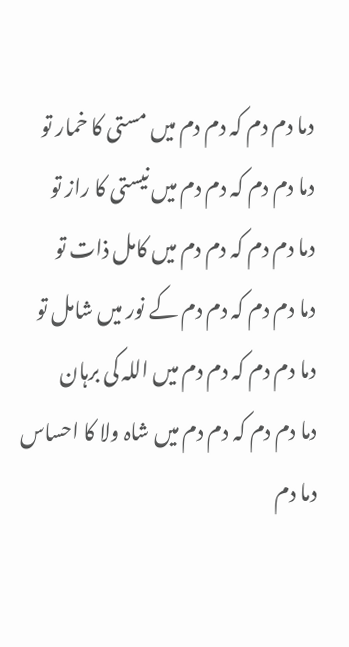دما دم دم کہ دم دم میں مستی کا خمار تو
دما دم دم کہ دم دم میں نیستی کا راز تو
دما دم دم کہ دم دم میں کامل ذات تو
دما دم دم کہ دم دم کے نور میں شامل تو
دما دم دم کہ دم دم میں اللہ کی برہان
دما دم دم کہ دم دم میں شاہ ولا کا احساس
دما دم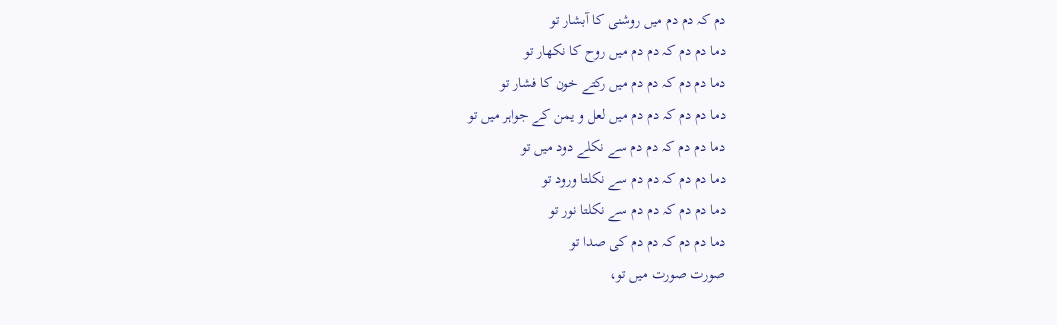دم کہ دم دم میں روشنی کا آبشار تو
دما دم دم کہ دم دم میں روح کا نکھار تو
دما دم دم کہ دم دم میں رکتے خون کا فشار تو
دما دم دم کہ دم دم میں لعل و یمن کے جواہر میں تو
دما دم دم کہ دم دم سے نکلے دود میں تو
دما دم دم کہ دم دم سے نکلتا ورود تو
دما دم دم کہ دم دم سے نکلتا نور تو
دما دم دم کہ دم دم کی صدا تو
صورت صورت میں تو،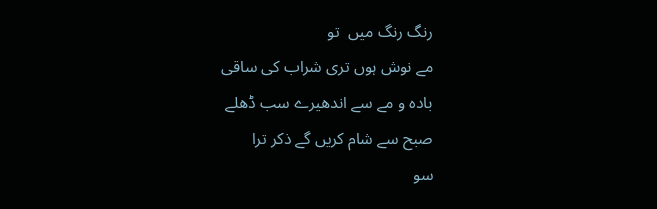رنگ رنگ میں  تو
مے نوش ہوں تری شراب کی ساقی
بادہ و مے سے اندھیرے سب ڈھلے
صبح سے شام کریں گے ذکر ترا
سو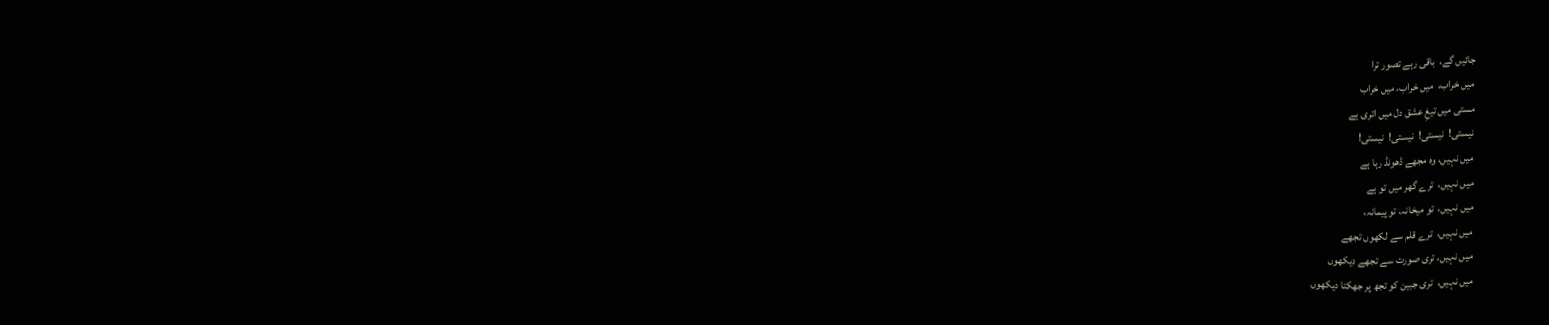جائیں گے،  باقی رہے تصور ترا
میں خراب،  میں خراب، میں خراب
مستی میں تیغِ عشق دل میں اتری ہے
نیستی!  نیستی!  نیستی!  نیستی!
میں نہیں، وہ مجھے ڈھونڈ رہا ہے
میں نہیں،  ترے گھر میں تو ہے
میں نہیں،  تو میخانہ، تو پیمانہ،
میں نہیں،  ترے قلم سے لکھوں تجھے
میں نہیں، تری صورت سے تجھے دیکھوں
میں نہیں،  تری جبین کو تجھ پر جھکتا دیکھوں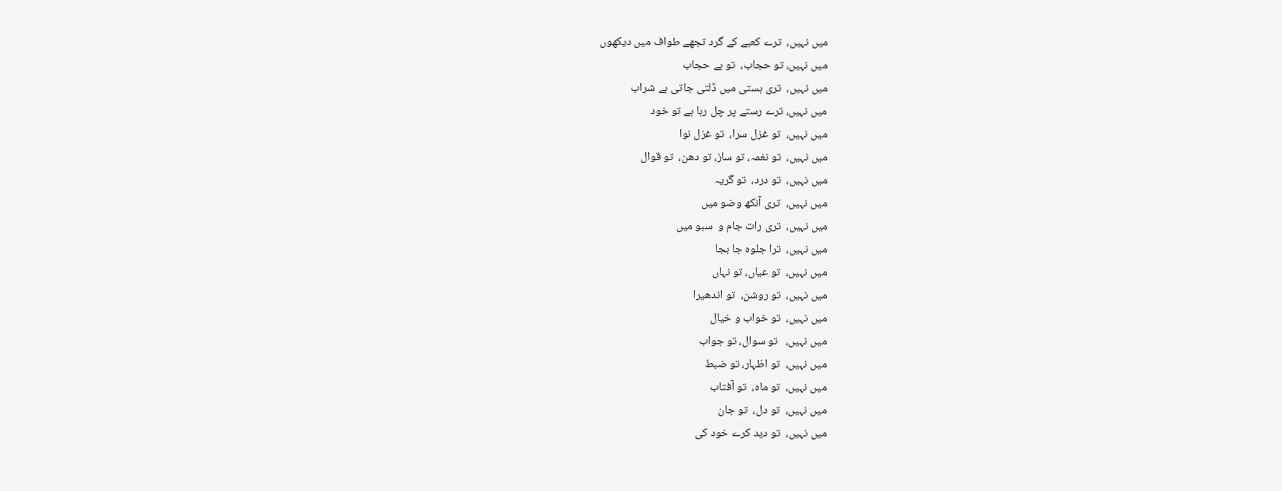میں نہیں،  ترے کعبے کے گرد تجھے طواف میں دیکھوں
میں نہیں، تو حجاب،  تو بے حجاب
میں نہیں،  تری ہستی میں ڈلتی جاتی ہے شراب
میں نہیں، ترے رستے پر چل رہا ہے تو خود
میں نہیں،  تو غزل سرا،  تو غزل نوا
میں نہیں،  تو نغمہ، تو ساز، تو دھن،  تو قوال
میں نہیں،  تو درد،  تو گریہ
میں نہیں،  تری آنکھ وضو میں
میں نہیں،  تری رات جام و  سبو میں
میں نہیں،  ترا جلوہ جا بجا
میں نہیں،  تو عیاں، تو نہاں
میں نہیں،  تو روشن،  تو اندھیرا
میں نہیں،  تو خواب و خیال
میں نہیں،   تو سوال، تو جواب
میں نہیں،  تو اظہار، تو ضبط
میں نہیں،  تو ماہ،  تو آفتاب
میں نہیں،  تو دل،  تو جان
میں نہیں،  تو دید کرے خود کی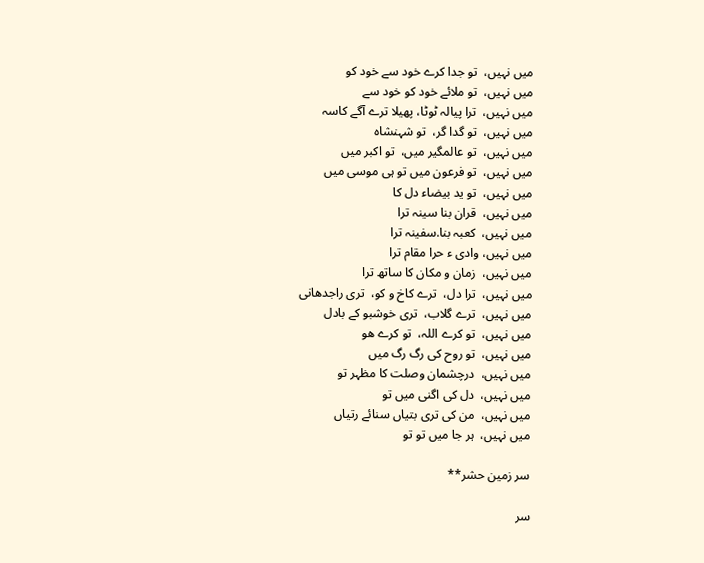میں نہیں،  تو جدا کرے خود سے خود کو
میں نہیں،  تو ملائے خود کو خود سے
میں نہیں،  ترا پیالہ ٹوٹا، پھیلا ترے آگے کاسہ
میں نہیں،  تو گدا گر،  تو شہنشاہ
میں نہیں،  تو عالمگیر میں،  تو اکبر میں
میں نہیں،  تو فرعون میں تو ہی موسی میں
میں نہیں،  تو ید بیضاء دل کا
میں نہیں،  قران بنا سینہ ترا
میں نہیں،  کعبہ بنا.سفینہ ترا
میں نہیں، وادی ء حرا مقام ترا
میں نہیں،  زمان و مکان کا ساتھ ترا
میں نہیں،  ترا دل،  ترے کاخ و کو،  تری راجدھانی
میں نہیں،  ترے گلاب،  تری خوشبو کے بادل
میں نہیں،  تو کرے اللہ،  تو کرے ھو
میں نہیں،  تو روح کی رگ رگ میں
میں نہیں،  درچشمان وصلت کا مظہر تو
میں نہیں،  دل کی اگنی میں تو
میں نہیں،  من کی تری بتیاں سنائے رتیاں
میں نہیں،  ہر جا میں تو تو

سر زمین حشر**

سر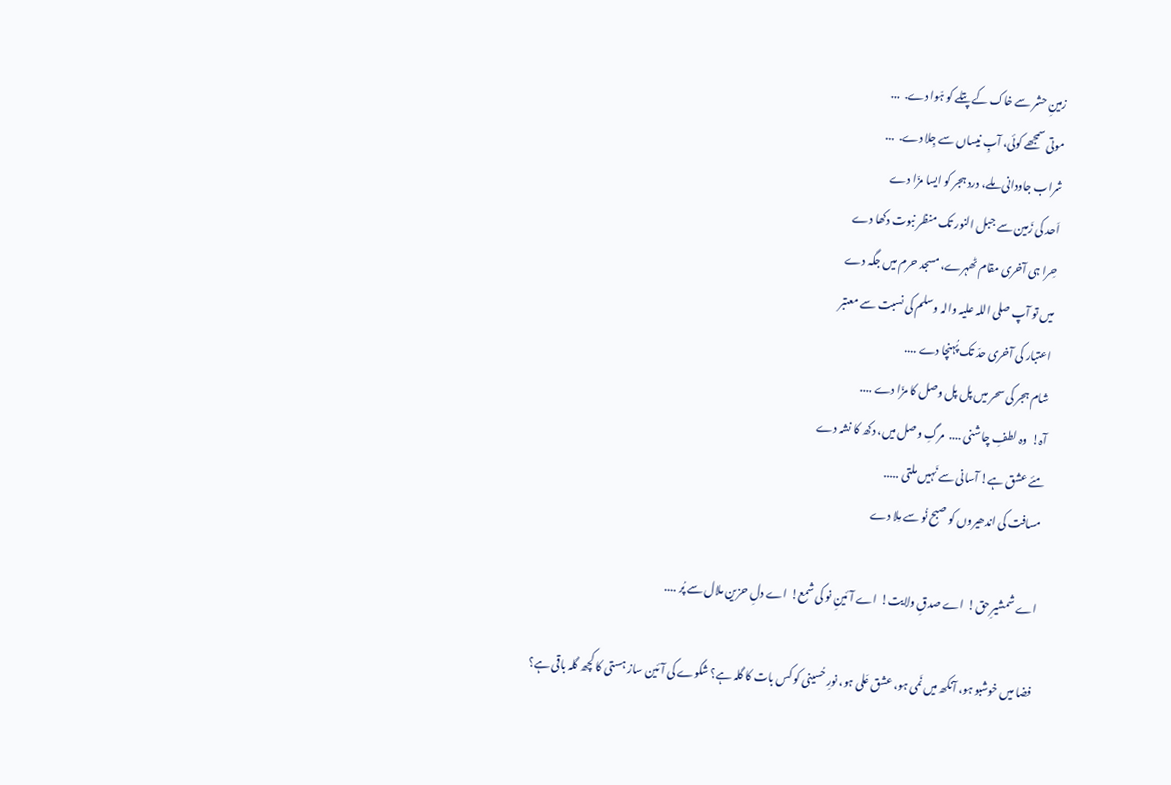زمینِ حشر سے خاک کے پتلے کو ہّوا دے.  ...
موتی سمجھے کوئی، آبِ نیساں سے جِلا دے.  ...
شراب جاودانی ملے، درد ہجر کو ایسا مزّا دے
اَحد کی زَمین سے جبل النور تک منظر نبوت دکھا دے
حِرا ہی آخری مقام ٹھہرے، مسجد حرم میں جگہ دے
میں تو آپ صلی اللہ علیہ والہ وسلم کی نسبت سے معتبر
اعتبار کی آخری حدّ تک پُہنچا دے ....
شام ہجر کی سحر میں پل پل وصل کا مزّا دے ....
آہ!  وہ لطفِ چاشنی ....  مرگِ وصل میں، دکھ کا نشہ دے
مئے عشق ہے! آسانی سے نَہیں ملتی .....
مسافت کی اندھیروں کو صبح نُو سے مِلا دے

اے شمشیرِ حق!  اے صدقِ ولایت!  اے آئینِ نو کی شمع!  اے دلِ حزین ملال سے پُر ....

فضا میں خوشبو ہو، آنکھ میں نَمی ہو، عشق عَلی ہو، نورِ حُسینی کو کس بات کا گلہ ہے؟ شکوے کی آئین ساز ہستی کا کچھ گلہ باقی ہے؟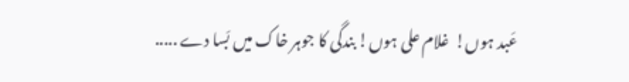عَبد ہوں!  غلام علی ہوں! بندگی کا جوہر خاک میں بَسا دے .....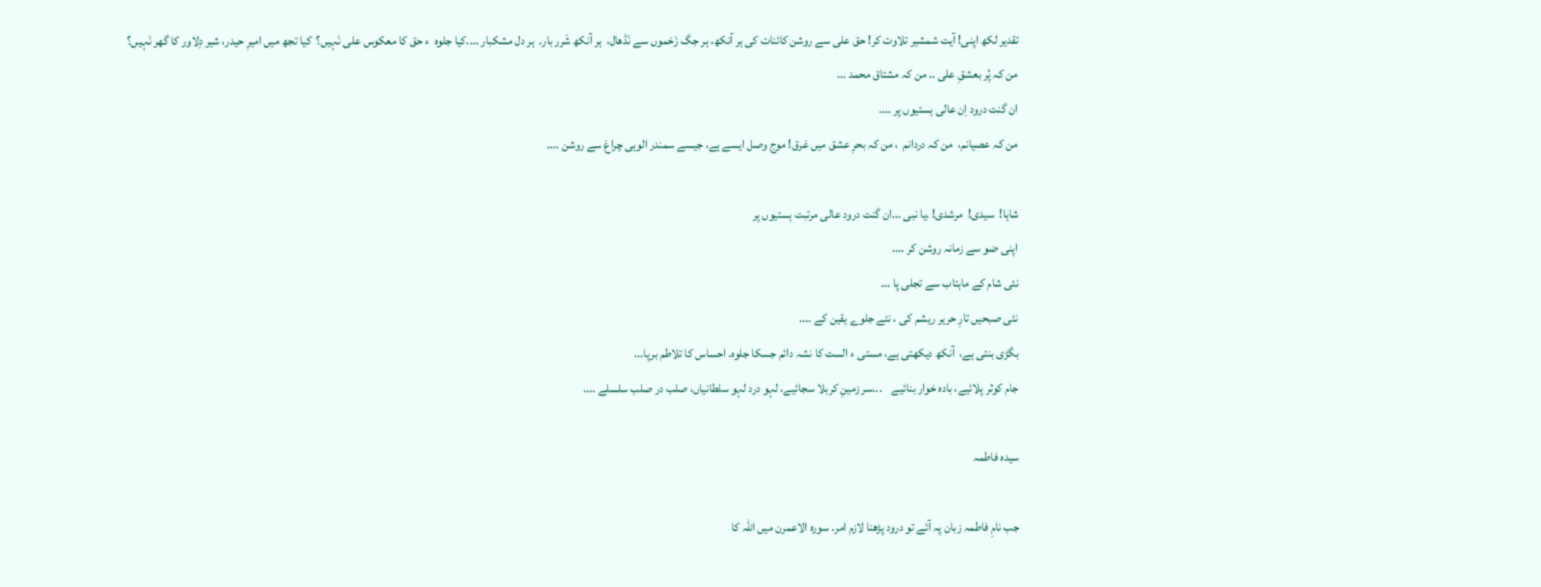تقدیر لکھ اپنی! آیت شمشیر تلاوت کر! حق علی سے روشن کائنات کی ہر آنکھ، ہر جگ زَخموں سے نَڈھال،  ہر آنکھ شَرر بار.  ہر دل مشکبار ....کیا جلوہ  ء حق کا معکوس علی نَہیں؟  کیا تجھ میں امیرِ حیدر، شیر دِلاور کا گھر نَہیں؟
من کہ پُر بعشقِ علی .. من کہ مشتاق محمد ...
ان گنت درود اِن عالی ہستیوں پر ....
من کہ عصیانم،  من کہ دردانم  ، من کہ بحرِ عشق میں غرق! موج وصل ایسے ہے، جیسے سمندر الوہی چراغ سے روشن ....

شاہا!  سیدی!  مرشدی! .یا نبی ...ان گنت درود عالی مرتبت ہستیوں پر
اپنی ضو سے زمانہ روشن کر ....
نئی شام کے ماہتاب سے تجلی پا ...
نئی صبحیں تارِ حریر ریشم کی ، نئے جلوے یقین کے ....
بگڑی بنتی ہے،  آنکھ دیکھتی ہے، مستی ء الست کا نشہ دائم جسکا جلوہ. احساس کا تلاطم برپا...
جام کوثر پلائیے، بادہ خوار بنائیے    ...سر زمینِ کربلا سجائیے، لہو درد لہو سلطانیاں، صلب در صلب سلسلے ....

سیدہ فاطمہ

جب نامِ فاطمہ زبان پہ آئے تو درود پڑھنا لازم امر. سورہ الاعمرن میں اللہ کا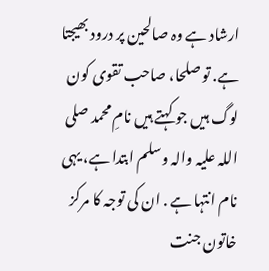ارشاد ہے وہ صالحین پر درود بھیجتا ہے. تو صلحا، صاحب تقوی کون لوگ ہیں جو کہتے ہیں نامِ محمد صلی اللہ علیہ والہ وسلم ابتدا ہے، یہی نام انتہا ہے . ان کی توجہ کا مرکز خاتون جنت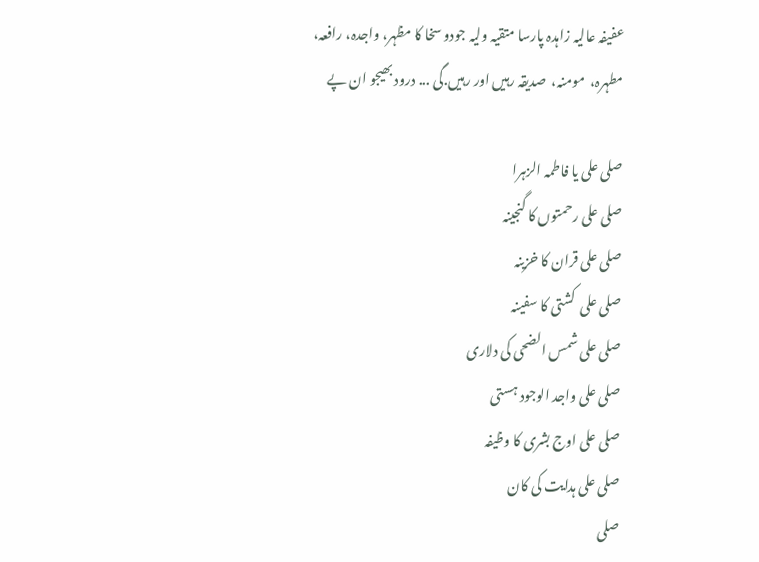عفیفہ عالیہ زاہدہ پارسا متقیہ ولیہ جودو سخا کا مظہر، واجدہ، رافعہ، مطہرہ،  مومنہ،  صدیقہ رہیں اور رہیں.گی ... درود بھیجو ان پے

صلی علی یا فاطمہ الزہرا
صلی علی رحمتوں کا گنجینہ
صلی علی قران کا خزینہ
صلی علی  کشتی کا سفینہ
صلی علی شمس الضحی کی دلاری
صلی علی واجد الوجود ہستی
صلی علی اوج بشری کا وظیفہ
صلی علی ہدایت کی کان
صلی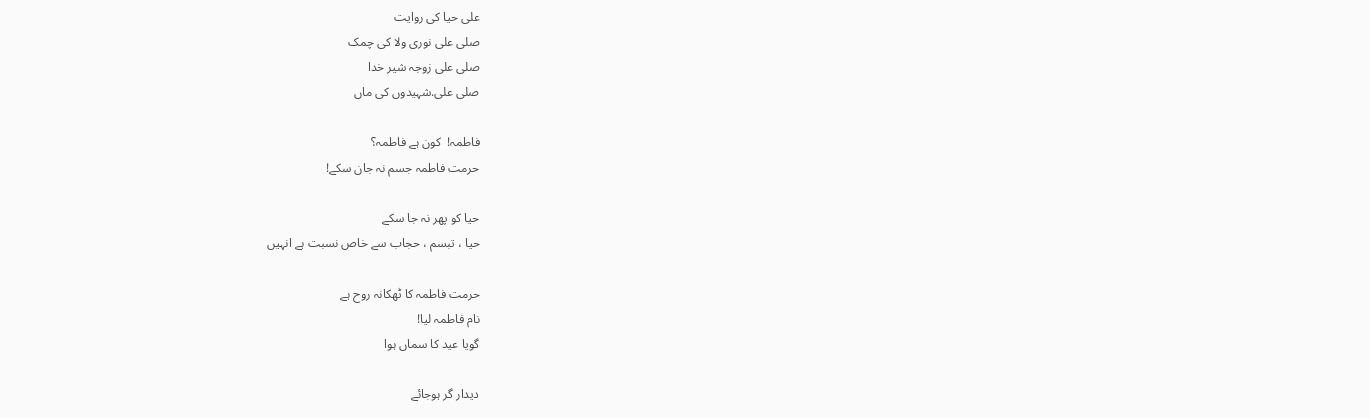علی حیا کی روایت
صلی علی نوری ولا کی چمک
صلی علی زوجہ شیر خدا
صلی علی.شہیدوں کی ماں

فاطمہ!  کون ہے فاطمہ؟
حرمت فاطمہ جسم نہ جان سکے!

حیا کو پھر نہ جا سکے
حیا ، تبسم ، حجاب سے خاص نسبت ہے انہیں

حرمت فاطمہ کا ٹھکانہ روح ہے
نام فاطمہ لیا!
گویا عید کا سماں ہوا

دیدار گر ہوجائے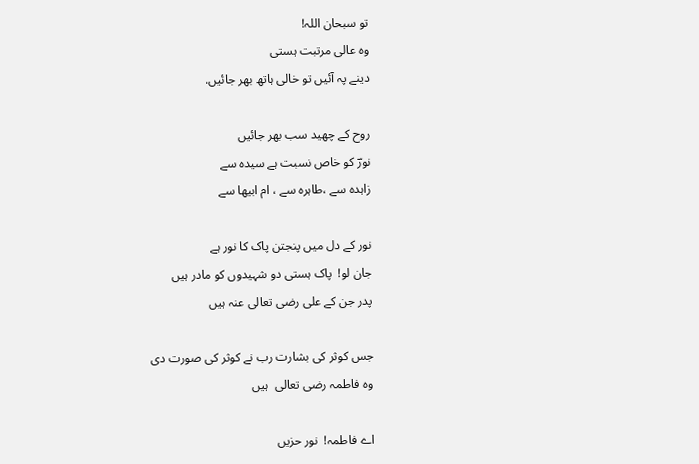تو سبحان اللہ!
وہ عالی مرتبت ہستی
دینے پہ آئیں تو خالی ہاتھ بھر جائیں.

روح کے چھید سب بھر جائیں
نورؔ کو خاص نسبت ہے سیدہ سے
زاہدہ سے ،طاہرہ سے ، ام ابیھا سے

نور کے دل میں پنجتن پاک کا نور ہے
جان لو!  پاک ہستی دو شہیدوں کو مادر ہیں
پدر جن کے علی رضی تعالی عنہ ہیں

جس کوثر کی بشارت رب نے کوثر کی صورت دی
وہ فاطمہ رضی تعالی  ہیں

اے فاطمہ!  نور حزیں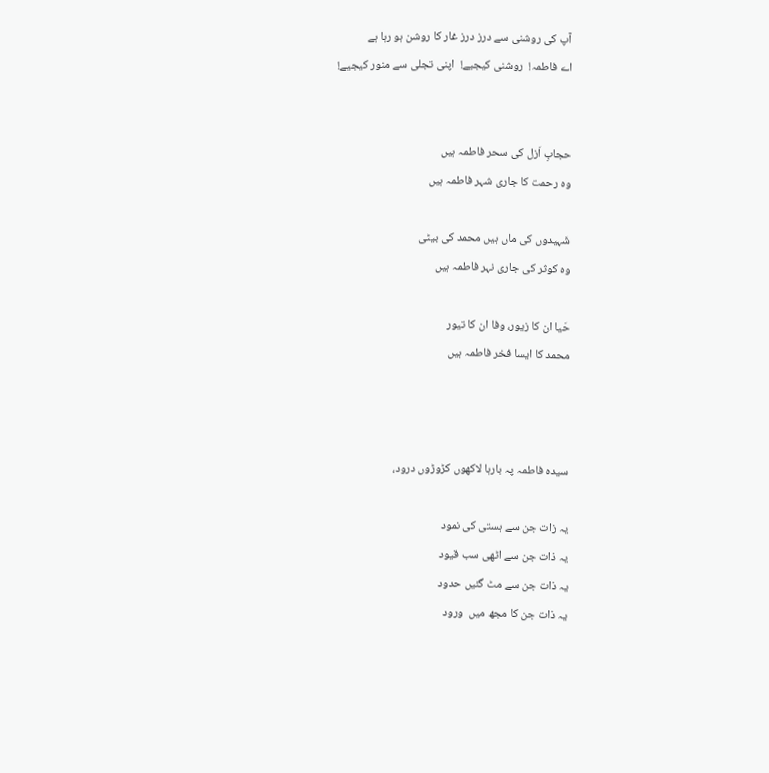آپ کی روشنی سے درز درز غار کا روشن ہو رہا ہے
اے فاطمہ!  روشنی کیجیے!  اپنی تجلی سے منور کیجیے!


حجابِ اَزل کی سحر فاطمہ ہیں
وہ رحمت کا جاری شہر فاطمہ ہیں

شَہیدوں کی ماں ہیں محمد کی بیٹی
وہ کوثر کی جاری نہر فاطمہ ہیں

حَیا ان کا زیور، وفا ان کا تیور
محمد کا ایسا فخر فاطمہ ہیں



سیدہ فاطمہ پہ بارہا لاکھوں کڑوڑوں درود،

یہ زات جن سے ہستی کی نمود
یہ ذات جن سے اٹھی سب قیود
یہ ذات جن سے مٹ گئیں حدود
یہ ذات جن کا مجھ میں  ورود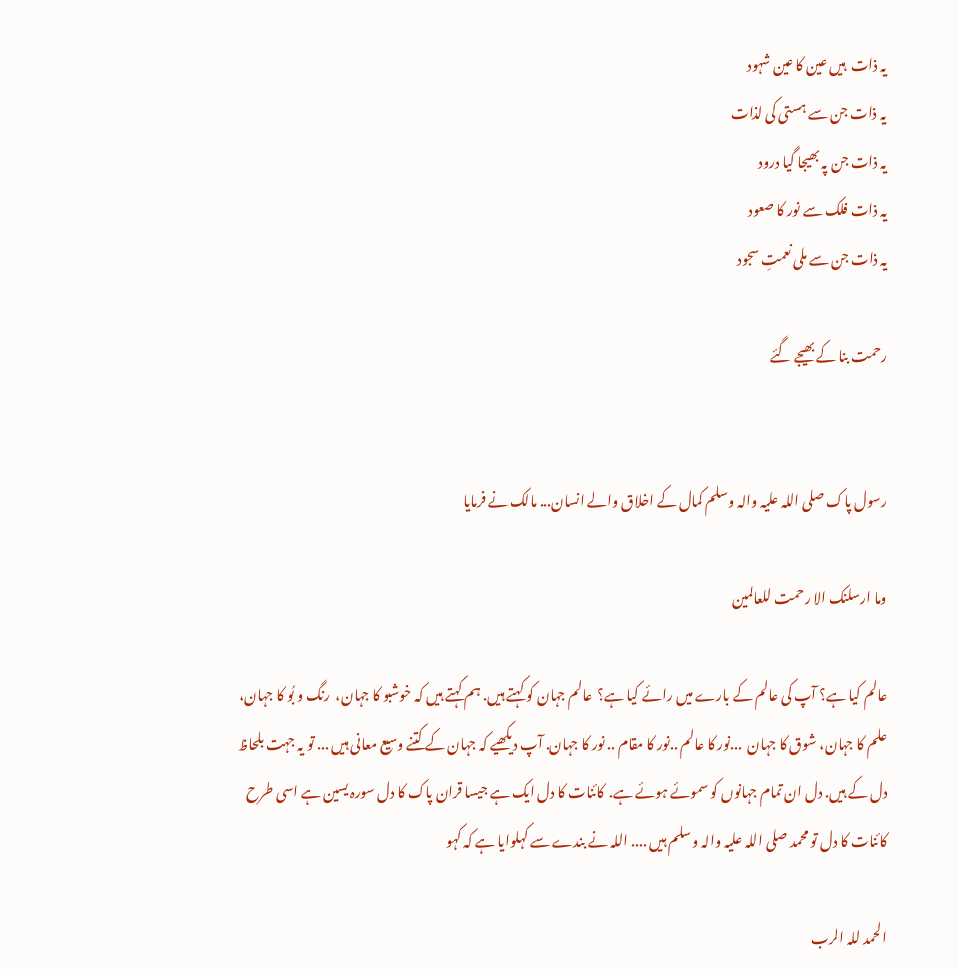یہ ذات  ہیں عین کا عین شہود
یہ ذات جن سے ہستی کی لذات
یہ ذات جن پہ بھیجا گیا درود
یہ ذات فلک سے نور کا صعود
یہ ذات جن سے ملی نعمتِ سجود

رحمت بنا کے بھیجے گئے


رسول پاک صلی اللہ علیہ والہ وسلم کمال کے اخلاق والے انسان... مالک نے فرمایا

وما ارسلنک الا رحمت للعالمین

عالم کیا ہے؟ آپ کی عالم کے بارے میں رائے کیا ہے؟  عالم جہان کو کہتے ہیں. ہم کہتے ہیں کہ خوشبو کا جہان،  رنگ و بُو کا جہان، علم کا جہان، شوق کا جہان  ...نور کا عالم ..نور کا مقام .. نور کا جہان. آپ دیکھیے کہ جہان کے کتنے وسیع معانی ہیں ... تو یہ جہت بلحاظ دل کے ہیں. دل ان تمام جہانوں کو سموئے ہوئے ہے.  کائنات کا دل ایک ہے جیسا قران پاک کا دل سورہ یسین ہے اسی طرح کائنات کا دل تو محمد صلی اللہ علیہ والہ وسلم ہیں .... اللہ نے بندے سے کہلوایا ہے کہ کہو

الحمد للہ الرب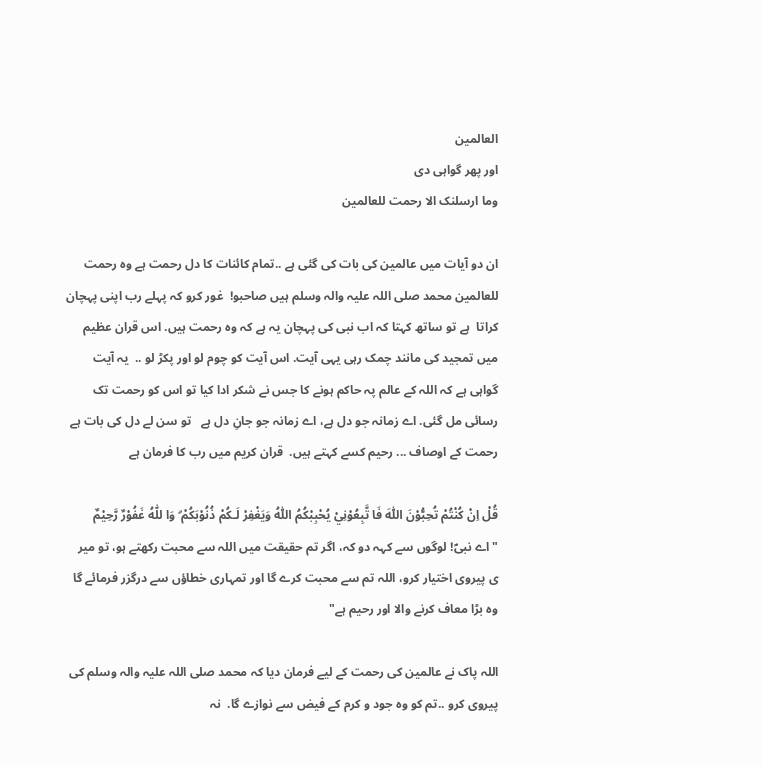العالمین
اور پھر گواہی دی
وما ارسلنک الا رحمت للعالمین

ان دو آیات میں عالمین کی بات کی گئی ہے ..تمام کائنات کا دل رحمت ہے وہ رحمت للعالمین محمد صلی اللہ علیہ والہ وسلم ہیں صاحبو!  غور کرو کہ پہلے رب اپنی پہچان کراتا  ہے تو ساتھ کہتا کہ اب نبی کی پہچان یہ ہے کہ وہ رحمت ہیں. اس قران عظیم میں تمجید کی مانند چمک رہی یہی آیت. اس آیت کو چوم لو اور پکڑ لو ..  یہ آیت گواہی ہے کہ اللہ کے عالم پہ حاکم ہونے کا جس نے شکر ادا کیا تو اس کو رحمت تک رسائی مل گئی. اے زمانہ جو دل ہے، اے زمانہ جو جانِ دل ہے   تو سن لے دل کی بات ہے رحمت کے اوصاف ... رحیم کسے کہتے ہیں.  قران کریم میں رب کا فرمان ہے

قُلْ اِنْ كُنْتُمْ تُحِبُّوْنَ اللّٰهَ فَا تَّبِعُوْنِيْ يُحْبِبْكُمُ اللّٰهُ وَيَغْفِرْ لَـكُمْ ذُنُوْبَكُمْ ۗ وَا للّٰهُ غَفُوْرٌ رَّحِيْمٌ
"اے نبیؐ! لوگوں سے کہہ دو کہ، اگر تم حقیقت میں اللہ سے محبت رکھتے ہو، تو میر ی پیروی اختیار کرو، اللہ تم سے محبت کرے گا اور تمہاری خطاؤں سے درگزر فرمائے گا وہ بڑا معاف کرنے والا اور رحیم ہے"

اللہ پاک نے عالمین کی رحمت کے لیے فرمان دیا کہ محمد صلی اللہ علیہ والہ وسلم کی پیروی کرو ..تم کو وہ جود و کرم کے فیض سے نوازے گا.  نہ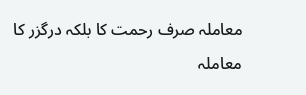معاملہ صرف رحمت کا بلکہ درگزر کا معاملہ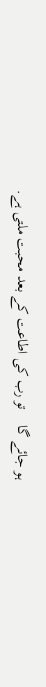ہو جائے گا    تو رب کی اطاعت کے بعد محبت ملتی ہے.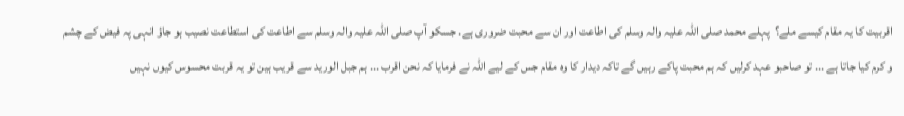اقربیت کا یہ مقام کیسے ملے؟  پہلے محمد صلی اللہ علیہ والہ وسلم کی اطاعت اور ان سے محبت ضروری ہے. جسکو آپ صلی اللہ علیہ والہ وسلم سے اطاعت کی استطاعت نصیب ہو جاؤ انہی پہ فیض کے چشم و کرم کیا جاتا ہے ... تو صاحبو عہد کرلیں کہ ہم محبت پاکے رہیں گے تاکہ دیدار کا وہ مقام جس کے لیے اللہ نے فرمایا کہ نحن اقرب ... ہم جبل الورید سے قریب ہین تو یہ قربت محسوس کیوں نہیں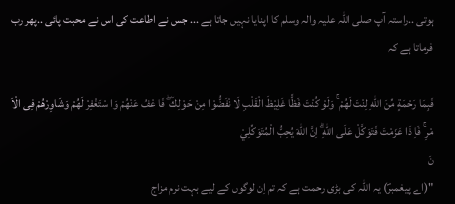ہوتی ..راستہ آپ صلی اللہ علیہ والہ وسلم کا اپنایا نہیں جاتا ہے ... جس نے اطاعت کی اس نے محبت پائی ..پھر رب فرماتا ہے کہ

فَبِمَا رَحْمَةٍ مِّنَ اللّٰهِ لِنْتَ لَهُمْ ۚ وَلَوْ كُنْتَ فَظًّا غَلِيْظَ الْقَلْبِ لَا نْفَضُّوْا مِنْ حَوْلِكَ ۖ فَا عْفُ عَنْهُمْ وَا سْتَغْفِرْ لَهُمْ وَشَاوِرْهُمْ فِى الْاَ مْرِ ۚ فَاِ ذَا عَزَمْتَ فَتَوَكَّلْ عَلَى اللّٰهِ ۗ اِنَّ اللّٰهَ يُحِبُّ الْمُتَوَكِّلِيْ
نَ
"(اے پیغمبرؐ) یہ اللہ کی بڑی رحمت ہے کہ تم اِن لوگوں کے لیے بہت نرم مزاج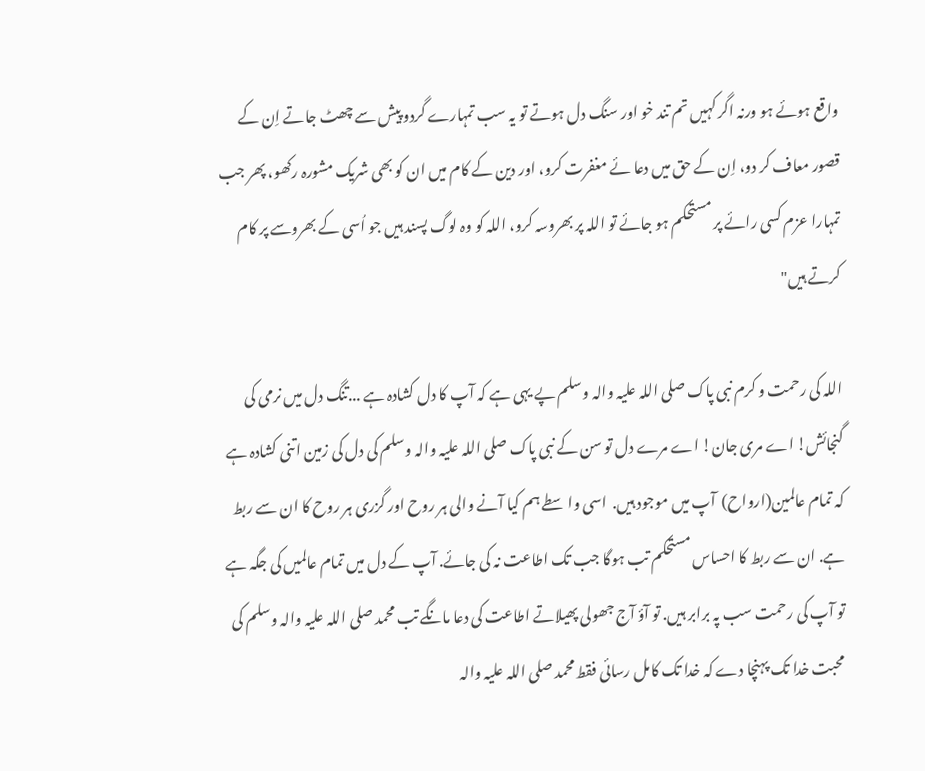واقع ہوئے ہو ورنہ اگر کہیں تم تند خو اور سنگ دل ہوتے تو یہ سب تمہارے گردو پیش سے چھٹ جاتے اِن کے قصور معاف کر دو، اِن کے حق میں دعا ئے مغفرت کرو، اور دین کے کام میں ان کو بھی شریک مشورہ رکھو، پھر جب تمہارا عزم کسی رائے پر مستحکم ہو جائے تو اللہ پر بھروسہ کرو، اللہ کو وہ لوگ پسند ہیں جو اُسی کے بھروسے پر کام کرتے ہیں"

اللہ کی رحمت و کرم نبی پاک صلی اللہ علیہ والہ وسلم پے یہی ہے کہ آپ کا دل کشادہ ہے ...تنگ دل میں نرمی کی گنجائش! اے مری جان! اے مرے دل تو سن کے نبی پاک صلی اللہ علیہ والہ وسلم کی دل کی زمین اتنی کشادہ ہے کہ تمام عالمین(ارواح)  آپ میں موجود ہیں.  اسی واسطے ہم کیا آنے والی ہر روح اور گزری ہر روح کا ان سے ربط ہے. ان سے ربط کا احساس مستحکم تب ہوگا جب تک اطاعت نہ کی جائے. آپ کے دل میں تمام عالمیں کی جگہ ہے تو آپ کی رحمت سب پہ برابر ہیں. تو آؤ آج جھولی پھیلاتے اطاعت کی دعا مانگے تب محمد صلی اللہ علیہ والہ وسلم کی محبت خدا تک پہنچا دے کہ خدا تک کامل رسائی فقط محمد صلی اللہ علیہ والہ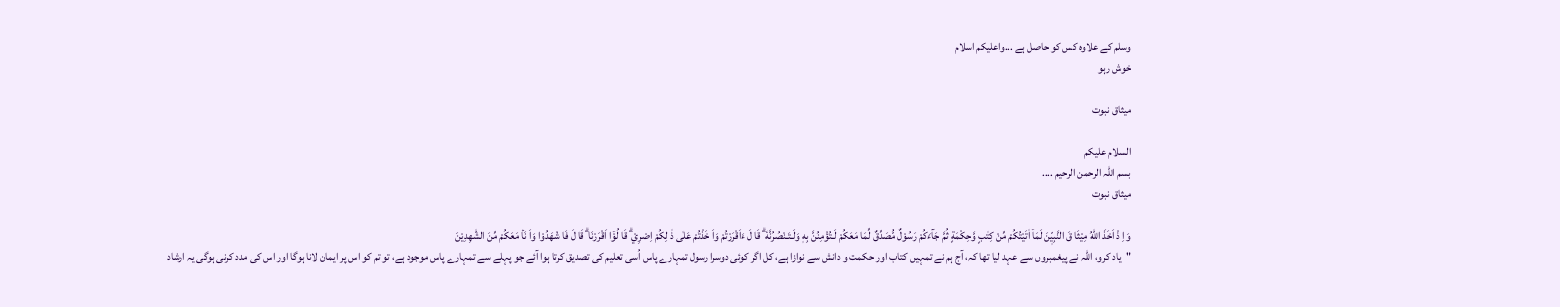وسلم کے علاوہ کس کو حاصل ہے ...واعلیکم اسلام
خوش رہو

میثاق نبوت

السلام علیکم
بسم اللہ الرحمن الرحیم ....
میثاق نبوت

وَاِ ذْ اَخَذَ اللّٰهُ مِيْثَا قَ النَّبِيّٖنَ لَمَاۤ اٰتَيْتُكُمْ مِّنْ كِتٰبٍ وَّحِكْمَةٍ ثُمَّ جَآءَكُمْ رَسُوْلٌ مُّصَدِّقٌ لِّمَا مَعَكُمْ لَـتُؤْمِنُنَّ بِهٖ وَلَـتَـنْصُرُنَّهٗ ۗ قَا لَ ءَاَقْرَرْتُمْ وَاَ خَذْتُمْ عَلٰى ذٰ لِكُمْ اِصْرِيْ ۗ قَا لُوْۤا اَقْرَرْنَا ۗ قَا لَ فَا شْهَدُوْا وَاَ نَاۡ مَعَكُمْ مِّنَ الشّٰهِدِيْنَ
"یاد کرو، اللہ نے پیغمبروں سے عہد لیا تھا کہ، آج ہم نے تمہیں کتاب اور حکمت و دانش سے نوازا ہے، کل اگر کوئی دوسرا رسول تمہارے پاس اُسی تعلیم کی تصدیق کرتا ہوا آئے جو پہلے سے تمہارے پاس موجود ہے، تو تم کو اس پر ایمان لانا ہوگا اور اس کی مدد کرنی ہوگی یہ ارشاد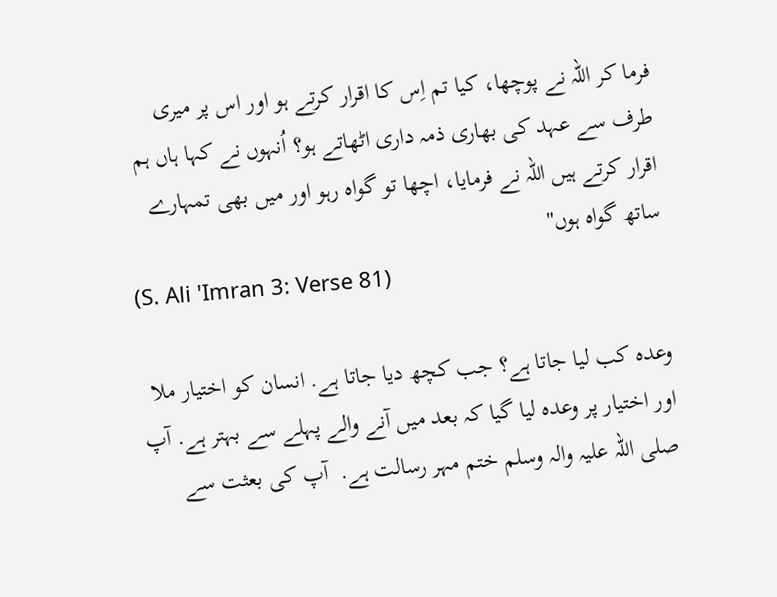فرما کر اللہ نے پوچھا، کیا تم اِس کا اقرار کرتے ہو اور اس پر میری طرف سے عہد کی بھاری ذمہ داری اٹھاتے ہو؟ اُنہوں نے کہا ہاں ہم اقرار کرتے ہیں اللہ نے فرمایا، اچھا تو گواہ رہو اور میں بھی تمہارے ساتھ گواہ ہوں"
(S. Ali 'Imran 3: Verse 81)

وعدہ کب لیا جاتا ہے؟ جب کچھ دیا جاتا ہے. انسان کو اختیار ملا اور اختیار پر وعدہ لیا گیا کہ بعد میں آنے والے پہلے سے بہتر ہے. آپ صلی اللہ علیہ والہ وسلم ختم مہر رسالت ہے.  آپ کی بعثت سے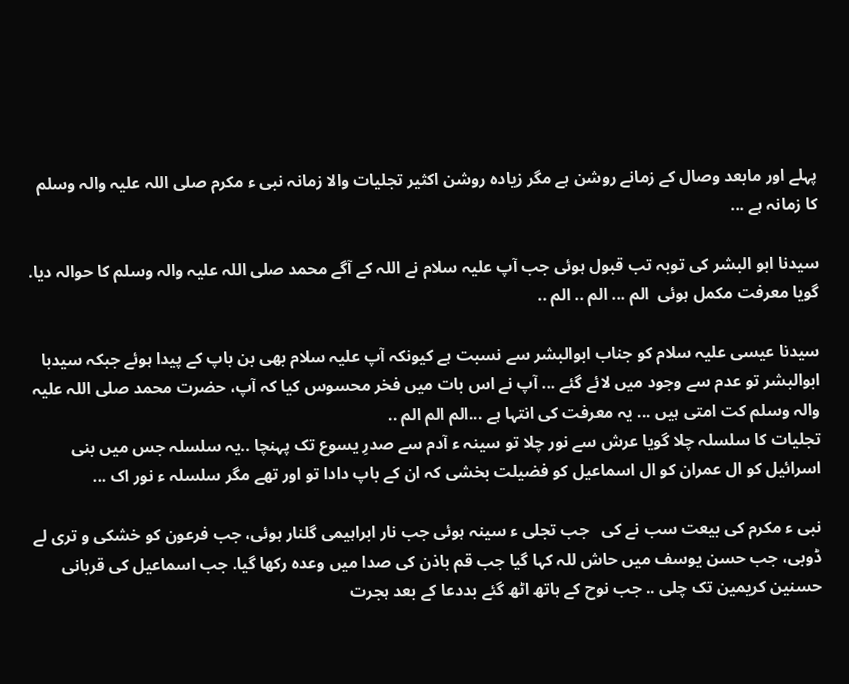پہلے اور مابعد وصال کے زمانے روشن ہے مگر زیادہ روشن اکثیر تجلیات والا زمانہ نبی ء مکرم صلی اللہ علیہ والہ وسلم کا زمانہ ہے ...

سیدنا ابو البشر کی توبہ تب قبول ہوئی جب آپ علیہ سلام نے اللہ کے آگے محمد صلی اللہ علیہ والہ وسلم کا حوالہ دیا. گویا معرفت مکمل ہوئی  الم ... الم .. الم ..

سیدنا عیسی علیہ سلام کو جناب ابوالبشر سے نسبت ہے کیونکہ آپ علیہ سلام بھی بن باپ کے پیدا ہوئے جبکہ سیدبا ابوالبشر تو عدم سے وجود میں لائے گئے ... آپ نے اس بات میں فخر محسوس کیا کہ آپ، حضرت محمد صلی اللہ علیہ والہ وسلم کت امتی ہیں ... یہ معرفت کی انتہا ہے ...الم الم الم ..
تجلیات کا سلسلہ چلا گویا عرش سے نور چلا تو سینہ ء آدم سے صدرِ یسوع تک پہنچا ..یہ سلسلہ جس میں بنی اسرائیل کو ال عمران کو ال اسماعیل کو فضیلت بخشی کہ ان کے باپ دادا تو اور تھے مگر سلسلہ ء نور اک ...

نبی ء مکرم کی بیعت سب نے کی   جب تجلی ء سینہ ہوئی جب نار ابراہیمی گلنار ہوئی، جب فرعون کو خشکی و تری لے ڈوبی، جب حسن یوسف میں حاش للہ کہا گیا جب قم باذن کی صدا میں وعدہ رکھا گیا. جب اسماعیل کی قربانی حسنین کریمین تک چلی .. جب نوح کے ہاتھ اٹھ گئے بددعا کے بعد ہجرت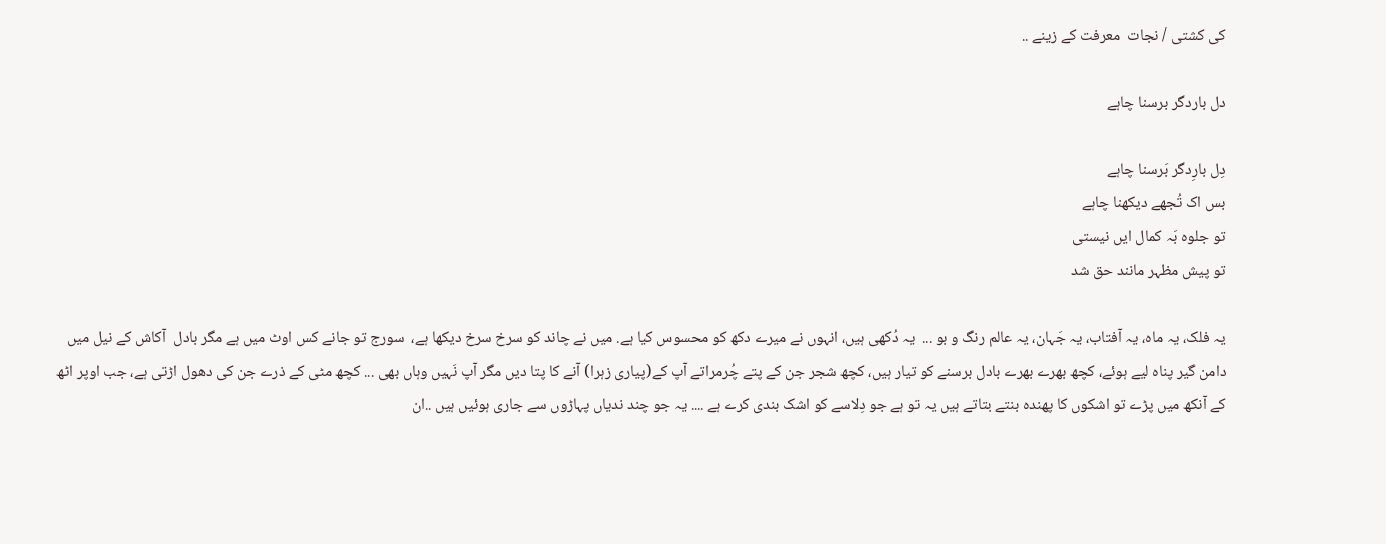کی کشتی / نجات  معرفت کے زینے ..

دل باردگر برسنا چاہے

دِل بارِدگر بَرسنا چاہے
بس اک تُجھے دیکھنا چاہے
تو جلوہ بَہ کمال ایں نیستی
تو پیش مظہر مانند حق شد

یہ فلک، یہ ماہ، یہ آفتاب، یہ جَہان، یہ عالم رنگ و بو ...  یہ دُکھی ہیں، انہوں نے میرے دکھ کو محسوس کیا ہے. میں نے چاند کو سرخ سرخ دیکھا ہے،  سورج تو جانے کس اوٹ میں ہے مگر بادل  آکاش کے نیل میں دامن گیر پناہ لیے ہوئے، کچھ بھرے بھرے بادل برسنے کو تیار ہیں، کچھ شجر جن کے پتے چُرمراتے آپ کے(پیاری زہرا) آنے کا پتا دیں مگر آپ نَہیں وہاں بھی ... کچھ مٹی کے ذرے جن کی دھول اڑتی ہے، جب اوپر اٹھ کے آنکھ میں پڑے تو اشکوں کا پھندہ بنتے بتاتے ہیں یہ تو ہے جو دِلاسے کو اشک بندی کرے ہے .... یہ جو چند ندیاں پہاڑوں سے جاری ہوئیں ہیں ..ان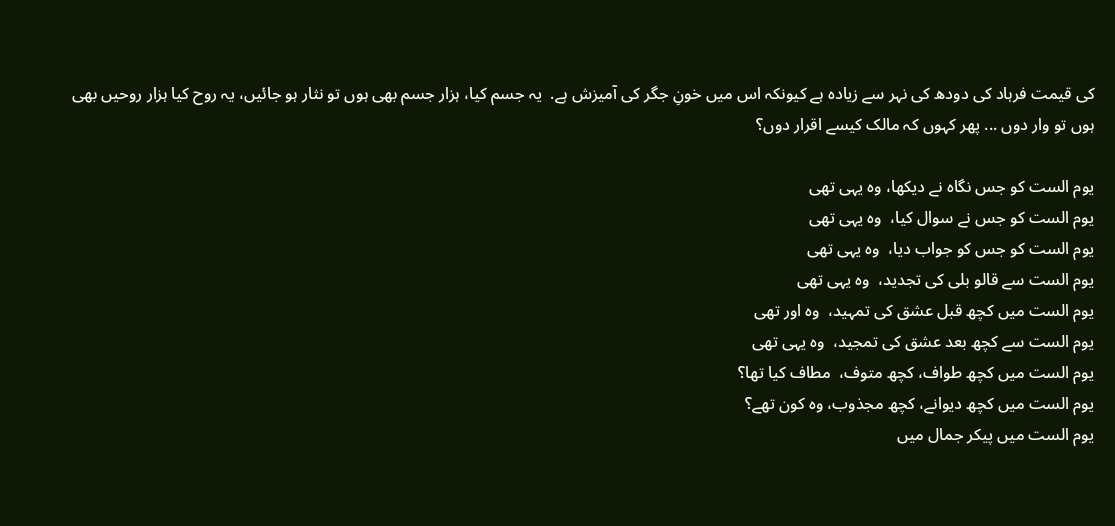کی قیمت فرہاد کی دودھ کی نہر سے زیادہ ہے کیونکہ اس میں خونِ جگر کی آمیزش ہے.  یہ جسم کیا، ہزار جسم بھی ہوں تو نثار ہو جائیں، یہ روح کیا ہزار روحیں بھی ہوں تو وار دوں ... پھر کہوں کہ مالک کیسے اقرار دوں؟

یوم الست کو جس نگاہ نے دیکھا، وہ یہی تھی
یوم الست کو جس نے سوال کیا،  وہ یہی تھی
یوم الست کو جس کو جواب دیا،  وہ یہی تھی
یوم الست سے قالو بلی کی تجدید،  وہ یہی تھی
یوم الست میں کچھ قبل عشق کی تمہید،  وہ اور تھی
یوم الست سے کچھ بعد عشق کی تمجید،  وہ یہی تھی
یوم الست میں کچھ طواف، کچھ متوف،  مطاف کیا تھا؟
یوم الست میں کچھ دیوانے، کچھ مجذوب، وہ کون تھے؟
یوم الست میں پیکر جمال میں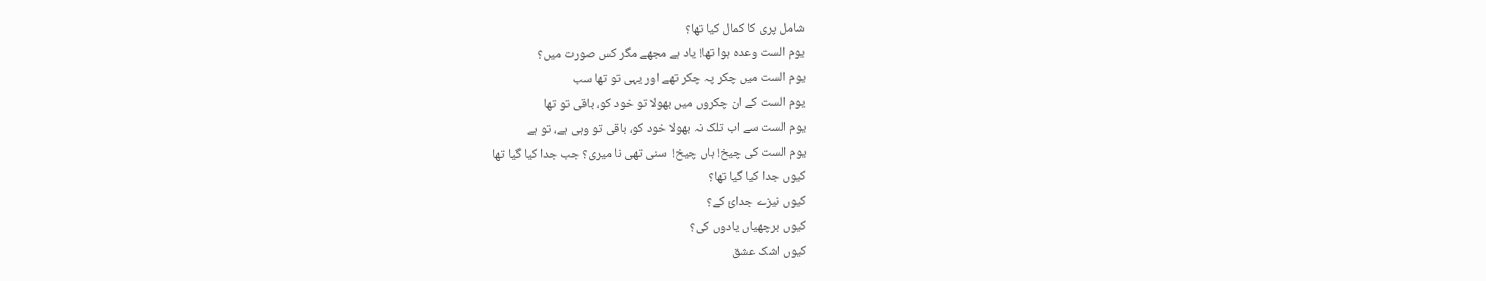شامل پری کا کمال کیا تھا؟
یوم الست وعدہ ہوا تھا! یاد ہے مجھے مگر کس صورت میں؟
یوم الست میں چکر پہ چکر تھے اور یہی تو تھا سب
یوم الست کے ان چکروں میں بھولا تو خود کو، باقی تو تھا
یوم الست سے اب تلک نہ بھولا خود کو، باقی تو وہی ہے، تو ہے
یوم الست کی چیخ! ہاں چیخ!  سنی تھی نا میری؟ جب جدا کیا گیا تھا
کیوں جدا کیا گیا تھا؟
کیوں نیزے جدائ کے؟
کیوں برچھیاں یادوں کی؟
کیوں اشک عشق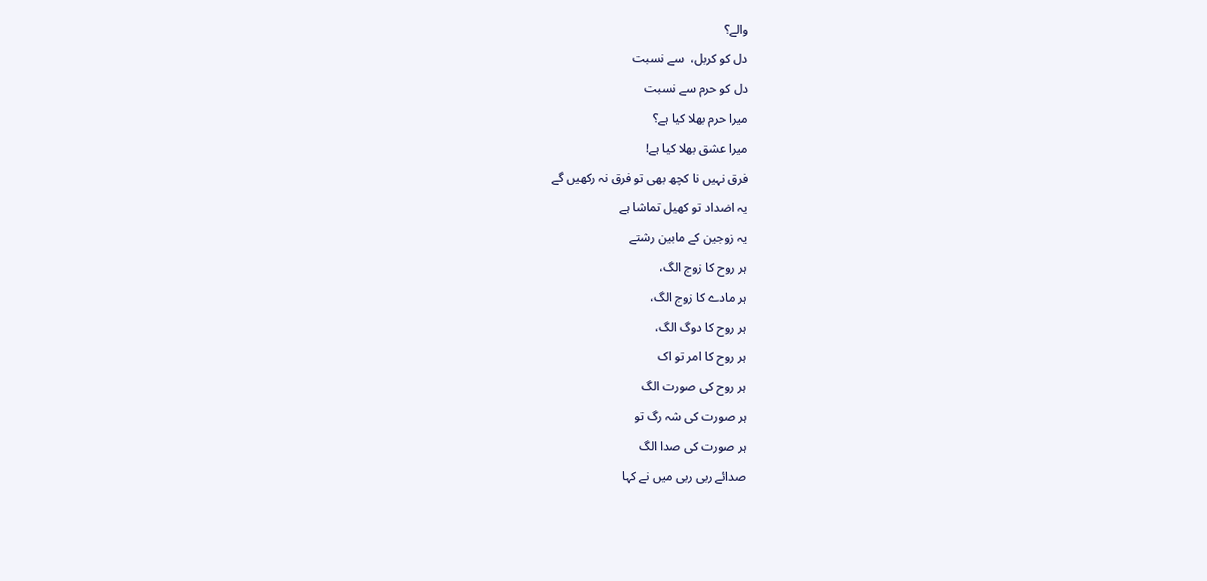والے؟
دل کو کربل،  سے نسبت
دل کو حرم سے نسبت
میرا حرم بھلا کیا ہے؟
میرا عشق بھلا کیا ہے!
فرق نہیں نا کچھ بھی تو فرق نہ رکھیں گے
یہ اضداد تو کھیل تماشا ہے
یہ زوجین کے مابین رشتے
ہر روح کا زوج الگ،
ہر مادے کا زوج الگ،
ہر روح کا دوگ الگ،
ہر روح کا امر تو اک
ہر روح کی صورت الگ
ہر صورت کی شہ رگ تو
ہر صورت کی صدا الگ
صدائے ربی ربی میں نے کہا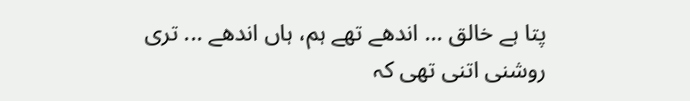پتا ہے خالق ... اندھے تھے ہم، ہاں اندھے ... تری روشنی اتنی تھی کہ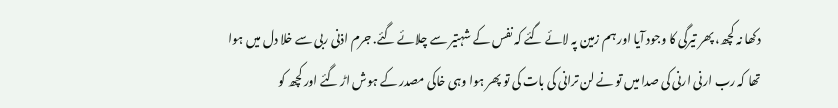دکھا نہ کچھ، پھر تیرگی کا وجود آیا اور ہم زمین پہ لائے گئے کہ نفس کے شہتیر سے چلائے گئے. جرم اذنی ربی سے خلا دل میں ہوا تھا کہ رب ارنی ارنی کی صدا میں تو نے لن ترانی کی بات کی تو پھر ہوا وہی خاکی مصدر کے ہوش اڑ گئے اور کچھ کو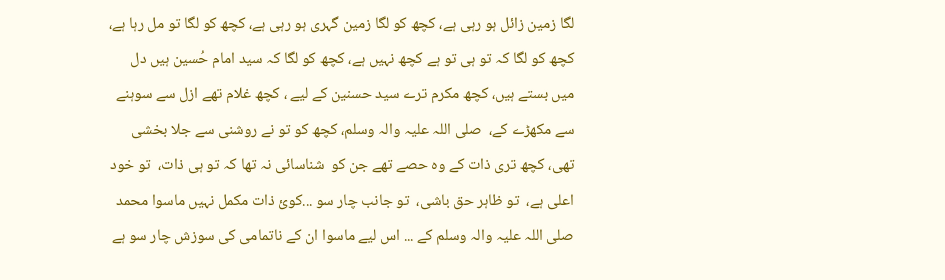لگا زمین زائل ہو رہی ہے، کچھ کو لگا زمین گہری ہو رہی ہے، کچھ کو لگا تو مل رہا ہے، کچھ کو لگا کہ تو ہی تو ہے کچھ نہیں ہے، کچھ کو لگا کہ سید امام حُسین ہیں دل میں بستے ہیں، کچھ مکرم ترے سید حسنین کے لیے ، کچھ غلام تھے ازل سے سوہنے سے مکھڑے کے،  صلی اللہ علیہ والہ وسلم، کچھ کو تو نے روشنی سے جلا بخشی تھی، کچھ تری ذات کے وہ حصے تھے جن کو  شناسائی نہ تھا کہ تو ہی ذات،  تو خود اعلی ہے،  تو ظاہر حق باشی،  تو جانب چار سو ...کوئ ذات مکمل نہیں ماسوا محمد صلی اللہ علیہ والہ وسلم کے ... اس لیے ماسوا ان کے ناتمامی کی سوزش چار سو ہے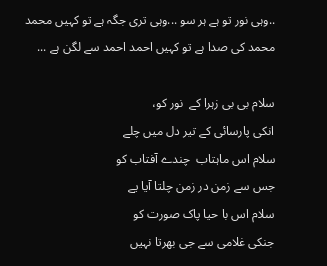..وہی نور تو ہے ہر سو ...وہی تری جگہ ہے تو کہیں محمد محمد کی صدا ہے تو کہیں احمد احمد سے لگن ہے ...

سلام بی بی زہرا کے  نور کو،
انکی پارسائی کے تیر دل میں چلے
سلام اس ماہتاب  چندے آفتاب کو
جس سے زمن در زمن چلتا آیا یے
سلام اس با حیا پاک صورت کو
جنکی غلامی سے جی بھرتا نہیں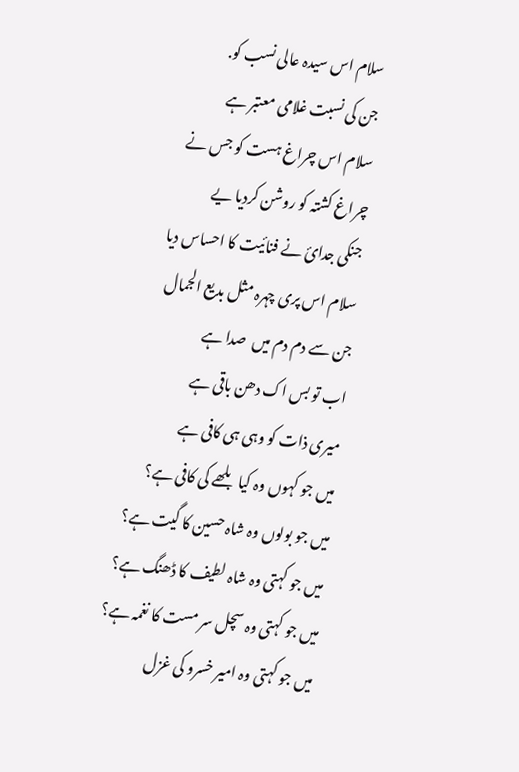سلام اس سیدہ عالی نسب کو.
جن کی نسبت غلامی معتبر ہے
سلام اس چراغ ہست کو جس نے
چراغ کشتہ کو روشن کردیا یے
جنکی جدائ نے فنائیت کا احساس دیا
سلام اس پری چہرہ مثل بدیع الجمال
جن سے دم دم میں  صدا ہے
اب تو بس اک دھن باقی ہے
میری ذات کو وہی ہی کافی ہے
میں جو کہوں وہ کیا بلھے کی کافی ہے؟
میں جو بولوں وہ شاہ حسین کا گیت ہے؟
میں جو کہتی وہ شاہ لطیف کا ڈھنگ ہے؟
میں جو کہتی وہ سچل سر مست کا نغمہ ہے؟
میں جو کہتی وہ امیر خسرو کی غزل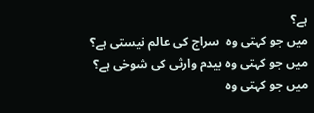ہے؟
میں جو کہتی وہ  سراج کی عالم نیستی ہے؟
میں جو کہتی وہ بیدم وارثی کی شوخی ہے؟
میں جو کہتی وہ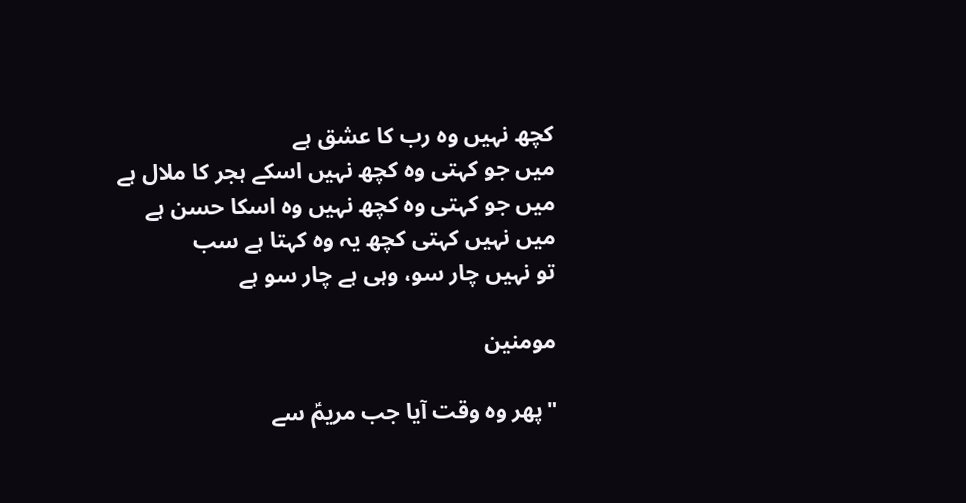کچھ نہیں وہ رب کا عشق ہے
میں جو کہتی وہ کچھ نہیں اسکے ہجر کا ملال ہے
میں جو کہتی وہ کچھ نہیں وہ اسکا حسن ہے
میں نہیں کہتی کچھ یہ وہ کہتا ہے سب
تو نہیں چار سو، وہی ہے چار سو ہے

مومنین

"پھر وہ وقت آیا جب مریمؑ سے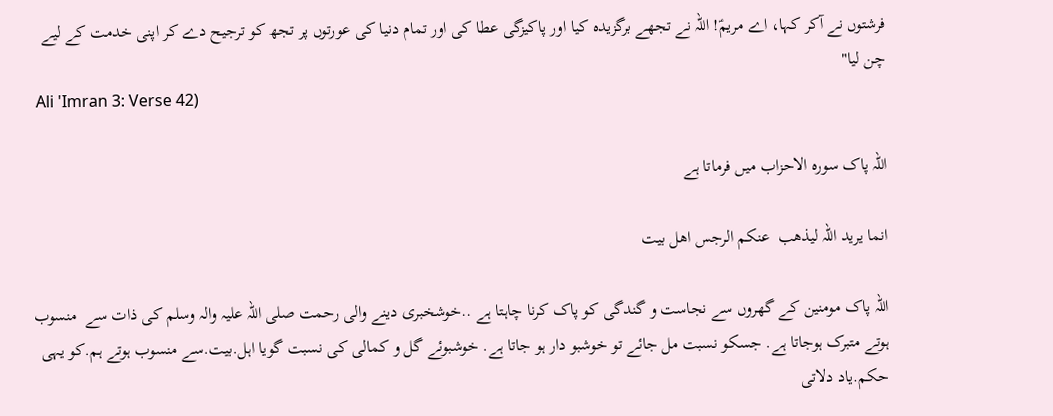فرشتوں نے آکر کہا، اے مریمؑ! اللہ نے تجھے برگزیدہ کیا اور پاکیزگی عطا کی اور تمام دنیا کی عورتوں پر تجھ کو ترجیح دے کر اپنی خدمت کے لیے چن لیا"
 Ali 'Imran 3: Verse 42)

اللہ پاک سورہ الاحزاب میں فرماتا ہے

انما یرید اللہ لیذھب  عنکم الرجس اھل بیت

اللہ پاک مومنین کے گھروں سے نجاست و گندگی کو پاک کرنا چاہتا ہے ..خوشخبری دینے والی رحمت صلی اللہ علیہ والہ وسلم کی ذات سے  منسوب ہوتے متبرک ہوجاتا ہے. جسکو نسبت مل جائے تو خوشبو دار ہو جاتا ہے. خوشبوئے گل و کمالی کی نسبت گویا اہل.بیت.سے منسوب ہوتے ہم.کو یہی حکم.یاد دلاتی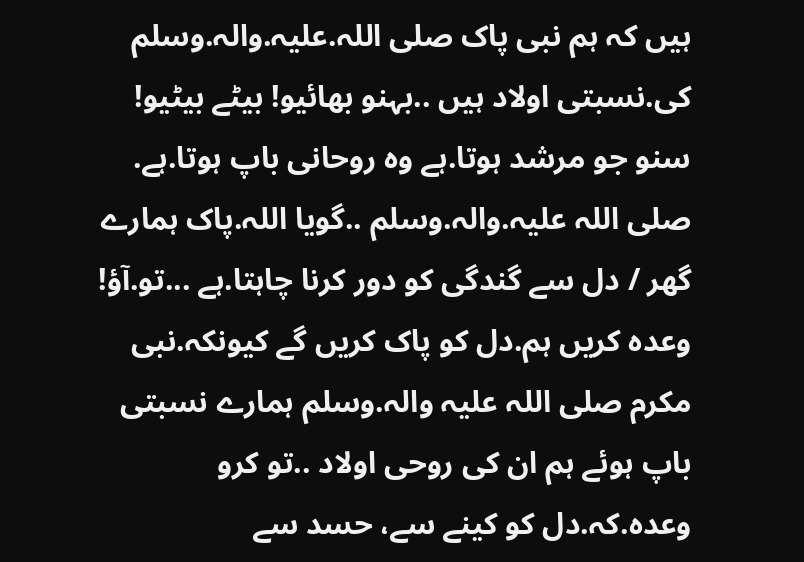ہیں کہ ہم نبی پاک صلی اللہ.علیہ.والہ.وسلم کی.نسبتی اولاد ہیں ..بہنو بھائیو! بیٹے بیٹیو!  سنو جو مرشد ہوتا.ہے وہ روحانی باپ ہوتا.ہے. صلی اللہ علیہ.والہ.وسلم ..گویا اللہ.پاک ہمارے گھر / دل سے گندگی کو دور کرنا چاہتا.ہے ...تو.آؤ!  وعدہ کریں ہم.دل کو پاک کریں گے کیونکہ.نبی مکرم صلی اللہ علیہ والہ.وسلم ہمارے نسبتی باپ ہوئے ہم ان کی روحی اولاد ..تو کرو وعدہ.کہ.دل کو کینے سے، حسد سے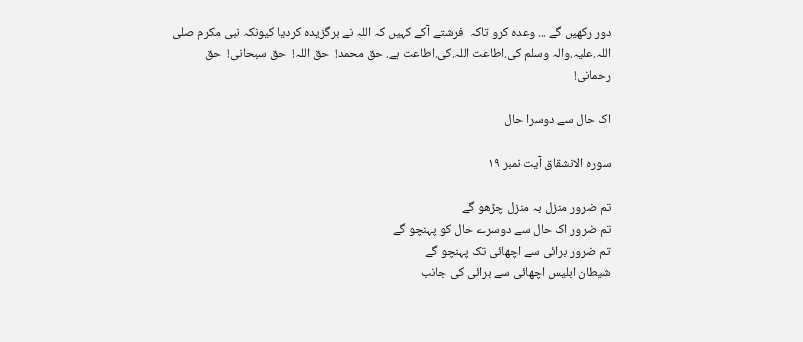دور رکھیں گے ... وعدہ کرو تاکہ  فرشتے آکے کہیں کہ اللہ نے برگزیدہ کردیا کیونکہ نبی مکرم صلی اللہ.علیہ.والہ وسلم کی.اطاعت اللہ.کی.اطاعت ہے. حق محمد!  حق اللہ!  حق سبحانی!  حق رحمانی!

اک حال سے دوسرا حال

سورہ الانشقاق آیت نمبر ۱۹

تم ضرور منزل بہ منزل چڑھو گے
تم ضرور اک حال سے دوسرے حال کو پہنچو گے
تم ضرور برائی سے اچھائی تک پہنچو گے
شیطان ابلیس اچھائی سے برائی کی جانب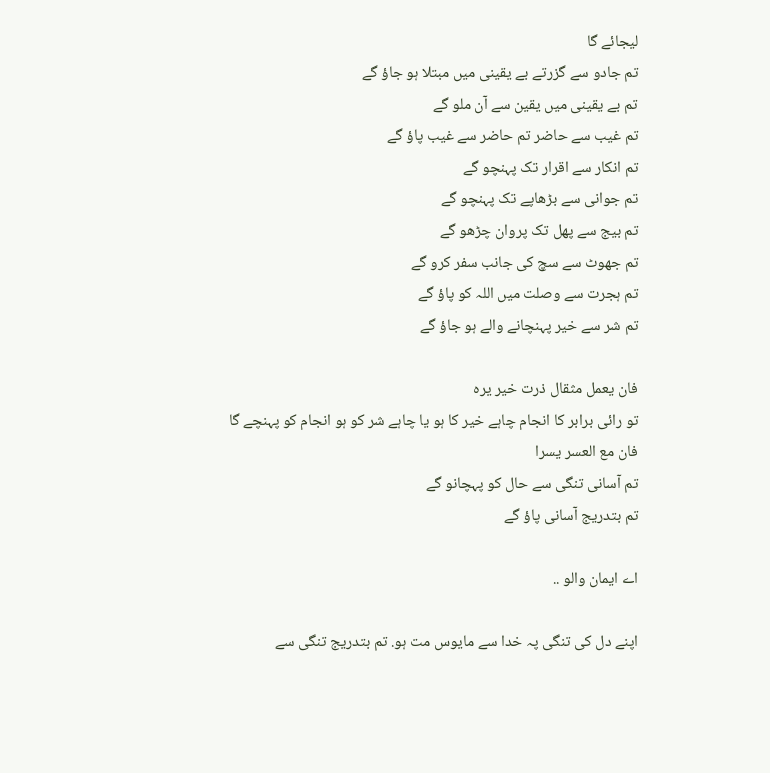لیجائے گا
تم جادو سے گزرتے بے یقینی میں مبتلا ہو جاؤ گے
تم بے یقینی میں یقین سے آن ملو گے
تم غیب سے حاضر تم حاضر سے غیب پاؤ گے
تم انکار سے اقرار تک پہنچو گے
تم جوانی سے بڑھاپے تک پہنچو گے
تم بیج سے پھل تک پروان چڑھو گے
تم جھوٹ سے سچ کی جانب سفر کرو گے
تم ہجرت سے وصلت میں اللہ کو پاؤ گے
تم شر سے خیر پہنچانے والے ہو جاؤ گے

فان یعمل مثقال ذرت خیر یرہ
تو رائی برابر کا انجام چاہے خیر کا ہو یا چاہے شر کو ہو انجام کو پہنچے گا
فان مع العسر یسرا
تم آسانی تنگی سے حال کو پہچانو گے
تم بتدریج آسانی پاؤ گے

اے ایمان والو ..

اپنے دل کی تنگی پہ خدا سے مایوس مت ہو. تم بتدریج تنگی سے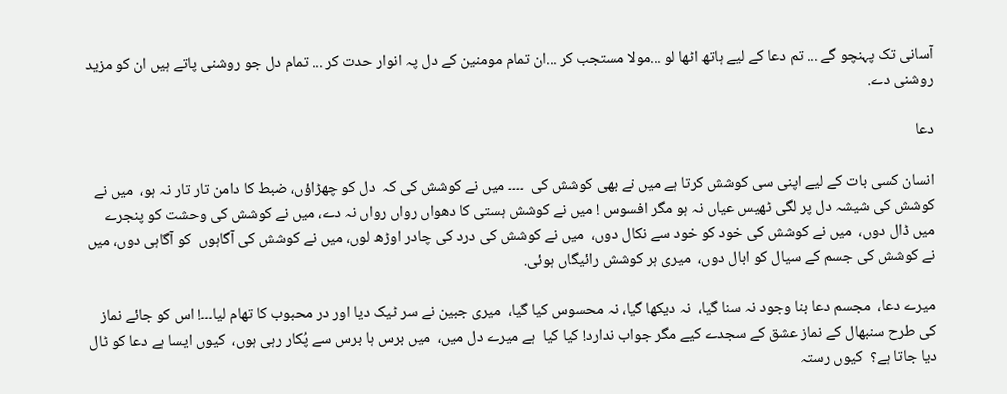آسانی تک پہنچو گے ... تم دعا کے لیے ہاتھ اٹھا لو ...مولا مستجب کر ...ان تمام مومنین کے دل پہ انوار حدت کر ... تمام دل جو روشنی پاتے ہیں ان کو مزید روشنی دے.

دعا

انسان کسی بات کے لیے اپنی سی کوشش کرتا ہے میں نے بھی کوشش کی  ۔۔۔۔ میں نے کوشش کی کہ  دل کو چھڑاؤں، ضبط کا دامن تار تار نہ ہو،  میں نے کوشش کی شیشہ دل پر لگی ٹھیس عیاں نہ ہو مگر افسوس ! میں نے کوشش ہستی کا دھواں رواں رواں نہ دے، میں نے کوشش کی وحشت کو پنجرے میں ڈال دوں،  میں نے کوشش کی خود کو خود سے نکال دوں،  میں نے کوشش کی درد کی چادر اوڑھ لوں، میں نے کوشش کی آگاہوں  کو آگاہی دوں، میں نے کوشش کی جسم کے سیال کو ابال دوں،  میری ہر کوشش رائیگاں ہوئی.

میرے دعا،  مجسم دعا بنا وجود نہ سنا گیا،  نہ دیکھا گیا، نہ محسوس کیا گیا،  میری جبین نے سر ٹیک دیا اور در محبوب کا تھام لیا۔۔۔! اس کو جائے نماز کی طرح سنبھال کے نماز عشق کے سجدے کیے مگر جواب ندارد! کیا کیا  ہے میرے دل میں،  میں برس ہا برس سے پُکار رہی ہوں،  کیوں ایسا ہے دعا کو ٹال دیا جاتا ہے؟  کیوں رستہ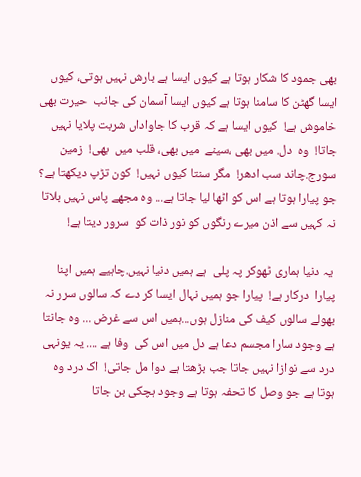بھی جمود کا شکار ہوتا ہے کیوں ایسا ہے بارش نہیں ہوتی، کیوں ایسا گھٹن کا سامنا ہوتا ہے کیوں ایسا آسمان کی جانب  حیرت بھی خاموش ہے!  کیوں ایسا ہے کہ قرب کا جاواداں شربت پلایا نہیں جاتا!  وہ  دل. میں بھی ،سینے  میں بھی، قلب میں  بھی!  زمین سورج.چاند سب ادھر!  مگر سنتا کیوں نہیں!  کون تڑپ دیکھتا ہے؟  جو پیارا ہوتا ہے اس کو اٹھا لیا جاتا ہے... وہ مجھے پاس نہیں بلاتا نہ کہیں سے اذن میرے رنگوں کو نور ذات کو  سرور دیتا ہے!

 یہ دنیا ہماری ٹھوکر پہ پلی  ہے ہمیں دنیا نہیں.چاہیے ہمیں اپنا پیارا  درکار ہے!  پیارا جو ہمیں نہال ایسا کر دے کہ سالوں سرر نہ بھولے سالوں کیف کی منازل ہوں...ہمیں اس سے غرض ... وہ جانتا ہے وجود سارا مجسم دعا ہے دل میں اس کی  وفا ہے .... یہ یونہی درد سے نوازا نہیں جاتا جب بڑھتا ہے دوا مل جاتی!  اک درد وہ ہوتا ہے جو وصل کا تحفہ ہوتا ہے وجود ہچکی بن جاتا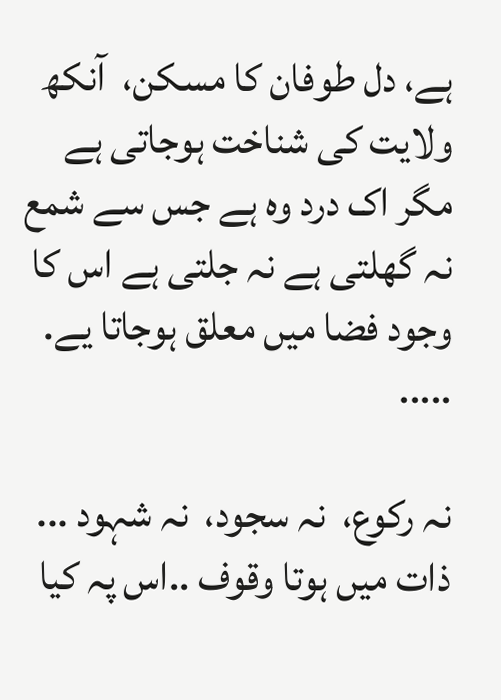ہے، دل طوفان کا مسکن،  آنکھ ولایت کی شناخت ہوجاتی ہے مگر اک درد وہ ہے جس سے شمع نہ گھلتی ہے نہ جلتی ہے اس کا وجود فضا میں معلق ہوجاتا یے. .....

نہ رکوع،  نہ سجود،  نہ شہود ... ذات میں ہوتا وقوف ..اس پہ کیا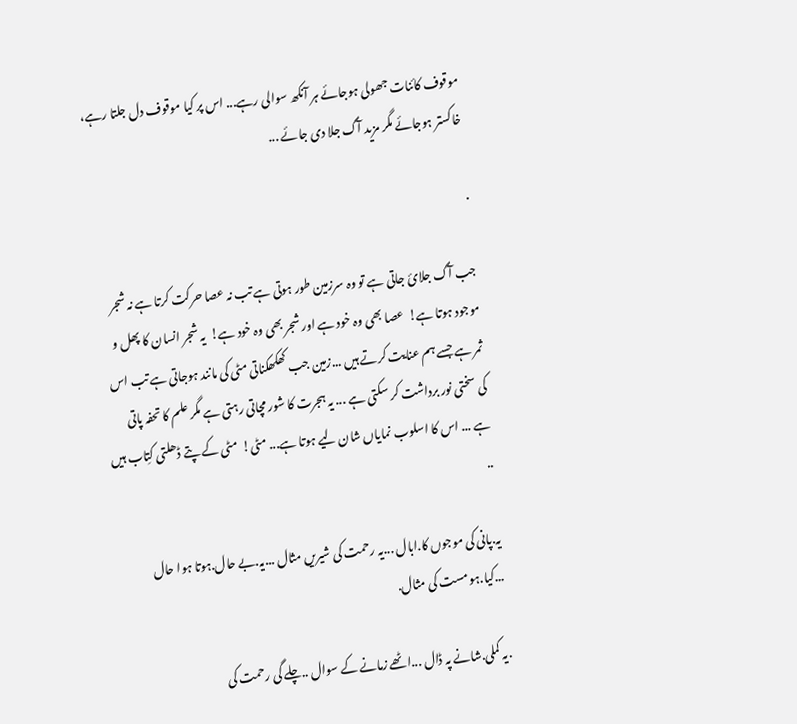موقوف کائنات جھولی ہوجائے ہر آنکھ سوالی رہے... اس پر کیا موقوف دل جلتا رہے، خاکستر ہوجائے مگر مزید آگ جلا دی جائے ...

.

جب آگ جلائ جاتی ہے تو وہ سرزمین طور ہوتی ہے تب نہ عصا حرکت کرتا ہے نہ شجر موجود ہوتا ہے!  عصا بھی وہ خود ہے اور شجر بھی وہ خود ہے!  یہ شجر انسان کا پھل و ثمر ہے جسے ہم عنایت کرتے ہیں ...زمین جب کھکھکناتی مٹی کی مانند ہوجاتی ہے تب اس کی سختی نور برداشت کر سکتی ہے ... یہ ہجرت کا شور مچاتی رہتی ہے مگر علم کا تحفہ پاتی ہے ... اس کا اسلوب نمایاں شان لیے ہوتا ہے... مٹی!  مٹی کے پتے ڈھلتی کتِاب ہیں ..

یہ.پانی کی موجوں کا.ابال ...یہ رحمت کی شیریں مثال ...یہ.بے حال.ہوتا ہوا حال ...کیا.ہو مست کی مثال.

.یہ کملی.شانے پہ ڈال ...اٹھے زمانے کے سوال ..چلے گی رحمت کی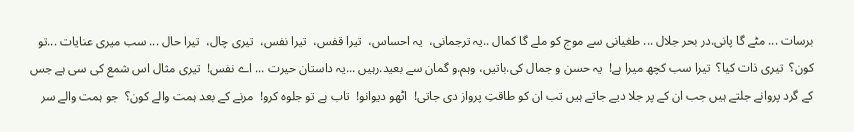برسات ... مٹے گا پانی.در بحر جلال ... طغیانی سے موج کو ملے گا کمال ..یہ ترجمانی،  یہ احساس،  تیرا قفس،  تیرا نفس،  تیری چال،  تیرا حال ... سب میری عنایات ...تو کون؟  تیری ذات کیا؟  تیرا سب کچھ میرا ہے!  یہ حسن و جمال کی.باتیں، وہم.و گمان سے بعید.رہیں ...یہ داستان حیرت ... اے نفس!  تیری مثال اس شمع کی سی ہے جس کے گرد پروانے جلتے ہیں جب ان کے پر جلا دیے جاتے ہیں تب ان کو طاقتِ پرواز دی جاتی!  اٹھو دیوانو!  تاب ہے تو جلوہ کرو!  مرنے کے بعد ہمت والے کون؟  جو ہمت والے سر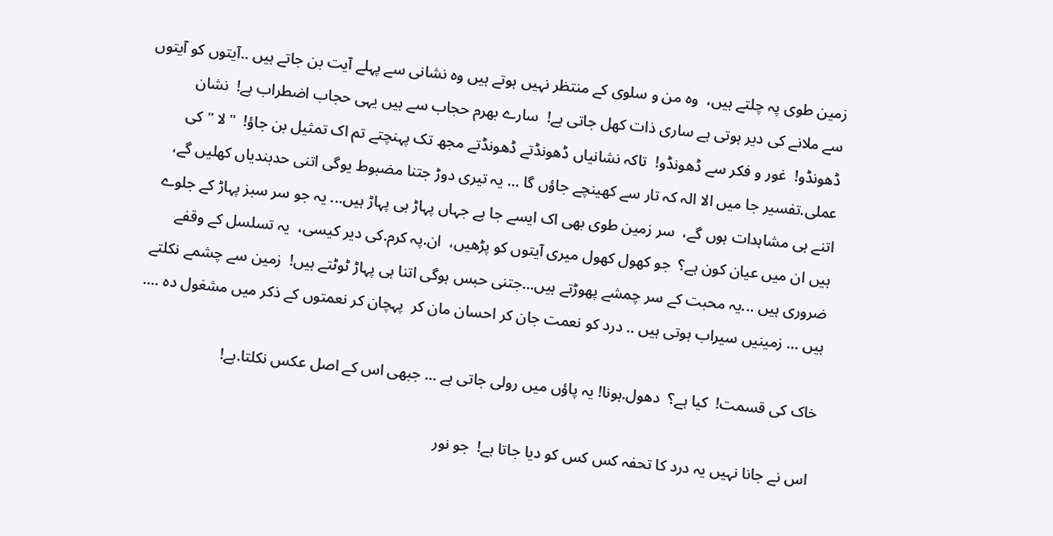زمین طوی پہ چلتے ہیں،  وہ من و سلوی کے منتظر نہیں ہوتے ہیں وہ نشانی سے پہلے آیت بن جاتے ہیں ..آیتوں کو آیتوں سے ملانے کی دیر ہوتی ہے ساری ذات کھل جاتی ہے!  سارے بھرم حجاب سے ہیں یہی حجاب اضطراب ہے!  نشان ڈھونڈو!  غور و فکر سے ڈھونڈو!  تاکہ نشانیاں ڈھونڈتے ڈھونڈتے مجھ تک پہنچتے تم اک تمثیل بن جاؤ!  " لا " کی عملی.تفسیر جا میں الا الہ کہ تار سے کھینچے جاؤں گا ... یہ تیری دوڑ جتنا مضبوط یوگی اتنی حدبندیاں کھلیں گے،  اتنے ہی مشاہدات ہوں گے،  سر زمین طوی بھی اک ایسے جا ہے جہاں پہاڑ ہی پہاڑ ہیں... یہ جو سر سبز پہاڑ کے جلوے ہیں ان میں عیان کون ہے؟  جو کھول کھول میری آیتوں کو پڑھیں،  ان.پہ کرم.کی دیر کیسی،  یہ تسلسل کے وقفے ضروری ہیں ...یہ محبت کے سر چمشے پھوڑتے ہیں...جتنی حبس ہوگی اتنا ہی پہاڑ ٹوٹتے ہیں!  زمین سے چشمے نکلتے ہیں ... زمینیں سیراب ہوتی ہیں .. درد کو نعمت جان کر احسان مان کر  پہچان کر نعمتوں کے ذکر میں مشغول دہ ....

خاک کی قسمت!  کیا ہے؟  دھول.ہونا! یہ پاؤں میں رولی جاتی ہے ... جبھی اس کے اصل عکس نکلتا.ہے!

 اس نے جانا نہیں یہ درد کا تحفہ کس کس کو دیا جاتا ہے!  جو نور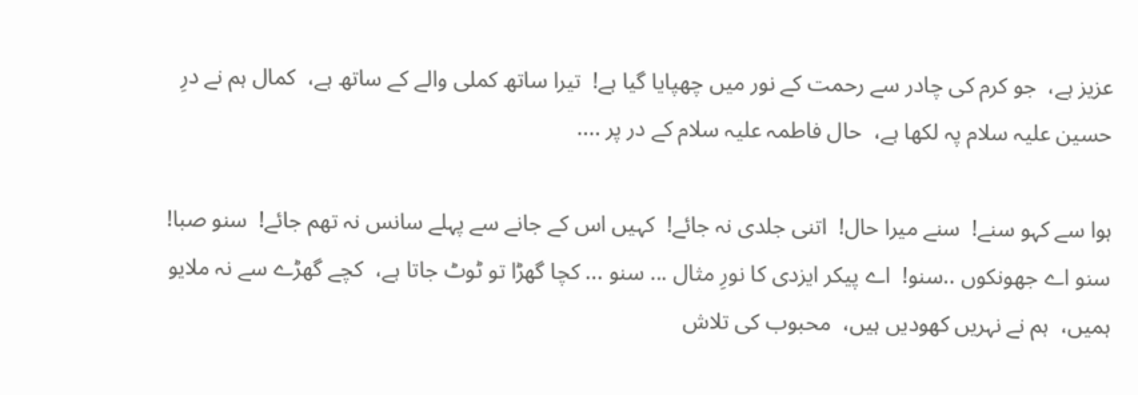عزیز ہے،  جو کرم کی چادر سے رحمت کے نور میں چھپایا گیا ہے!  تیرا ساتھ کملی والے کے ساتھ ہے،  کمال ہم نے درِ حسین علیہ سلام پہ لکھا ہے،  حال فاطمہ علیہ سلام کے در پر ....

ہوا سے کہو سنے!  سنے میرا حال!  اتنی جلدی نہ جائے!  کہیں اس کے جانے سے پہلے سانس نہ تھم جائے!  سنو صبا!  سنو اے جھونکوں ..سنو!  اے پیکر ایزدی کا نورِ مثال ... سنو ... کچا گھڑا تو ٹوٹ جاتا ہے،  کچے گھڑے سے نہ ملایو ہمیں،  ہم نے نہریں کھودیں ہیں،  محبوب کی تلاش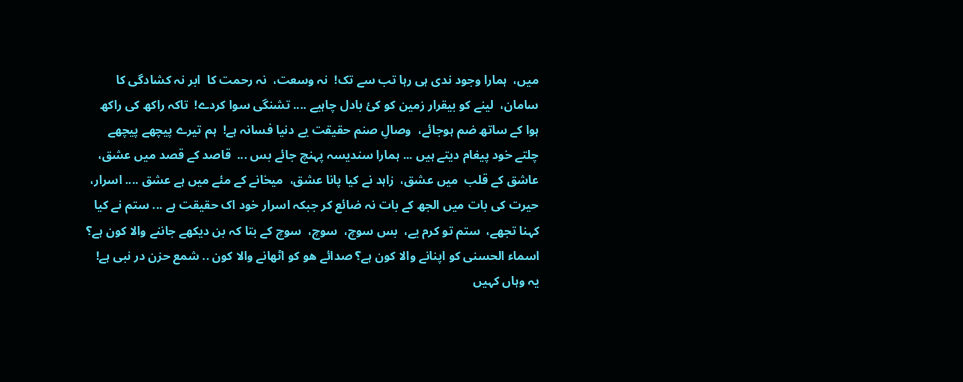میں،  ہمارا وجود ندی ہی رہا تب سے تک!  نہ وسعت،  نہ رحمت کا  ابر نہ کشادگی کا سامان،  لینے کو بیقرار زمین کو کئ بادل چاہیے .... تشنگی سوا کردے!  تاکہ راکھ کی راکھ ہوا کے ساتھ ضم ہوجائے،  وصالِ صنم حقیقت یے دنیا فسانہ ہے!  ہم تیرے پیچھے پیچھے چلتے خود پیغام دیتے ہیں ... ہمارا سندیسہ پہنچ جائے بس ...  قاصد کے قصد میں عشق،  عاشق کے قلب  میں عشق،  زاہد نے کیا پانا عشق،  میخانے کے مئے میں ہے عشق .... اسرار،  حیرت کی بات میں الجھ کے بات نہ ضائع کر جبکہ اسرار خود اک حقیقت ہے ... ستم نے کیا کہنا تجھے،  ستم تو کرم یے،  بس سوچ،  سوچ،  سوچ کے بتا کہ بن دیکھے جاننے والا کون ہے؟  اسماء الحسنی کو اپنانے والا کون ہے؟ صدائے ھو کو اٹھانے والا کون .. شمع حزن در نبی ہے!  یہ وہاں کہیں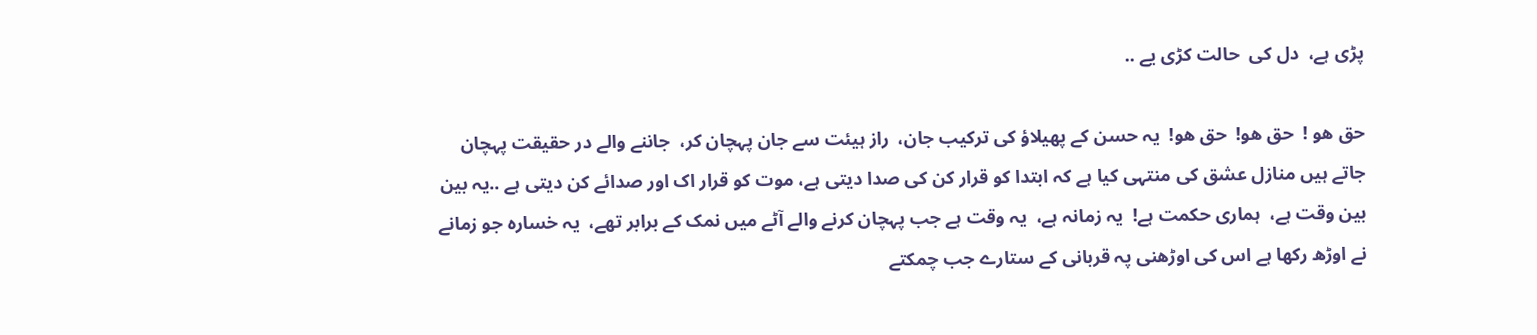پڑی ہے،  دل کی  حالت کڑی یے ..

حق ھو !  حق ھو!  حق ھو!  یہ حسن کے پھیلاؤ کی ترکیب جان،  راز ہیئت سے جان پہچان کر،  جاننے والے در حقیقت پہچان جاتے ہیں منازل عشق کی منتہی کیا ہے کہ ابتدا کو قرار کن کی صدا دیتی ہے، موت کو قرار اک اور صدائے کن دیتی ہے ..یہ بین بین وقت ہے،  ہماری حکمت ہے!  یہ زمانہ ہے،  یہ وقت ہے جب پہچان کرنے والے آٹے میں نمک کے برابر تھے،  یہ خسارہ جو زمانے نے اوڑھ رکھا ہے اس کی اوڑھنی پہ قربانی کے ستارے جب چمکتے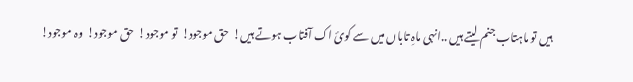ہیں تو ماہتاب جنم لیتے ہیں ..انہی ماہِ تاباں میں سے کوئ اک آفتاب ہوتے ہیں!  حق موجود!  تو موجود!  حق موجود!  وہ موجود!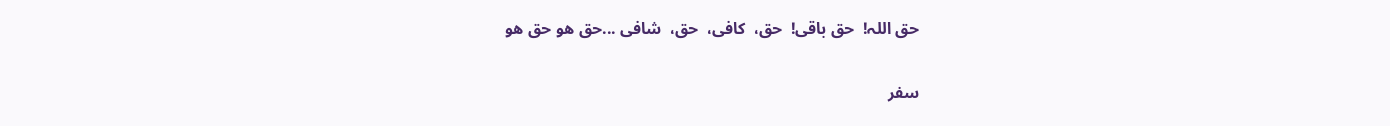حق اللہ!  حق باقی!  حق،  کافی،  حق،  شافی ...حق ھو حق ھو

سفر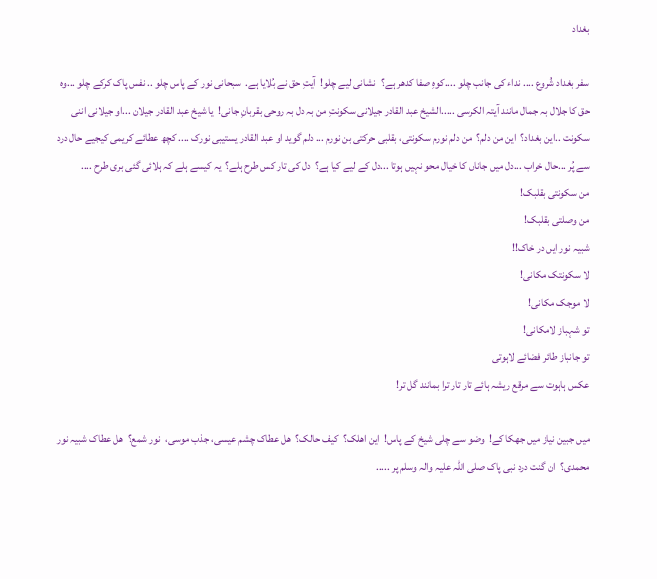بغداد

سفر بغداد شُروع .... نداء کی جانب چلو ....کوہِ صفا کدھر ہے؟   نشانی لیے چلو!  آیتِ حق نے بُلایا ہے.  سبحانی نور کے پاس چلو .. نفس پاک کرکے چلو ...وہ حق کا جلال بہ جمال مانند آیتہ الکرسی .....الشیخ عبد القادر جیلانی سکونتِ من بہ دل بہ روحی بقربانِ جانی!  یا شیخ عبد القادر جیلان ...او جیلانی اننی سکونت ..این بغداد؟  این من دلم؟  من دلم نورم سکونتی، بقلبی حرکتی بن نورم ... دلم گوید او عبد القادر یستیبی نورک .... کچھ عطائے کریمی کیجیے حال درد سے پُر ...حال خراب ...دل میں جاناں کا خیال محو نہیں ہوتا ...دل کے لیے کیا ہے؟  دل کی تار کس طرح ہلے؟  یہ کیسے ہلے کہ ہلائی گئی بری طرح ....
من سکونتی بقلبک!
من وصلتی بقلبک!
شبیہ نور ایں در خاک!!
لا سکونتک مکانی!
لا موجک مکانی!
تو شہباز لامکانی!
تو جانباز طائر فضائے لاہوتی
عکس ہاہوت سے مرقع ریشہ ہائے تار تار ترا بمانند گل تر!

میں جبین نیاز میں جھکا کے!  وضو سے چلی شیخ کے پاس!  این اھلک؟  کیف حالک؟  ھل عطاک چشم عیسی، جذب موسی،  نور شمع؟  ھل عطاک شبیہ نور محمدی؟  ان گنت درد نبی پاک صلی اللہ علیہ والہ وسلم پر .....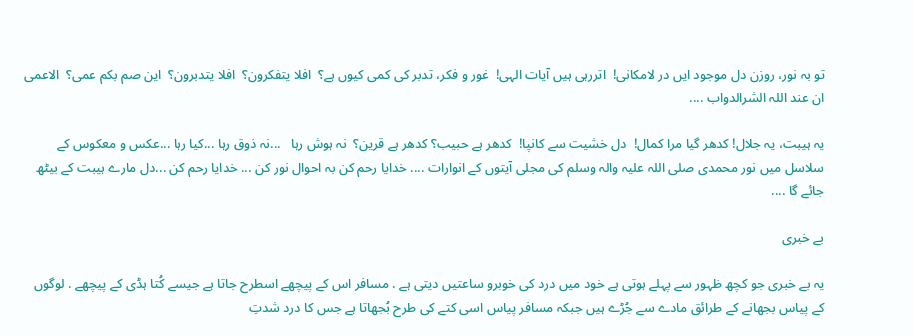تو بہ نور، روزن دل موجود ایں در لامکانی!  اتررہی ہیں آیات الہی!  غور و فکر، تدبر کی کمی کیوں ہے؟  افلا یتفکرون؟  افلا یتدبرون؟  این صم بکم عمی؟  الاعمی ان عند اللہ الشرالدواب ....

یہ ہیبت، یہ جلال! کدھر گیا مرا کمال!  دل خشیت سے کانپا!  کدھر ہے حبیب؟ کدھر ہے قرین؟  نہ ہوش رہا   ...نہ ذوق رہا ...کیا رہا ...عکس و معکوس کے سلاسل میں نور محمدی صلی اللہ علیہ والہ وسلم کی مجلی آیتوں کے انوارات .... خدایا رحم کن بہ احوال نور کن ... خدایا رحم کن ...دل مارے ہیبت کے بیٹھ جائے گا ....

بے خبری

یہ بے خبری جو کچھ ظہور سے پہلے ہوتی ہے خود میں درد کی خوبرو ساعتیں دیتی ہے . مسافر اس کے پیچھے اسطرح جاتا ہے جیسے کُتا ہڈی کے پیچھے . لوگوں کے پیاس بجھانے کے طرائق مادے سے جُڑے ہیں جبکہ مسافر پیاس اسی کتے کی طرح بُجھاتا ہے جس کا درد شدتِ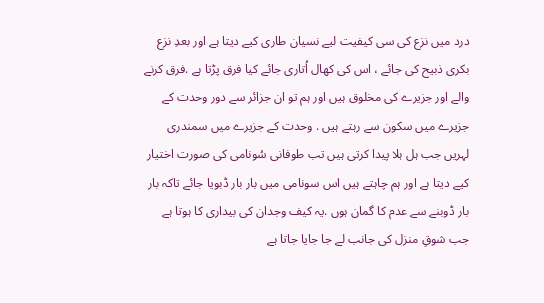درد میں نزع کی سی کیفیت لیے نسیان طاری کیے دیتا ہے اور بعدِ نزع بکری ذبیح کی جائے ، اس کی کھال اُتاری جائے کیا فرق پڑتا ہے .فرق کرنے والے اور جزیرے کی مخلوق ہیں اور ہم تو ان جزائر سے دور وحدت کے جزیرے میں سکون سے رہتے ہیں . وحدت کے جزیرے میں سمندری لہریں جب ہل ہلا پیدا کرتی ہیں تب طوفانی سُونامی کی صورت اختیار کیے دیتا ہے اور ہم چاہتے ہیں اس سونامی میں بار بار ڈبویا جائے تاکہ بار بار ڈوبنے سے عدم کا گمان ہوں .یہ کیف وجدان کی بیداری کا ہوتا ہے جب شوقِ منزل کی جانب لے جا جایا جاتا ہے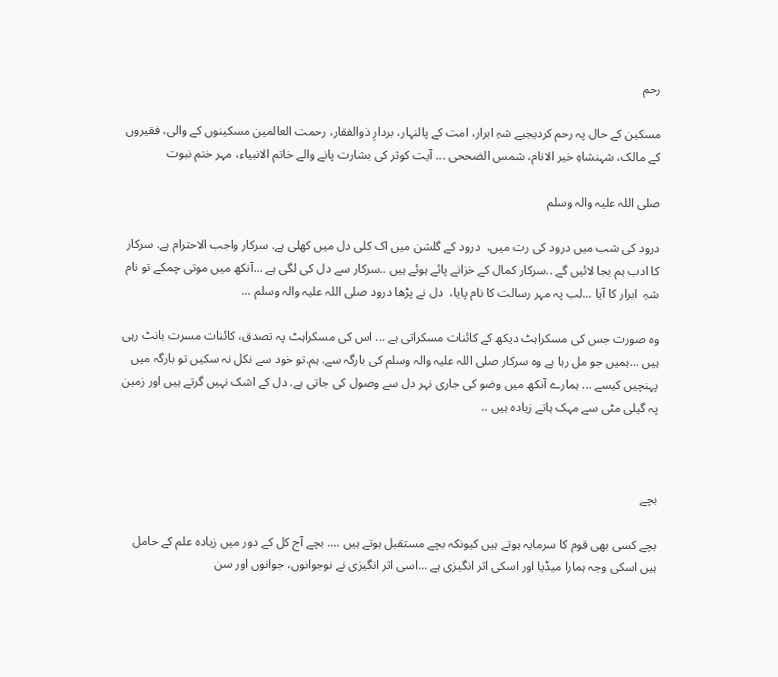رحم

مسکین کے حال پہ رحم کردیجیے شہِ ابرار، امت کے پالنہار، بردارِ ذوالفقار، رحمت العالمین مسکینوں کے والی، فقیروں کے مالک، شہنشاہِ خیر الانام، شمس الضححی ... آیت کوثر کی بشارت پانے والے خاتم الانبیاء، مہر ختم نبوت

صلی اللہ علیہ والہ وسلم

درود کی شب میں درود کی رت میں،  درود کے گلشن میں اک کلی دل میں کھلی ہے. سرکار واجب الاحترام ہے. سرکار کا ادب ہم بجا لائیں گے ..سرکار کمال کے خزانے پائے ہوئے ہیں ..سرکار سے دل کی لگی ہے ...آنکھ میں موتی چمکے تو نام شہِ  ابرار کا آیا ...لب پہ مہر رسالت کا نام پایا،  دل نے پڑھا درود صلی اللہ علیہ والہ وسلم ...

وہ صورت جس کی مسکراہٹ دیکھ کے کائنات مسکراتی ہے ... اس کی مسکراہٹ پہ تصدق، کائنات مسرت بانٹ رہی ہیں ...ہمیں جو مل رہا ہے وہ سرکار صلی اللہ علیہ والہ وسلم کی بارگہ سے. ہم.تو خود سے نکل نہ سکیں تو بارگہ میں پہنچیں کیسے ... ہمارے آنکھ میں وضو کی جاری نہر دل سے وصول کی جاتی ہے. دل کے اشک نہیں گرتے ہیں اور زمین پہ گیلی مٹی سے مہک ہاتے زیادہ ہیں ..



بچے

بچے کسی بھی قوم کا سرمایہ ہوتے ہیں کیونکہ بچے مستقبل ہوتے ہیں .... بچے آج کل کے دور میں زیادہ علم کے حامل ہیں اسکی وجہ ہمارا میڈیا اور اسکی اثر انگیزی ہے ...اسی اثر انگیزی نے نوجوانوں، جوانوں اور سن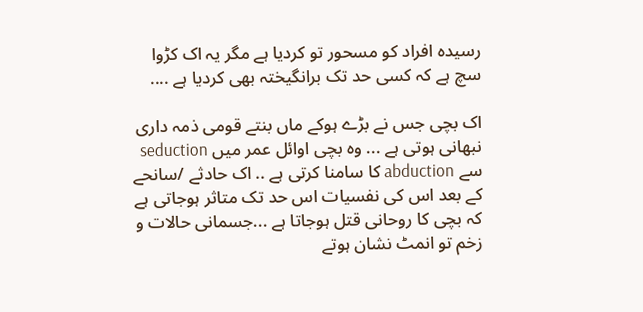رسیدہ افراد کو مسحور تو کردیا ہے مگر یہ اک کڑوا سچ ہے کہ کسی حد تک برانگیختہ بھی کردیا ہے ....

اک بچی جس نے بڑے ہوکے ماں بنتے قومی ذمہ داری نبھانی ہوتی ہے ... وہ بچی اوائل عمر میں seduction سے abduction کا سامنا کرتی ہے .. اک حادثے /سانحے کے بعد اس کی نفسیات اس حد تک متاثر ہوجاتی ہے کہ بچی کا روحانی قتل ہوجاتا ہے ...جسمانی حالات و زخم تو انمٹ نشان ہوتے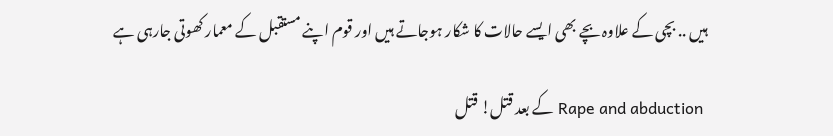ہیں .. بچی کے علاوہ بچے بھی ایسے حالات کا شکار ہوجاتے ہیں اور قوم اپنے مستقبل کے معمار کھوتی جارہی ہے

 Rape and abduction کے بعد قتل! قتل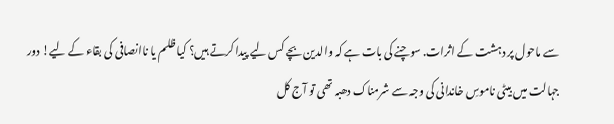سے ماحول پر دہشت کے اثرات. سوچنے کی بات ہے کہ والدین بچے کس لیے پیدا کرتے ہیں؟ کیا ظلم یا ناانصافی کی بقاء کے لیے! دور جہالت میں بیٹی ناموسِ خاندانی کی وجہ سے شرمناک دھبہ تھی تو آج کل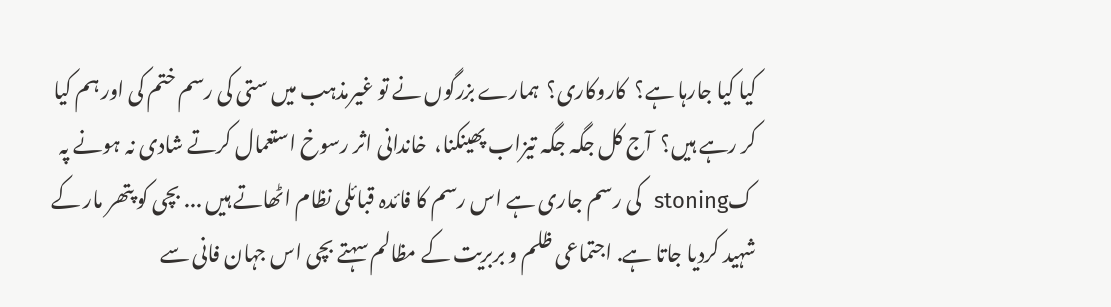کیا کیا جارہا ہے؟  کاروکاری؟  ہمارے بزرگوں نے تو غیرمذہب میں ستی کی رسم ختم کی اور ہم کیا کر رہے ہیں؟  آج کل جگہ جگہ تیزاب پھینکنا،  خاندانی اثر رسوخ استعمال کرتے شادی نہ ہونے پہ
 کstoning  کی رسم جاری ہے اس رسم کا فائدہ قبائلی نظام اٹھاتے ہیں ... بچی کو پتھر مار کے شہید کردیا جاتا ہے. اجتماعی ظلم و بربریت کے مظالم سہتے بچی اس جہان فانی سے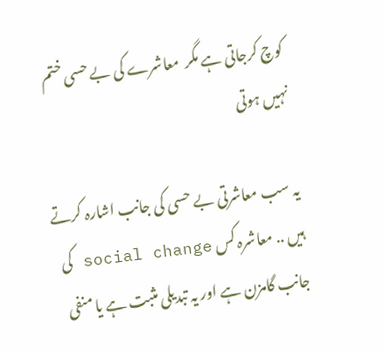کوچ کرجاتی ہے مگر  معاشرے کی بے حسی ختم نہیں ہوتی

یہ سب معاشرتی بے حسی کی جانب اشارہ کرتے ہیں .. معاشرہ کس social change کی جانب گامزن ہے اور یہ تبدیلی مثبت ہے یا منفی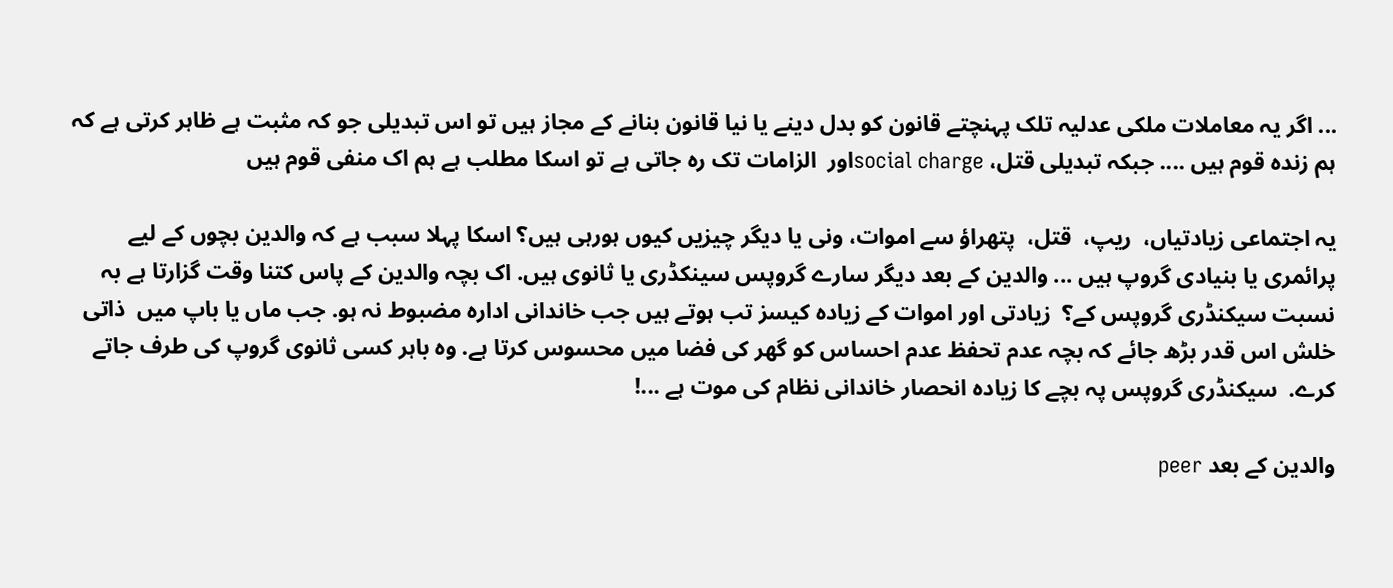... اگر یہ معاملات ملکی عدلیہ تلک پہنچتے قانون کو بدل دینے یا نیا قانون بنانے کے مجاز ہیں تو اس تبدیلی جو کہ مثبت ہے ظاہر کرتی ہے کہ ہم زندہ قوم ہیں .... جبکہ تبدیلی قتل، social chargeاور  الزامات تک رہ جاتی ہے تو اسکا مطلب ہے ہم اک منفی قوم ہیں

یہ اجتماعی زیادتیاں،  ریپ،  قتل،  پتھراؤ سے اموات، ونی یا دیگر چیزیں کیوں ہورہی ہیں؟ اسکا پہلا سبب ہے کہ والدین بچوں کے لیے پرائمری یا بنیادی گروپ ہیں ... والدین کے بعد دیگر سارے گروپس سینکڈری یا ثانوی ہیں. اک بچہ والدین کے پاس کتنا وقت گزارتا ہے بہ نسبت سیکنڈری گروپس کے؟  زیادتی اور اموات کے زیادہ کیسز تب ہوتے ہیں جب خاندانی ادارہ مضبوط نہ ہو. جب ماں یا باپ میں  ذاتی خلش اس قدر بڑھ جائے کہ بچہ عدم تحفظ عدم احساس کو گھر کی فضا میں محسوس کرتا ہے. وہ باہر کسی ثانوی گروپ کی طرف جاتے کرے.  سیکنڈری گروپس پہ بچے کا زیادہ انحصار خاندانی نظام کی موت ہے ...!

والدین کے بعد peer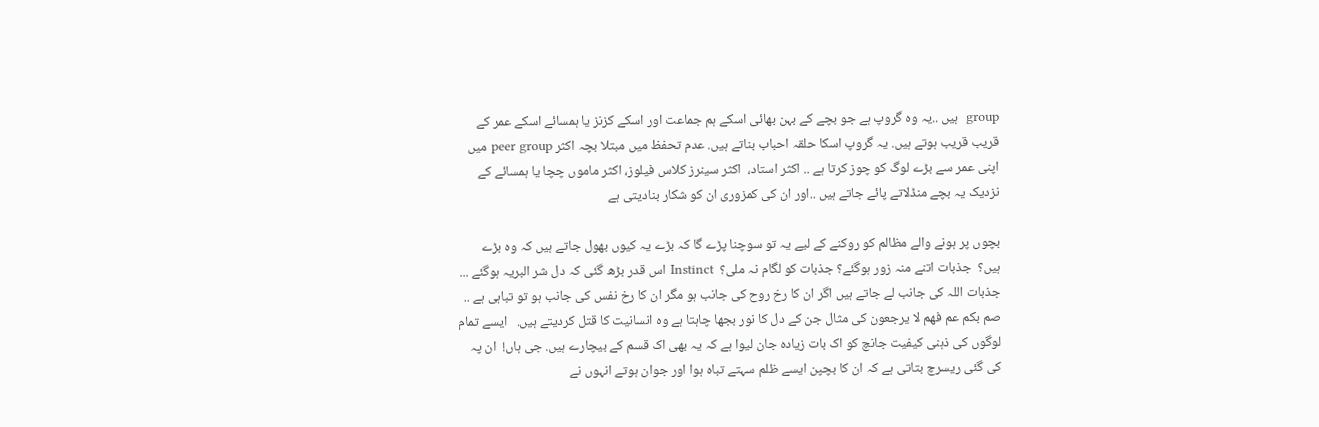group  ہیں ..یہ وہ گروپ ہے جو بچے کے بہن بھائی اسکے ہم جماعت اور اسکے کزنز یا ہمسائے اسکے عمر کے قریب قریب ہوتے ہیں. یہ گروپ اسکا حلقہ احباب بناتے ہیں. عدم تحفظ میں مبتلا بچہ اکثر peer group میں اپنی عمر سے بڑے لوگ کو چوز کرتا ہے .. اکثر استاد،  اکثر سینرز کلاس فیلوز، اکثر ماموں چچا یا ہمسائے کے نزدیک یہ بچے منڈلاتے پائے جاتے ہیں ..اور ان کی کمزوری ان کو شکار بنادیتی ہے

بچوں پر ہونے والے مظالم کو روکنے کے لیے یہ تو سوچنا پڑے گا کہ بڑے یہ کیوں بھول جاتے ہیں کہ وہ بڑے ہیں؟  جذبات اتنے منہ زور ہوگئے؟ جذبات کو لگام نہ ملی؟  Instinct اس قدر بڑھ گئی کہ دل شر البریہ ہوگئے ... جذبات اللہ کی جانب لے جاتے ہیں اگر ان کا رخ روح کی جانب ہو مگر ان کا رخ نفس کی جانب ہو تو تباہی ہے ..  صم بکم عم فھم لا یرجعون کی مثال جن کے دل کا نور بجھا چاہتا ہے وہ انسانیت کا قتل کردیتے ہیں.   ایسے تمام لوگوں کی ذہنی کیفیت جانچ کو اک بات زیادہ جان لیوا ہے کہ یہ بھی اک قسم کے بیچارے ہیں. جی ہاں!  ان پہ کی گئی ریسرچ بتاتی ہے کہ ان کا بچپن ایسے ظلم سہتے تباہ ہوا اور جوان ہوتے انہوں نے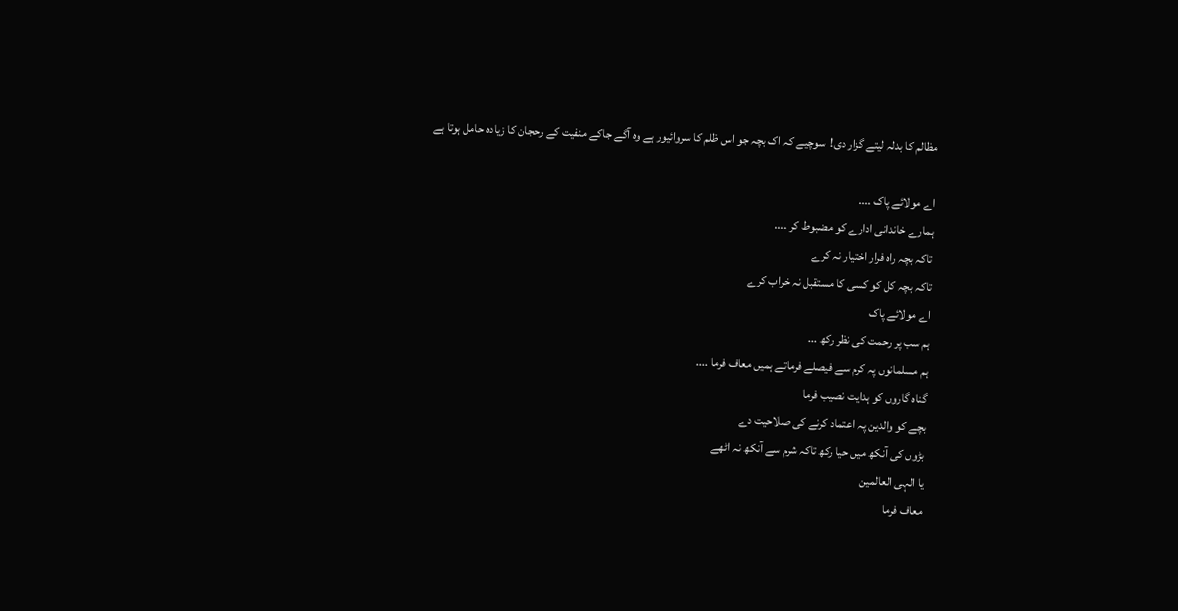مظالم کا بدلہ لیتے گزار دی!  سوچیے کہ اک بچہ جو اس ظلم کا سروائیور ہے وہ آگے جاکے منفیت کے رحجان کا زیادہ حامل ہوتا ہے

اے مولائے پاک ....
ہمارے خاندانی ادارے کو مضبوط کر ....
تاکہ بچہ راہ فرار اختیار نہ کرے
تاکہ بچہ کل کو کسی کا مستقبل نہ خراب کرے
اے مولائے پاک
ہم سب پر رحمت کی نظر رکھ ...
ہم مسلمانوں پہ کرم سے فیصلے فرماتے ہمیں معاف فرما ....
گناہ گاروں کو ہدایت نصیب فرما
بچے کو والدین پہ اعتماد کرنے کی صلاحیت دے
بڑوں کی آنکھ میں حیا رکھ تاکہ شرم سے آنکھ نہ اٹھے
یا الہی العالمین
معاف فرما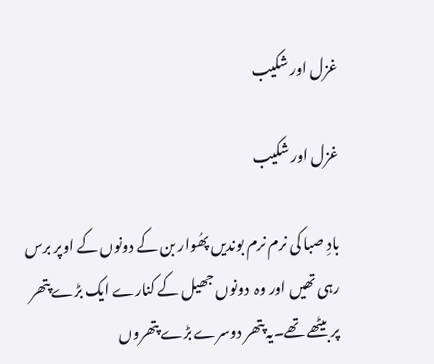غزل اور شکیب

غزل اور شکیب

بادِ صبا کی نرم نرم بوندیں پھُوار بن کے دونوں کے اوپر برس رہی تھیں اور وہ  دونوں جھیل کے کنارے ایک بڑے پتھر پر بیٹھے تھے۔یہ پتھر دوسرے بڑے پتھروں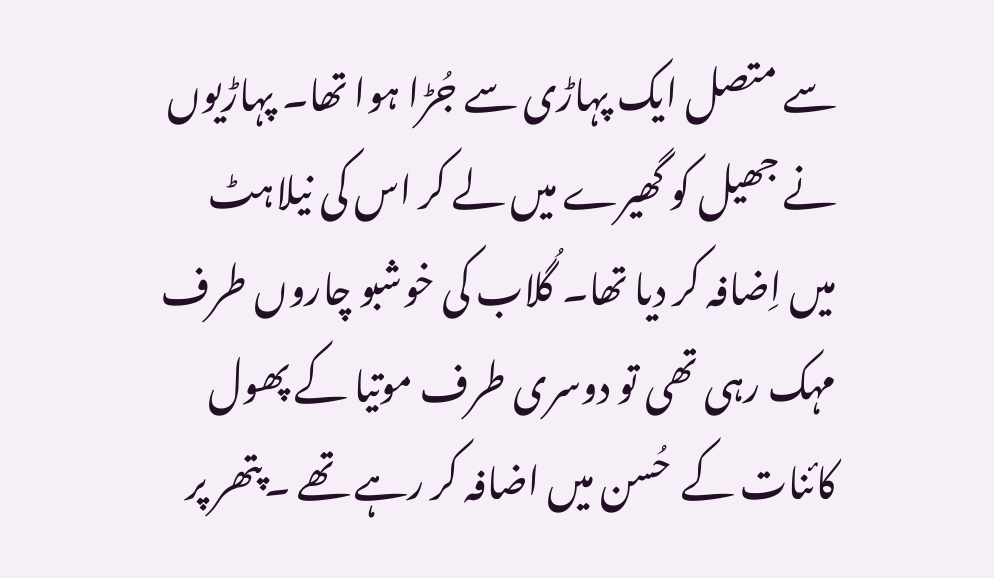سے متصل ایک پہاڑی سے جُڑا ہوا تھا۔ پہاڑیوں نے جھیل کو گھیرے میں لے کر اس کی نیلاہٹ میں اِضافہ کر دیا تھا۔ گُلاب کی خوشبو چاروں طرف مہک رہی تھی تو دوسری طرف موتیا کے پھول کائنات کے  حُسن میں اضافہ کر رہے تھے ۔پتھر پر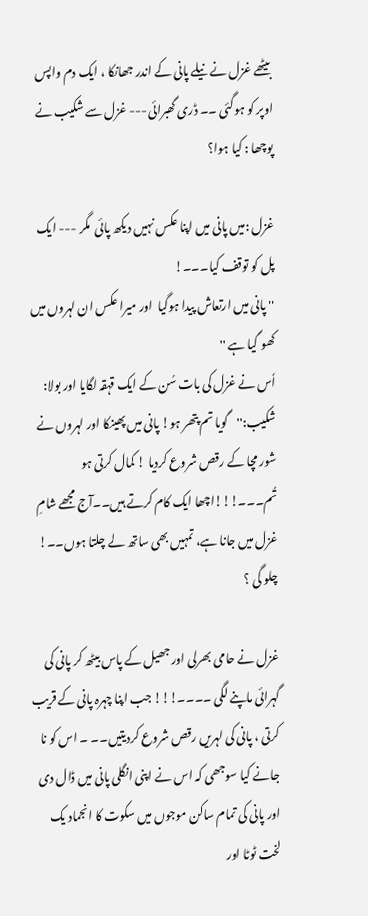بیٹھے غزل نے نیلے پانی کے اندر جھانکا ، ایک دم واپس اوپر کو ہوگئی ۔۔ ڈری گھبرائی--- غزل سے شکیب نے پوچھا : کیا ہوا؟

غزل :میں پانی میں اپنا عکس نہیں دیکھ پائی  مگر --- ایک پل کو توقف کیا۔۔۔!
'' پانی میں ارتعاش پیدا ہوگیا  اور میرا عکس ان لہروں میں کھو گیا ہے ''
اٗس نے غزل کی بات سُن کے ایک قہقہ لگایا اور بولا:
شکیب:''گویا تم پتھر ہو! پانی میں پھینکا اور لہروں نے شور مچا کے رقص شروع کردیا ! کمال کرتی ہو تُم۔۔۔!!!اچھا ایک کام کرتے ہیں۔۔آج مجھے شامِ غزل میں جانا ہے، تمہیں بھی ساتھ لے چلتا ہوں۔۔! چلو گی ؟

غزل نے حامی بھرلی اور جھیل کے پاس بیٹھ کر پانی کی گہرائی ماپنے لگی ۔۔۔۔!!! جب اپنا چہرہ پانی کے قریب کرتی ، پانی کی لہریں رقص شروع کردیتیں۔۔ ۔ اس کو نا جانے کیا سوجھی کہ اس نے اپنی انگلی پانی میں ڈال دی اور پانی کی تمام ساکن موجوں میں سکوت کا انجماد یک لخت ٹوٹا اور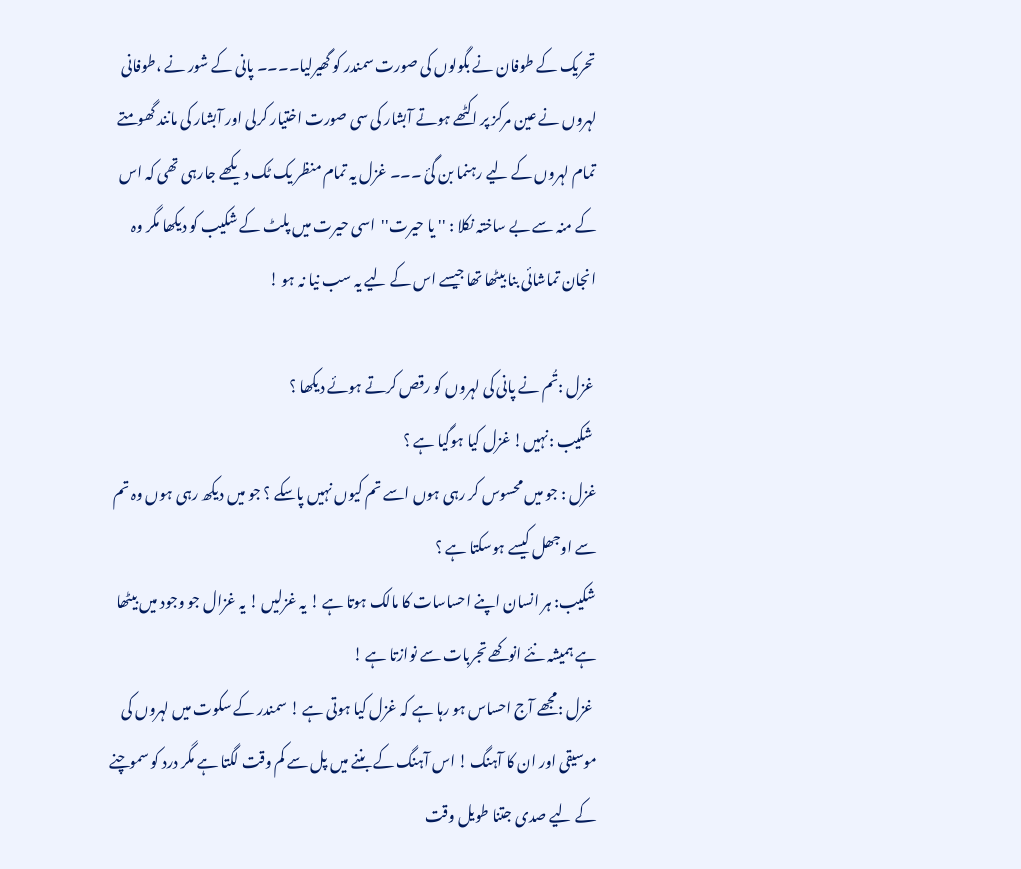تحریک کے طوفان نے بگولوں کی صورت سمندر کو گھیرلیا۔۔۔۔ پانی کے شور نے ،طوفانی لہروں نے عین مرکز پر اکٹھے ہوتے آبشار کی سی صورت اختیار کرلی اور آبشار کی مانند گھومتے تمام لہروں کے لیے رہنما بن گئ ۔۔۔ غزل یہ تمام منظر یک ٹک دیکھے جارہی تھی کہ اس کے منہ سے بے ساختہ نکلا : '' یا حیرت''  اسی حیرت میں پلٹ کے شکیب کو دیکھا مگر وہ انجان تماشائی بنا بیٹھا تھا جیسے اس کے لیے یہ سب نیا نہ ہو !

 غزل :تُم نے پانی کی لہروں کو رقص کرتے ہوئے دیکھا ؟
 شکیب :نہیں! غزل کیا ہوگیا ہے ؟
غزل : جو میں محسوس کر رہی ہوں اسے تم کیوں نہیں پاسکے ؟ جو میں دیکھ رہی ہوں وہ تم سے اوجھل کیسے ہوسکتا ہے ؟
شکیب: ہر انسان اپنے احساسات کا مالک ہوتا ہے ! یہ غزلیں ! یہ غزال جو وجود میں بیٹھا ہے ہمیشہ نئے انوکھے تجربات سے نوازتا ہے !
 غزل :مجھے آج احساس ہو رہا ہے کہ غزل کیا ہوتی ہے ! سمندر کے سکوت میں لہروں کی موسیقی اور ان کا آہنگ ! اس آہنگ کے بننے میں پل سے کم وقت لگتا ہے مگر درد کو سموچنے کے لیے صدی جتنا طویل وقت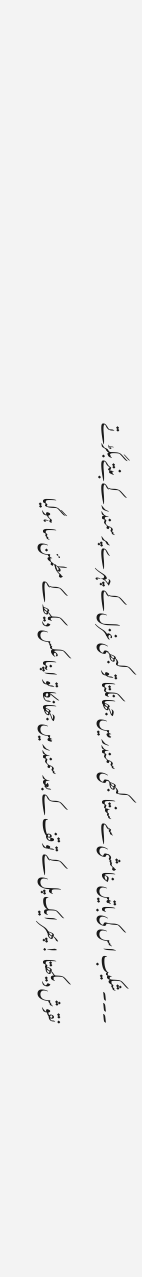۔۔۔شکیب اس کی باتیں خامشی سے سنتا کبھی سمندر میں جھانکتا تو کبھی غزل کے چہرے پر سمندر کے بنتے بگڑتے نقوش دیکھتا ! پھر ایک پل کے توقف کے بعد سمندر میں جھانکا تو اپنا عکس دیکھ کے مطمئن سا ہوگیا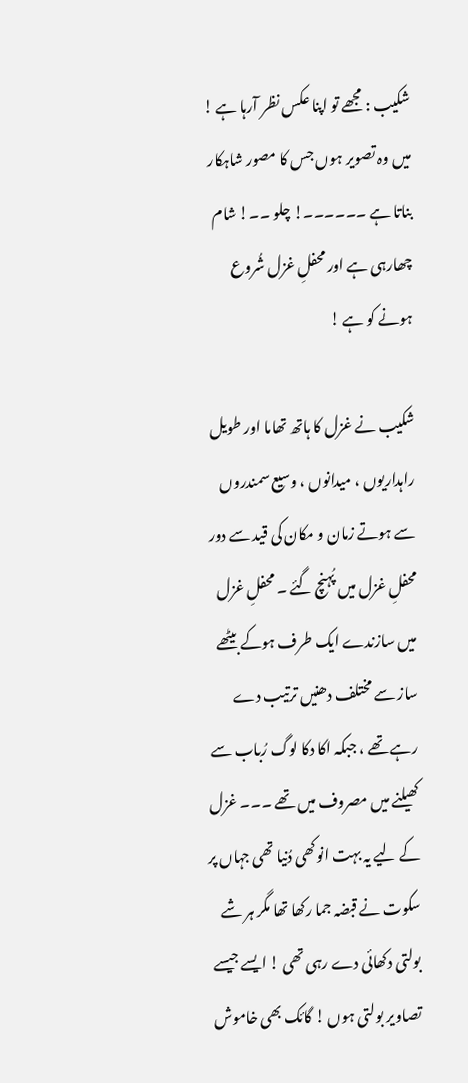شکیب : مجھے تو اپنا عکس نظر آرہا ہے ! میں وہ تصویر ہوں جس کا مصور شاہکار بناتا ہے ۔۔۔۔۔۔! چلو ۔۔! شام چھارہی ہے اور محفلِ غزل شُروع ہونے کو ہے !

شکیب نے غزل کا ہاتھ تھاما اور طویل راہداریوں ، میدانوں ، وسیع سمندروں سے ہوتے زمان و مکان کی قید سے دور محفلِ غزل میں پُہنچ گئے ۔ محفلِ غزل میں سازندے ایک طرف ہوکے بیٹھے ساز سے مختلف دھنیں ترتیب دے رہے تھے ، جبکہ اکا دکا لوگ رُباب سے کھیلنے میں مصروف میں تھے ۔۔۔ غزل کے لیے یہ بہت انوکھی دُنیا تھی جہاں پر سکوت نے قبضہ جما رکھا تھا مگر ہر شے بولتی دکھائی دے رہی تھی ! ایسے جیسے تصاویر بولتی ہوں ! گائک بھی خاموش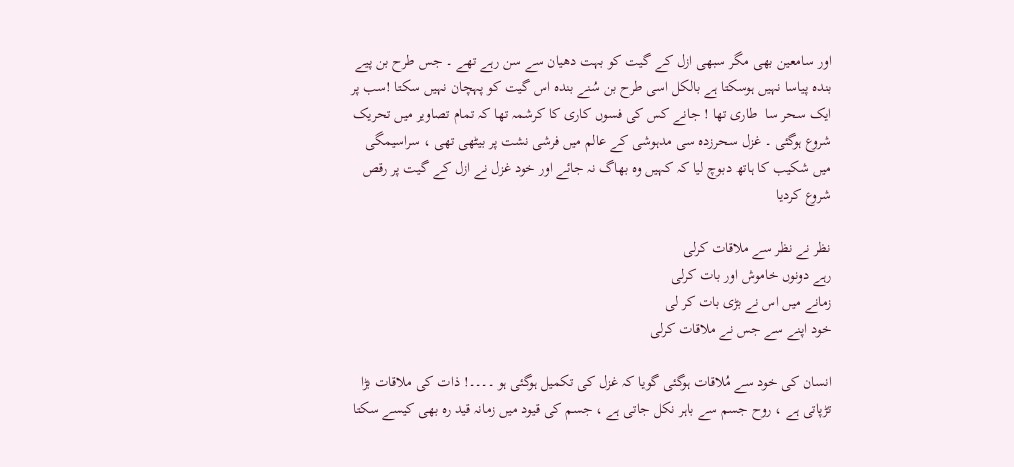اور سامعین بھی مگر سبھی ازل کے گیت کو بہت دھیان سے سن رہے تھے ۔ جس طرح بن پیے بندہ پیاسا نہیں ہوسکتا ہے بالکل اسی طرح بن سُنے بندہ اس گیت کو پہچان نہیں سکتا !سب پر  ایک سحر سا  طاری تھا ! جانے کس کی فسوں کاری کا کرشمہ تھا کہ تمام تصاویر میں تحریک شروع ہوگئی ۔ غزل سحرزدہ سی مدہوشی کے عالم میں فرشی نشت پر بیٹھی تھی ، سراسیمگی میں شکیب کا ہاتھ دبوچ لیا کہ کہیں وہ بھاگ نہ جائے اور خود غزل نے ازل کے گیت پر رقص شروع کردیا

نظر نے نظر سے ملاقات کرلی
رہے دونوں خاموش اور بات کرلی
زمانے میں اس نے بڑی بات کر لی
خود اپنے سے جس نے ملاقات کرلی

انسان کی خود سے مُلاقات ہوگئی گویا کہ غزل کی تکمیل ہوگئی ہو ۔۔۔۔! ذات کی ملاقات بڑا تڑپاتی ہے ، روح جسم سے باہر نکل جاتی ہے ، جسم کی قیود میں زمانہ قید رہ بھی کیسے سکتا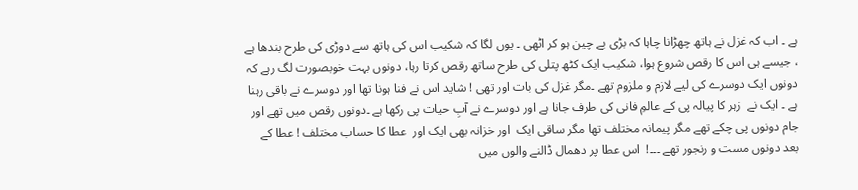ہے ۔ اب کہ غزل نے ہاتھ چھڑانا چاہا کہ بڑی بے چین ہو کر اٹھی ۔ یوں لگا کہ شکیب اس کی ہاتھ سے دوڑی کی طرح بندھا ہے ، جیسے ہی اس کا رقص شروع ہوا، شکیب ایک کٹھ پتلی کی طرح ساتھ رقص کرتا رہا، دونوں بہت خوبصورت لگ رہے کہ دونوں ایک دوسرے کی لیے لازم و ملزوم تھے ۔مگر غزل کی بات اور تھی ! شاید اس نے فنا ہونا تھا اور دوسرے نے باقی رہنا ہے ۔ ایک نے  زہر کا پیالہ پی کے عالمِ فانی کی طرف جانا ہے اور دوسرے نے آبِ حیات پی رکھا ہے ۔دونوں رقص میں تھے اور جام دونوں پی چکے تھے مگر پیمانہ مختلف تھا مگر ساقی ایک  اور خزانہ بھی ایک اور  عطا کا حساب مختلف ! عطا کے بعد دونوں مست و رنجور تھے ۔۔۔!  اس عطا پر دھمال ڈالنے والوں میں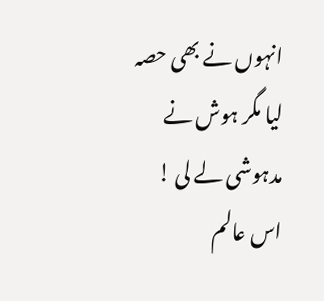انہوں نے بھی حصہ لیا مگر ہوش نے مدہوشی لے لی ! اس عالم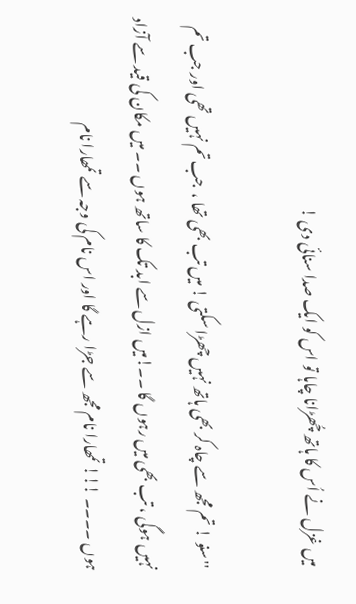میں غزل نے اُس کا ہاتھ چُھڑانا چاہا تو اس کو ایک صدا سنائی دی !

''سنو ! تم مجھ سے چاہ کر بھی ہاتھ نہیں چھڑا سکتی ! میں تب بھی تھا ،  جب تم نہیں تھی اور جب تم نہیں ہوگی ، تب بھی میں رہوں گا ۔۔!میں ازل سے ابد تک کا ساتھ ہوں ۔۔ میں مکان کی قید سے آزاد ہوں ۔۔۔۔ !!! تمھارا نام مجھ سے جڑا رہے گا اور اس نام کی وجہ سے تمھارا نام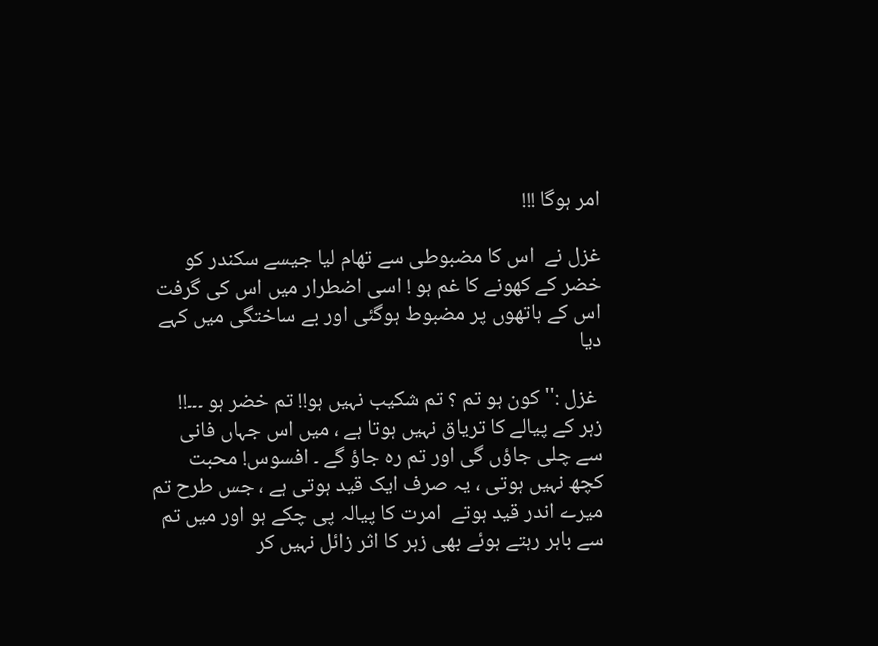امر ہوگا !!!

غزل نے  اس کا مضبوطی سے تھام لیا جیسے سکندر کو خضر کے کھونے کا غم ہو ! اسی اضطرار میں اس کی گرفت اس کے ہاتھوں پر مضبوط ہوگئی اور بے ساختگی میں کہے دیا

 غزل :'' کون ہو تم ؟ تم شکیب نہیں ہو!! تم خضر ہو ۔۔۔!! زہر کے پیالے کا تریاق نہیں ہوتا ہے ، میں اس جہاں فانی سے چلی جاؤں گی اور تم رہ جاؤ گے ۔ افسوس! محبت کچھ نہیں ہوتی ، یہ صرف ایک قید ہوتی ہے ، جس طرح تم میرے اندر قید ہوتے  امرت کا پیالہ پی چکے ہو اور میں تم سے باہر رہتے ہوئے بھی زہر کا اثر زائل نہیں کر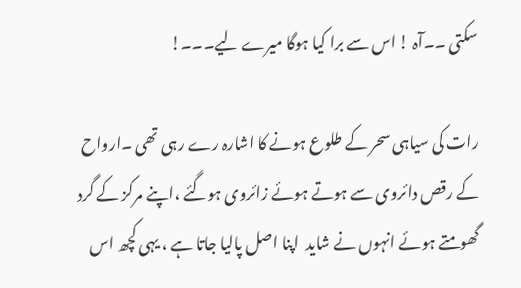سکتی ۔۔آہ ! اس سے برا کیا ہوگا میرے لیے۔۔۔!

رات کی سیاہی سحر کے طلوع ہونے کا اشارہ رے رہی تھی ۔ارواح کے رقص دائروی سے ہوتے ہوئے زائروی ہوگئے ،اپنے مرکز کے گرد گھومتے ہوئے انہوں نے شاید  اپنا اصل پالیا جاتا ہے ، یہی کچھ اس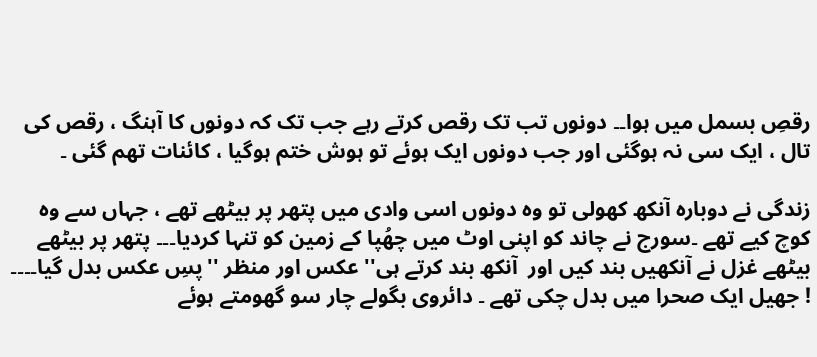رقصِ بسمل میں ہوا۔۔ دونوں تب تک رقص کرتے رہے جب تک کہ دونوں کا آہنگ ، رقص کی تال ، ایک سی نہ ہوگئی اور جب دونوں ایک ہوئے تو ہوش ختم ہوگیا ، کائنات تھم گئی ۔

زندگی نے دوبارہ آنکھ کھولی تو وہ دونوں اسی وادی میں پتھر پر بیٹھے تھے ، جہاں سے وہ کوچ کیے تھے ۔سورج نے چاند کو اپنی اوٹ میں چھُپا کے زمین کو تنہا کردیا۔۔۔ پتھر پر بیٹھے بیٹھے غزل نے آنکھیں بند کیں اور  آنکھ بند کرتے ہی'' عکس اور منظر ''پسِ عکس بدل گیا۔۔۔۔ ! جھیل ایک صحرا میں بدل چکی تھے ۔ دائروی بگولے چار سو گھومتے ہوئے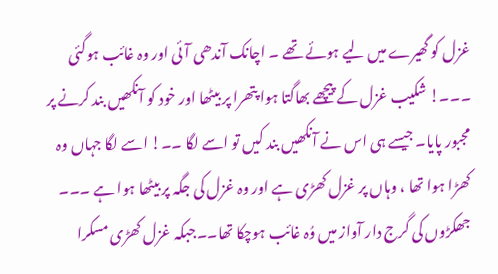غزل کو گھیرے میں لیے ہوئے تھے ۔ اچانک آندھی آئی اور وہ غائب ہوگئی ۔۔۔! شکیب غزل کے پیچھے بھاگتا ہوا پتھرا پر بیٹھا اور خود کو آنکھیں بند کرنے پر مجبور پایا۔ جیسے ہی اس نے آنکھیں بند کیں تو اسے لگا ۔۔! اسے لگا جہاں وہ کھڑا ہوا تھا ، وہاں پر غزل کھڑی ہے اور وہ غزل کی جگہ پر بیٹھا ہوا ہے ۔۔۔ جھکڑوں کی گرج دار آواز میں وُہ غائب ہوچکا تھا۔۔جبکہ غزل کھڑی مسکرا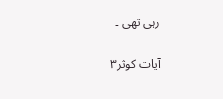رہی تھی ۔

آیات کوثر۳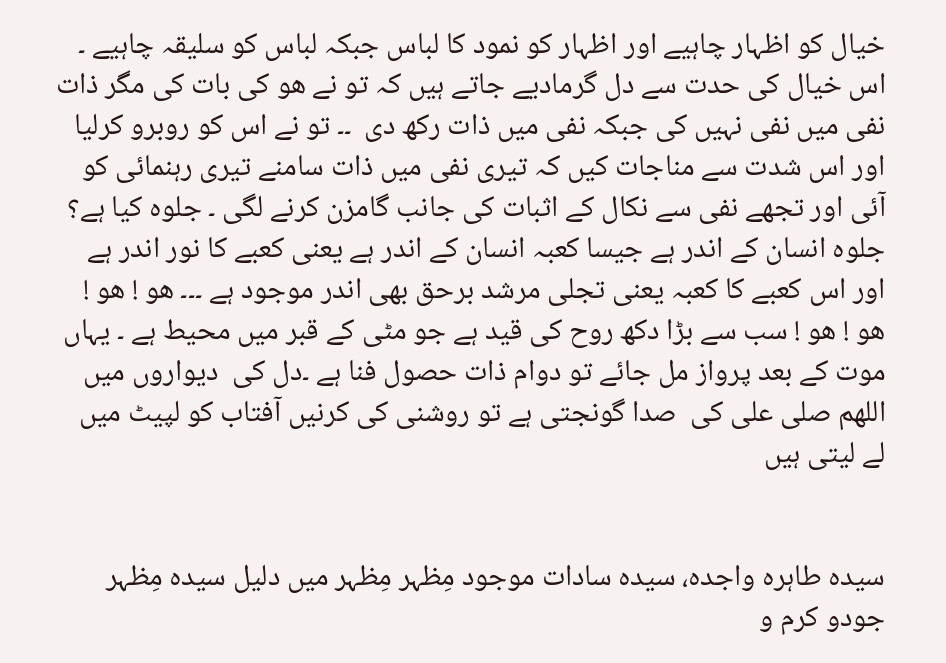خیال کو اظہار چاہیے اور اظہار کو نمود کا لباس جبکہ لباس کو سلیقہ چاہیے ۔ اس خیال کی حدت سے دل گرمادیے جاتے ہیں کہ تو نے ھو کی بات کی مگر ذات نفی میں نفی نہیں کی جبکہ نفی میں ذات رکھ دی  ۔۔ تو نے اس کو روبرو کرلیا اور اس شدت سے مناجات کیں کہ تیری نفی میں ذات سامنے تیری رہنمائی کو آئی اور تجھے نفی سے نکال کے اثبات کی جانب گامزن کرنے لگی ۔ جلوہ کیا ہے؟  جلوہ انسان کے اندر ہے جیسا کعبہ انسان کے اندر ہے یعنی کعبے کا نور اندر ہے اور اس کعبے کا کعبہ یعنی تجلی مرشد برحق بھی اندر موجود ہے ۔۔۔ ھو ! ھو ! ھو ! ھو ! سب سے بڑا دکھ روح کی قید ہے جو مٹی کے قبر میں محیط ہے ۔ یہاں موت کے بعد پرواز مل جائے تو دوام ذات حصول فنا ہے ۔دل کی  دیواروں میں اللھم صلی علی کی  صدا گونجتی ہے تو روشنی کی کرنیں آفتاب کو لپیٹ میں لے لیتی ہیں


سیدہ طاہرہ واجدہ، سیدہ سادات موجود مِظہر مِظہر میں دلیل سیدہ مِظہر جودو کرم و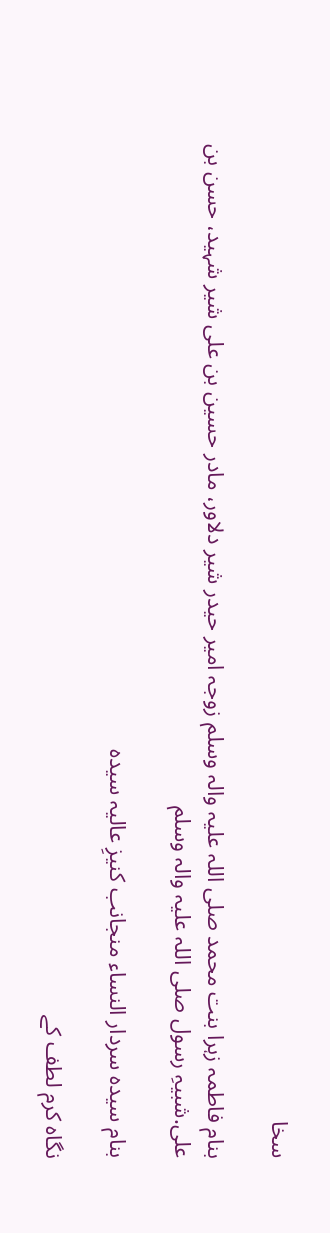سخا

بنام فاطمہ زہرا بنت محمد صلی اللہ علیہ والہ وسلم زوجہ امیر حیدر شیر دلاور، مادر حسین بن علی شیر شہید، حسن بن علی.شبیہِ رسول صلی اللہ علیہ والہ وسلم

بنام سیدہ سردار النساء منجانب کنیزِ عالیہ سیدہ

نگاہ کرم لطف کے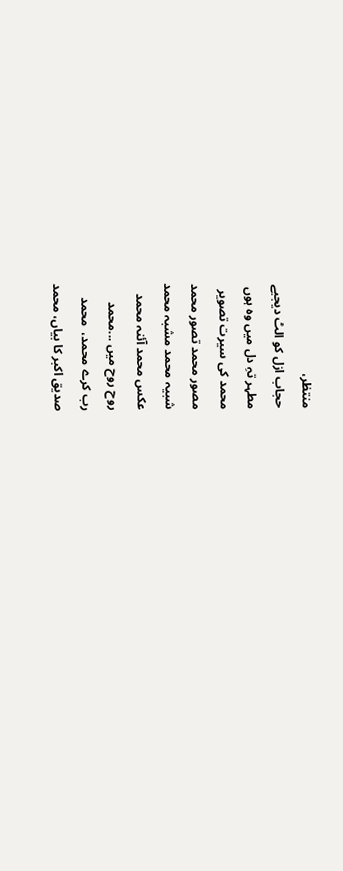منتظر،
حجاب ازل کو الٹ دیجیے
مطہر تہِ دل میں وہ ہوں
محمد کی سیرت تصویر
مصور محمد تصور محمد
شبیہ محمد مشبہ محمد
عکس محمد آئنہ محمد
روح روح میں ...محمد
رب کرے محمد،  محمد
صدیق اکبر کا بیاں، محمد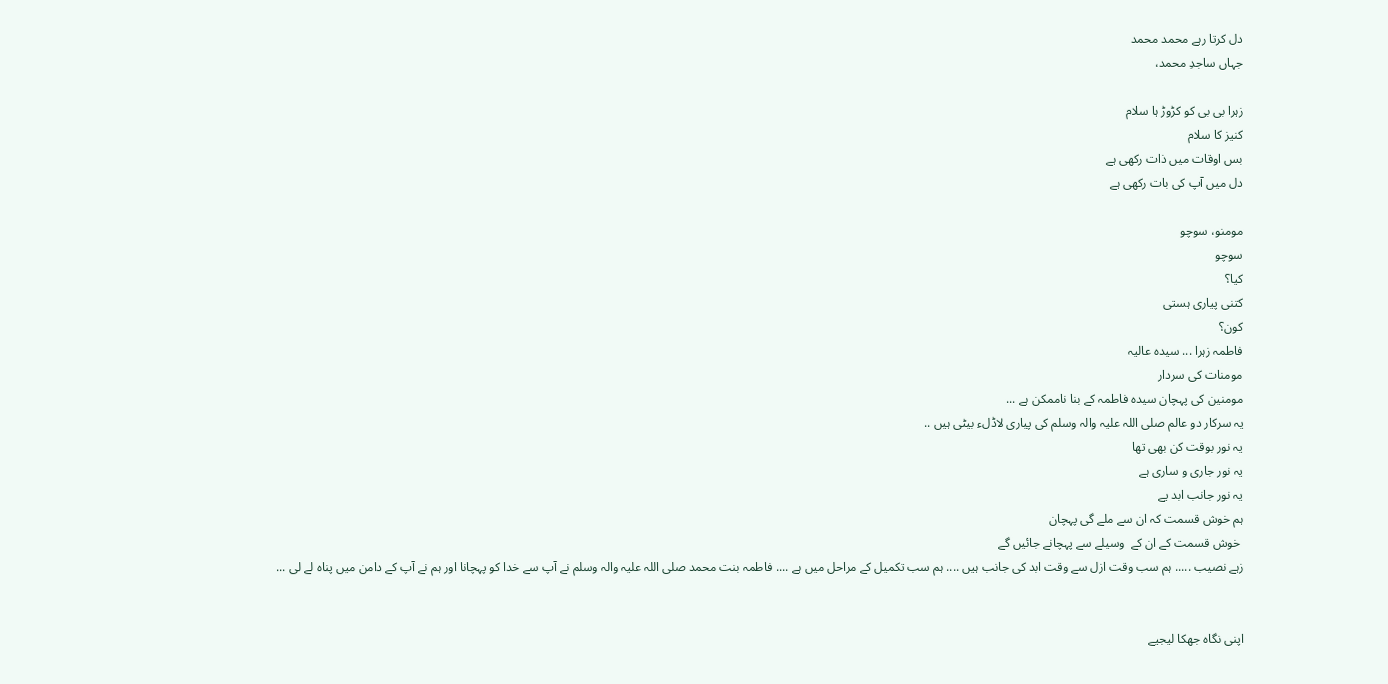دل کرتا رہے محمد محمد
جہاں ساجدِ محمد،

زہرا بی بی کو کڑوڑ ہا سلام
کنیز کا سلام
بس اوقات میں ذات رکھی ہے
دل میں آپ کی بات رکھی ہے

مومنو، سوچو
سوچو
کیا؟
کتنی پیاری ہستی
کون؟
فاطمہ زہرا ... سیدہ عالیہ
مومنات کی سردار
مومنین کی پہچان سیدہ فاطمہ کے بنا ناممکن ہے ...
یہ سرکار دو عالم صلی اللہ علیہ والہ وسلم کی پیاری لاڈلء بیٹی ہیں ..
یہ نور بوقت کن بھی تھا
یہ نور جاری و ساری ہے
یہ نور جانب ابد یے
ہم خوش قسمت کہ ان سے ملے گی پہچان
 خوش قسمت کے ان کے  وسیلے سے پہچانے جائیں گے
زہے نصیب ..... ہم سب وقت ازل سے وقت ابد کی جانب ہیں .... ہم سب تکمیل کے مراحل میں ہے .... فاطمہ بنت محمد صلی اللہ علیہ والہ وسلم نے آپ سے خدا کو پہچانا اور ہم نے آپ کے دامن میں پناہ لے لی ...


اپنی نگاہ جھکا لیجیے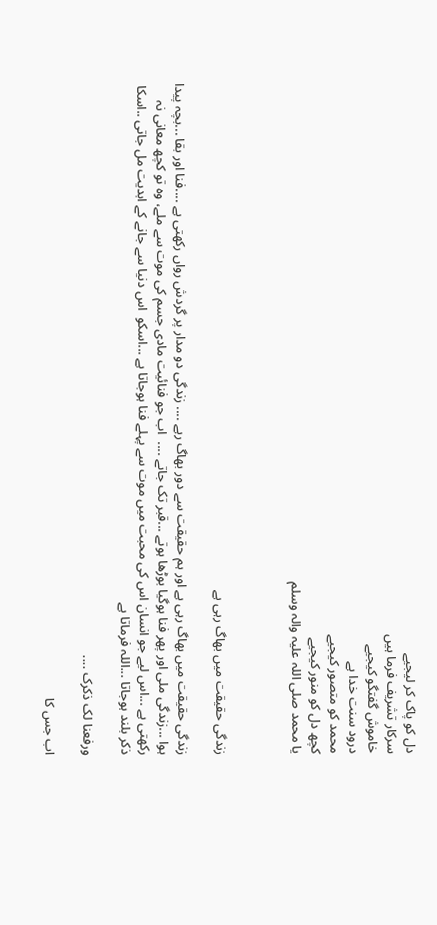دل کو پاک کر لیجیے
سرکار تشریف فرما ہیں
خاموش گفتگو کیجیے
درود سنت خدا ہے
محمد کو متصور کیجیے
کچھ دل کو منور کیجیے
یا محمد صلی اللہ علیہ والہ وسلم



زندگی حقیقت میں بھاگ رہی ہے

زندگی حقیقت میں بھاگ رہی ہے اور ہم حقیقت سے دور بھاگ رہے .... زندگی دو مدار پر گردش رواں رکھتی ہے ....فنا اور بقا ...بچہ پیدا ہوا ...زندگی ملی اور پھر فنا ہوگیا بوڑھا ہوتے ...قبر تک جاتے ....  اب جو فنائیت مادی جسم کی موت سے ملے، وہ تو کچھ معانی نہ رکھتی ہے ...اس لیے جو انسان اس کی محبت میں موت سے پہلے فنا ہوجاتا ہے ...اسکو  اس دنیا سے جانے کے ابدیت مل جاتی ..اسکا ذکر بلند ہوجاتا ...اللہ فرماتا ہے

ورفعنا لک ذکرک ....

اب جس کا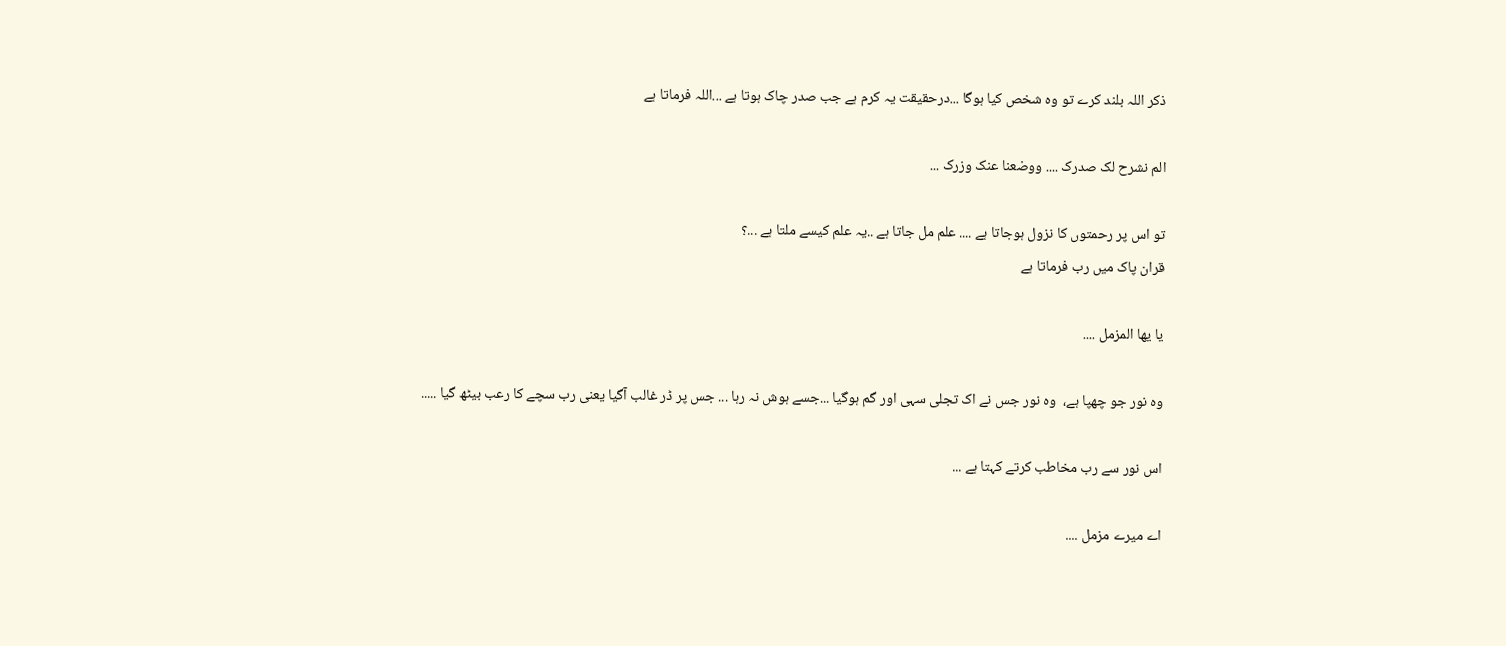ذکر اللہ بلند کرے تو وہ شخص کیا ہوگا ...درحقیقت یہ کرم ہے جب صدر چاک ہوتا ہے ...اللہ فرماتا ہے

الم نشرح لک صدرک .... ووضعنا عنک وزرک ...

تو اس پر رحمتوں کا نزول ہوجاتا ہے .... علم مل جاتا ہے ..یہ علم کیسے ملتا ہے ...؟
قران پاک میں رب فرماتا ہے

یا یھا المزمل ....

وہ نور جو چھپا ہے،  وہ نور جس نے اک تجلی سہی اور گم ہوگیا ...جسے ہوش نہ رہا ... جس پر ڈر غالب آگیا یعنی رب سچے کا رعب بیٹھ گیا .....

اس نور سے رب مخاطب کرتے کہتا ہے ...

اے میرے مزمل ....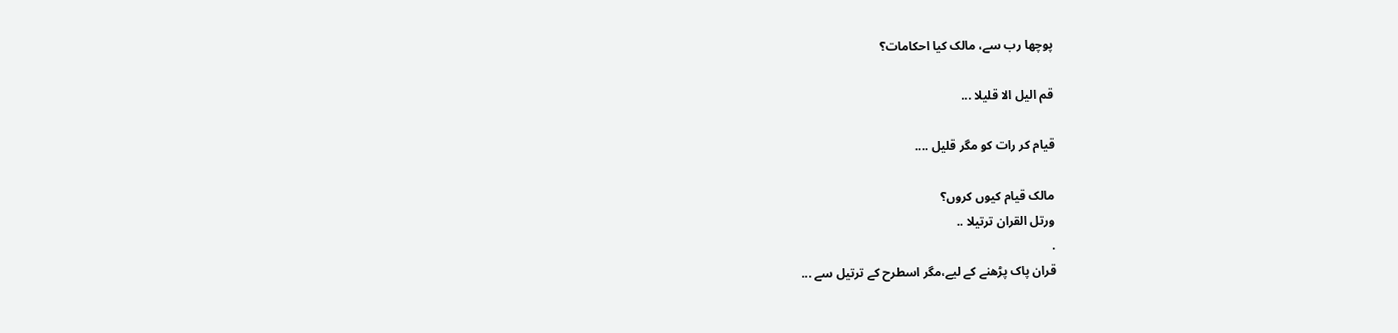پوچھا رب سے، مالک کیا احکامات؟

قم الیل الا قلیلا ...

قیام کر رات کو مگر قلیل ....

مالک قیام کیوں کروں؟
ورتل القران ترتیلا ..
.
قران پاک پڑھنے کے لیے،مگر اسطرح کے ترتیل سے ...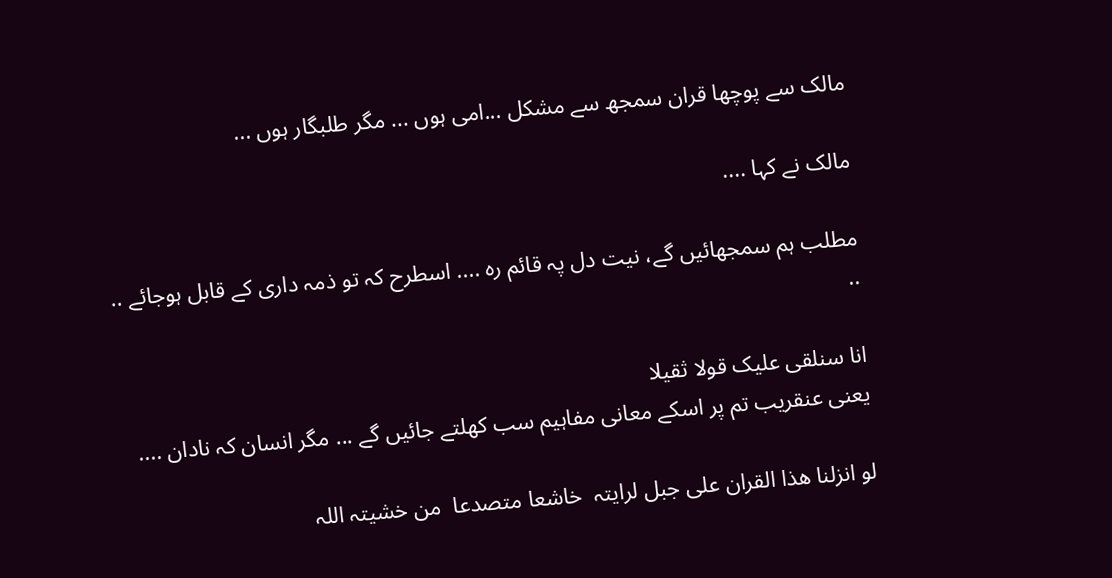مالک سے پوچھا قران سمجھ سے مشکل ...امی ہوں ... مگر طلبگار ہوں ...

مالک نے کہا ....

مطلب ہم سمجھائیں گے، نیت دل پہ قائم رہ .... اسطرح کہ تو ذمہ داری کے قابل ہوجائے ..
..

انا سنلقی علیک قولا ثقیلا
یعنی عنقریب تم پر اسکے معانی مفاہیم سب کھلتے جائیں گے ... مگر انسان کہ نادان ....

لو انزلنا ھذا القران علی جبل لرایتہ  خاشعا متصدعا  من خشیتہ اللہ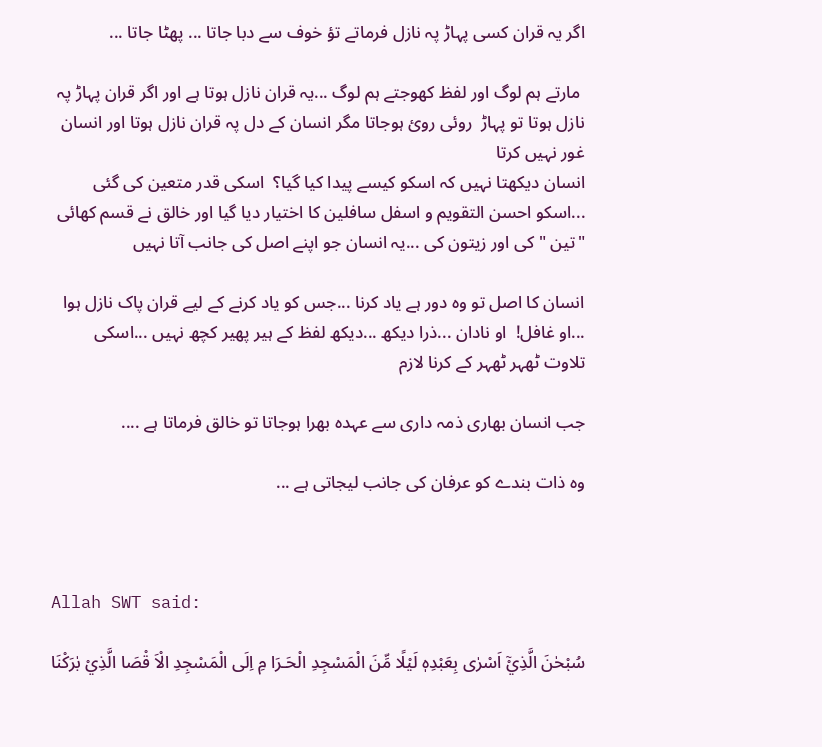اگر یہ قران کسی پہاڑ پہ نازل فرماتے تؤ خوف سے دبا جاتا ... پھٹا جاتا ...

 مارتے ہم لوگ اور لفظ کھوجتے ہم لوگ ...یہ قران نازل ہوتا ہے اور اگر قران پہاڑ پہ نازل ہوتا تو پہاڑ  روئی روئ ہوجاتا مگر انسان کے دل پہ قران نازل ہوتا اور انسان غور نہیں کرتا
انسان دیکھتا نہیں کہ اسکو کیسے پیدا کیا گیا؟  اسکی قدر متعین کی گئی ...اسکو احسن التقویم و اسفل سافلین کا اختیار دیا گیا اور خالق نے قسم کھائی "تین "کی اور زیتون کی ...یہ انسان جو اپنے اصل کی جانب آتا نہیں

انسان کا اصل تو وہ دور ہے یاد کرنا ...جس کو یاد کرنے کے لیے قران پاک نازل ہوا ...او غافل!  او نادان ...ذرا دیکھ ...دیکھ لفظ کے ہیر پھیر کچھ نہیں ...اسکی تلاوت ٹھہر ٹھہر کے کرنا لازم

جب انسان بھاری ذمہ داری سے عہدہ بھرا ہوجاتا تو خالق فرماتا ہے ....

وہ ذات بندے کو عرفان کی جانب لیجاتی ہے ...



Allah SWT said:

سُبْحٰنَ الَّذِيْۤ اَسْرٰى بِعَبْدِهٖ لَيْلًا مِّنَ الْمَسْجِدِ الْحَـرَا مِ اِلَى الْمَسْجِدِ الْاَ قْصَا الَّذِيْ بٰرَكْنَا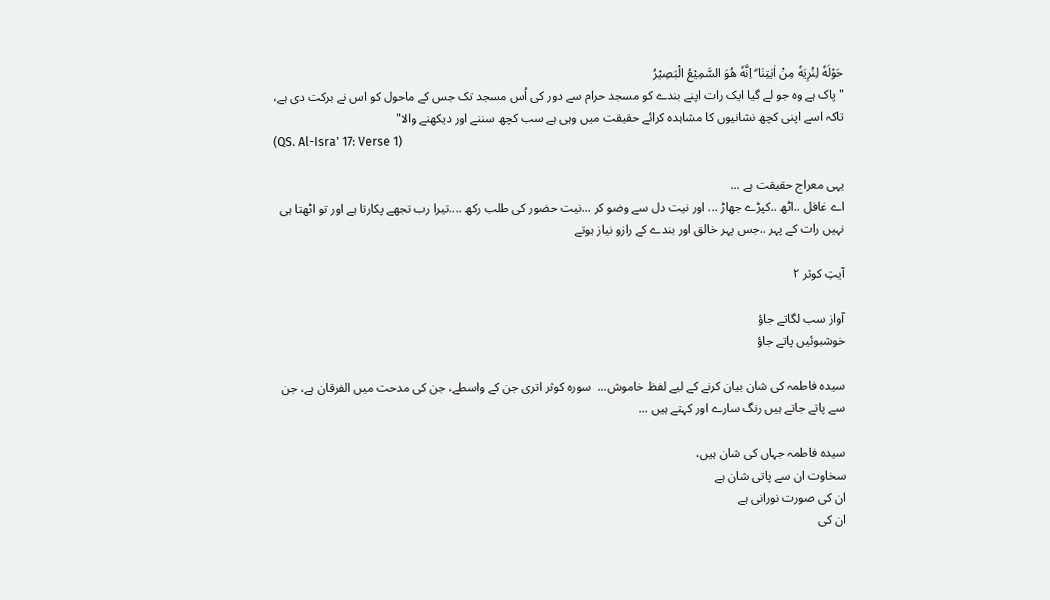حَوْلَهٗ لِنُرِيَهٗ مِنْ اٰيٰتِنَا ۗ اِنَّهٗ هُوَ السَّمِيْعُ الْبَصِيْرُ
"پاک ہے وہ جو لے گیا ایک رات اپنے بندے کو مسجد حرام سے دور کی اُس مسجد تک جس کے ماحول کو اس نے برکت دی ہے، تاکہ اسے اپنی کچھ نشانیوں کا مشاہدہ کرائے حقیقت میں وہی ہے سب کچھ سننے اور دیکھنے والا"
(QS. Al-Isra' 17: Verse 1)

یہی معراج حقیقت ہے ...
اے غافل ..اٹھ ..کپڑے جھاڑ ... اور نیت دل سے وضو کر ...نیت حضور کی طلب رکھ ....تیرا رب تجھے پکارتا ہے اور تو اٹھتا ہی نہیں رات کے پہر ..جس پہر خالق اور بندے کے رازو نیاز ہوتے

آیتِ کوثر ۲

آواز سب لگاتے جاؤ
خوشبوئیں پاتے جاؤ

سیدہ فاطمہ کی شان بیان کرنے کے لیے لفظ خاموش...  سورہ کوثر اتری جن کے واسطے، جن کی مدحت میں الفرقان ہے، جن سے پاتے جاتے ہیں رنگ سارے اور کہتے ہیں ...

سیدہ فاطمہ جہاں کی شان ہیں،
سخاوت ان سے پاتی شان ہے
ان کی صورت نورانی ہے
ان کی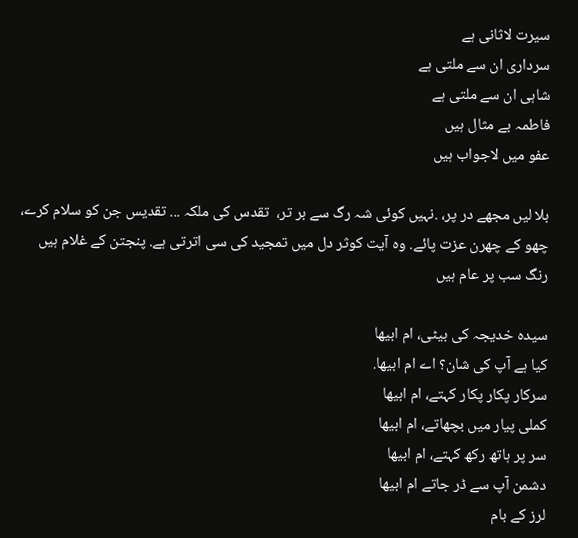سیرت لاثانی ہے
سرداری ان سے ملتی ہے
شاہی ان سے ملتی ہے
فاطمہ بے مثال ہیں
عفو میں لاجواب ہیں

بلا لیں مجھے در پر، .نہیں کوئی شہ رگ سے بر تر،  تقدس کی ملکہ ... تقدیس جن کو سلام کرے، چھو کے چھرن عزت پائے. وہ آیت کوثر دل میں تمجید کی سی اترتی ہے. پنجتن کے غلام ہیں
رنگ سب پر عام ہیں

سیدہ خدیجہ کی بیٹی، ام ابیھا
کیا ہے آپ کی شان؟ اے ام ابیھا.
سرکار پکار پکار کہتے، ام ابیھا
کملی پیار میں بچھاتے، ام ابیھا
سر پر ہاتھ رکھ کہتے، ام ابیھا
دشمن آپ سے ڈر جاتے ام ابیھا
لرز کے بام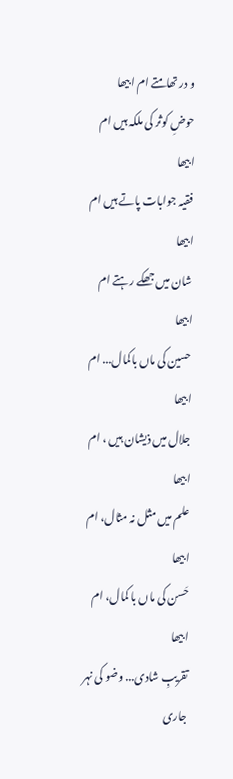و در تھامتے ام ابیھا
حوضِ کوثر کی ملکہ ہیں ام ابیھا
فقیہ جوابات پاتے ہیں ام ابیھا
شان میں جھکے رہتے ام ابیھا
حسین کی ماں باکمال... ام ابیھا
جلال میں ذیشان ہیں ، ام ابیھا
علم میں مثل نہ مثال، ام ابیھا
حَسن کی ماں با کمال، ام ابیھا
تقریبِ شادی... وضو کی نہر  جاری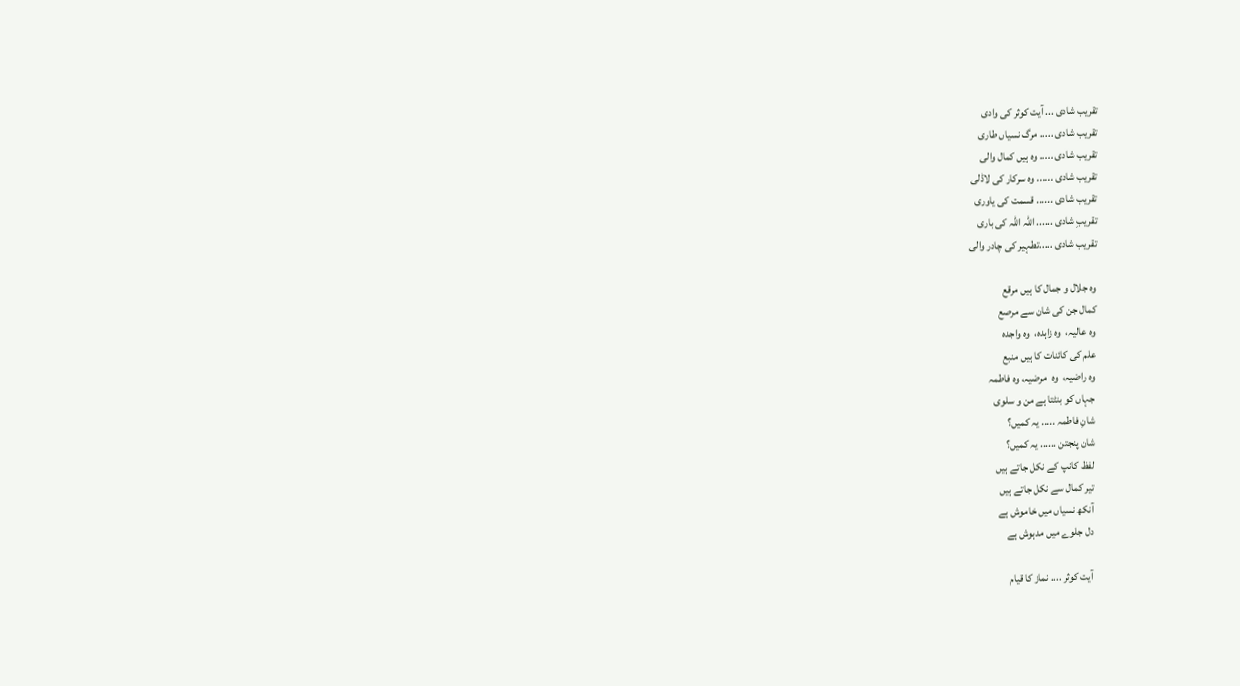تقریب شادی ... آیت کوثر کی وادی
تقریب شادی ..... مرگ نسیاں طاری
تقریب شادی ..... وہ ہیں کمال والی
تقریب شادی ...... وہ سرکار کی لاڈلی
تقریب شادی ...... قسمت کی یاوری
تقریبِ شادی ...... اللہ اللہ کی باری
تقریب شادی .....تطہیر کی چادر والی

وہ جلال و جمال کا ہیں مرقع
کمال جن کی شان سے مرصع
وہ عالیہ،  وہ زاہدہ،  وہ واجدہ
علم کی کائنات کا ہیں منبع
وہ راضیہ،  وہ  مرضیہ، وہ فاطمہ
جہاں کو بنٹتا ہے من و سلوی
شانِ فاطمہ ..... یہ کمیں؟
شان پنجتن ...... یہ کمیں؟
لفظ کانپ کے نکل جاتے ہیں
تیر کمال سے نکل جاتے ہیں
آنکھ نسیاں میں خاموش ہے
دل جلوے میں مدہوش ہے

آیت کوثر .... نماز کا قیام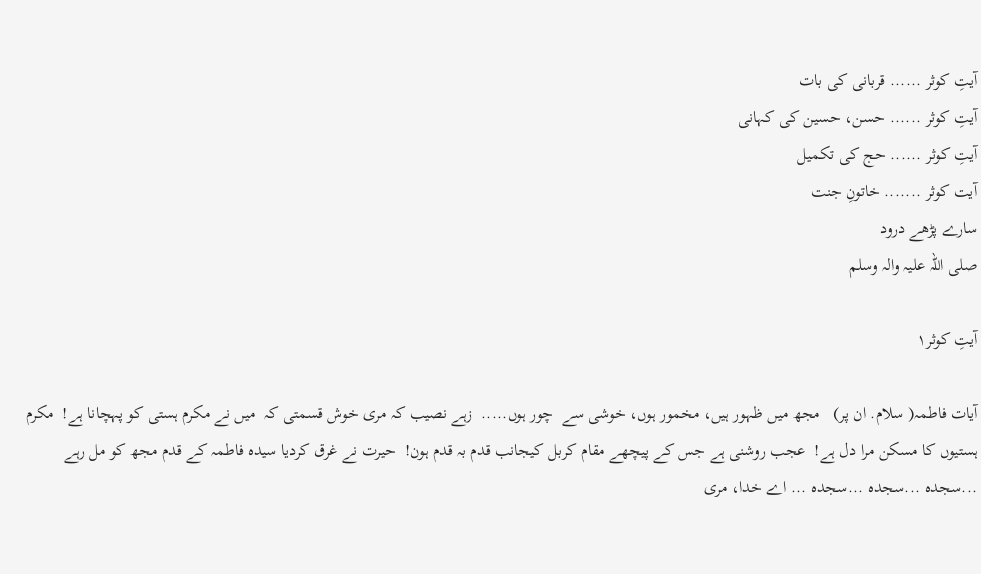آیتِ کوثر ...... قربانی کی بات
آیتِ کوثر ...... حسن، حسین کی کہانی
آیتِ کوثر ...... حج کی تکمیل
آیت کوثر ....... خاتونِ جنت
سارے پڑھے درود
صلی اللہ علیہ والہ وسلم

آیتِ کوثر۱

آیات فاطمہ( سلام. ان پر)   مجھ میں ظہور ہیں، مخمور ہوں، خوشی سے  چور ہوں.....  زہے نصیب کہ مری خوش قسمتی کہ  میں نے مکرم ہستی کو پہچانا ہے!  مکرم ہستیوں کا مسکن مرا دل ہے!  عجب روشنی ہے جس کے پیچھے مقام کربل کیجانب قدم بہ قدم ہون!  حیرت نے غرق کردیا سیدہ فاطمہ کے قدم مجھ کو مل رہے ...سجدہ ...سجدہ ...سجدہ ... اے خدا، مری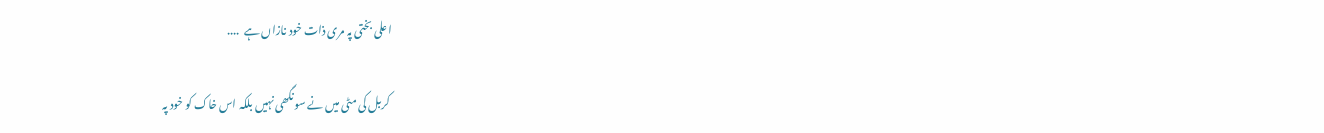اعلی بختی پہ مری ذات خود نازاں ہے  ....

 کربل کی مٹی میں نے سونگھی نہیں بلکہ اس خاک کو خود پہ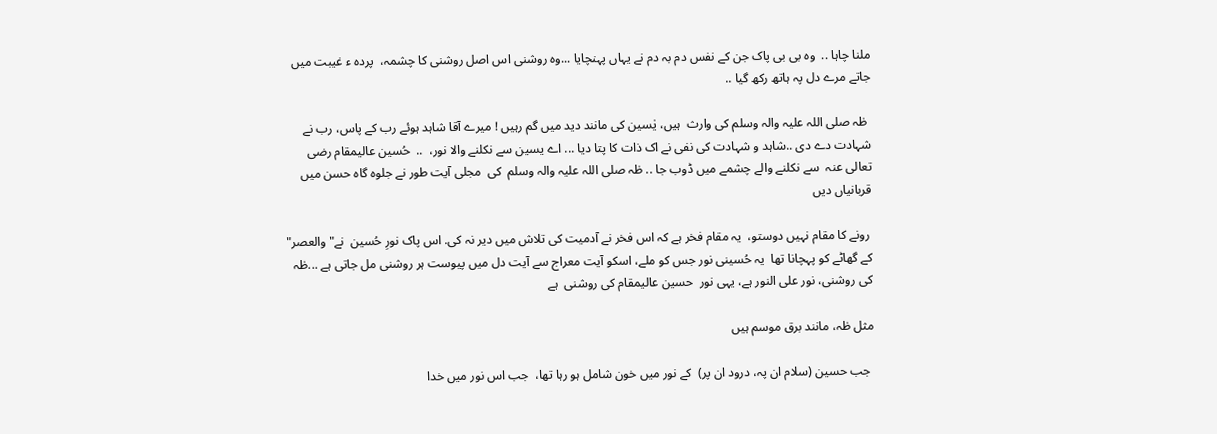ملنا چاہا ..  وہ بی بی پاک جن کے نفس دم بہ دم نے یہاں پہنچایا ...وہ روشنی اس اصل روشنی کا چشمہ،  پردہ ء غیبت میں جاتے مرے دل پہ ہاتھ رکھ گیا ..

 طٰہ صلی اللہ علیہ والہ وسلم کی وارث  ہیں، یٰسین کی مانند دید میں گم رہیں ! میرے آقا شاہد ہوئے رب کے پاس، رب نے شہادت دے دی ..شاہد و شہادت کی نفی نے اک ذات کا پتا دیا ... اے یسین سے نکلنے والا نور،  ..  حُسین عالیمقام رضی تعالی عنہ  سے نکلنے والے چشمے میں ڈوب جا .. طٰہ صلی اللہ علیہ والہ وسلم  کی  مجلی آیت طور نے جلوہ گاہ حسن میں قربانیاں دیں

 رونے کا مقام نہیں دوستو،  یہ مقام فخر ہے کہ اس فخر نے آدمیت کی تلاش میں دیر نہ کی. اس پاک نورِ حُسین  نے" والعصر" کے گھاٹے کو پہچانا تھا  یہ حُسینی نور جس کو ملے، اسکو آیت معراج سے آیت دل میں پیوست ہر روشنی مل جاتی ہے ...طٰہ کی روشنی، نور علی النور ہے، یہی نور  حسین عالیمقام کی روشنی  ہے

مثل طٰہ، مانند برق موسم ہیں

 جب حسین (سلام ان پہ، درود ان پر)  کے نور میں خون شامل ہو رہا تھا،  جب اس نور میں خدا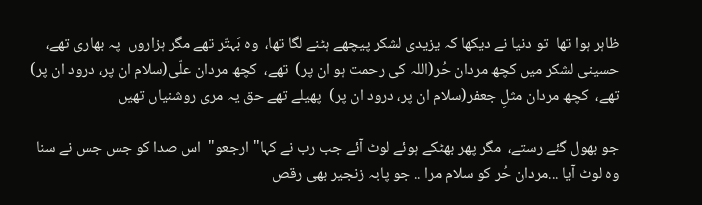ظاہر ہوا تھا  تو دنیا نے دیکھا کہ یزیدی لشکر پیچھے ہٹنے لگا تھا،  وہ بَہتّر تھے مگر ہزاروں  پہ بھاری تھے،  حسینی لشکر میں کچھ مردان حُر(اللہ کی رحمت ہو ان پر)  تھے،  کچھ مردان علّی(سلام ان پر، درود ان پر)  تھے،  کچھ مردان مثلِ جعفر(سلام ان پر، درود ان پر)  پھیلے تھے حق یہ مری روشنیاں تھیں

جو بھول گئے رستے،  مگر پھر بھٹکے ہوئے لوٹ آئے جب رب نے کہا" ارجعو"  اس صدا کو جس جس نے سنا وہ لوٹ آیا ...مردان حُر کو سلام مرا .. جو پابہ زنجیر بھی رقص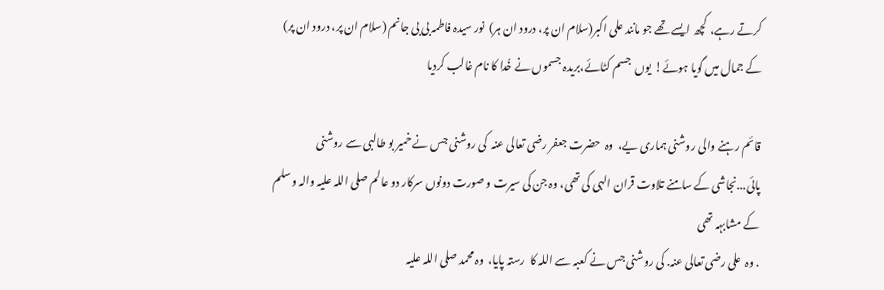کرتے رہے،  کچھ ایسے تھے جو مانند علی اکبر(سلام ان پر، درود ان ہر)  نور سیدہ فاطمہ بی بی جانم (سلام ان پر، درود ان پر)  کے جمال میں گویا ہوئے!  یوں  جسم کٹائے،بریدہ جسموں نے خُدا کا نام غالب کردیا

قائم رہنے والی روشنی ہماری یے،  وہ  حضرت جعفر رضی تعالی عنہ  کی روشنی جس نے خمیر بو طالبی سے روشنی پائی...نجاشی کے سامنے تلاوت قران الہی کی تھی، وہ جن کی سیرت و صورت دونوں سرکار دو عالم صلی اللہ علیہ والہ وسلم کے مشابہہ تھی
. وہ  علی رضی تعالی عنہ. کی روشنی جس نے کعبہ سے اللہ کا  رستہ پایا،  وہ محمد صلی اللہ علیہ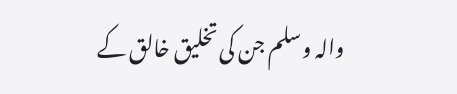والہ وسلم جن کی تخلیق خالق کے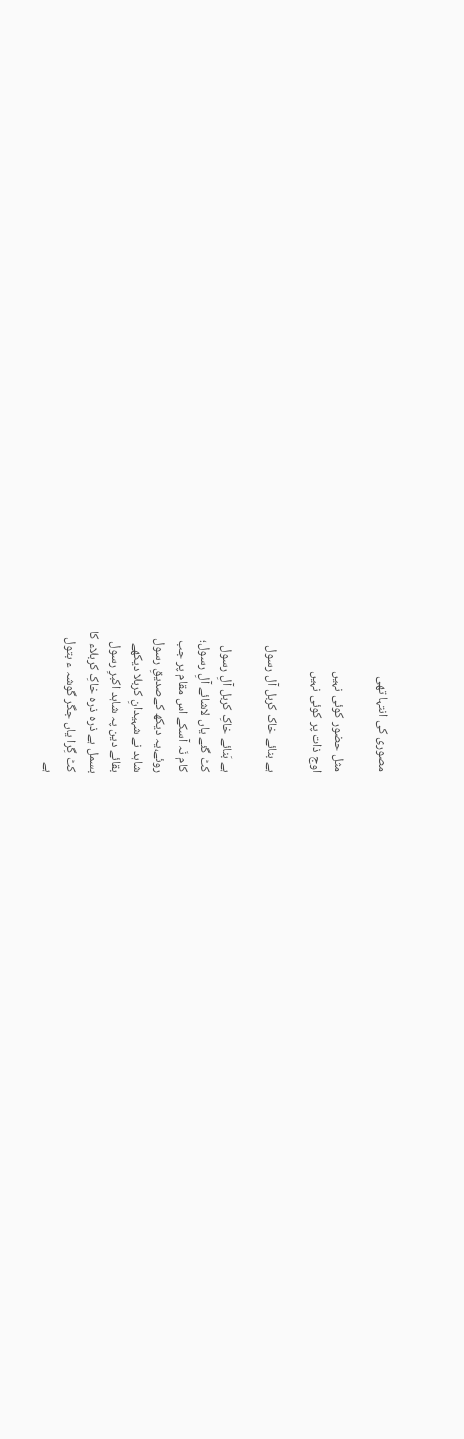مصوری کی انتہا تھی

مثل حضور کوئی نہیں
اوج ذات پر کوئی نہیں

ہے بنائے خاک کربل آل رسول

ہے بَنائے خاکِ کربل آلِ رسول
کٹ گئے یاں لاشائے آلِ رسول؛
کام نَہ آسکے اس مقام پر جب
روئے،یہ دیکھ کےصدیقِ رسول
شاہد نے شہیدانِ کربلا دیکھے
بقائے دین پہ شاہد اکبرِ رسول
بسمل ہے ذرہ ذرہ خاکِ کربلاء کا
کٹ گِرا یاں جگر گوشہ ء بتول
ہے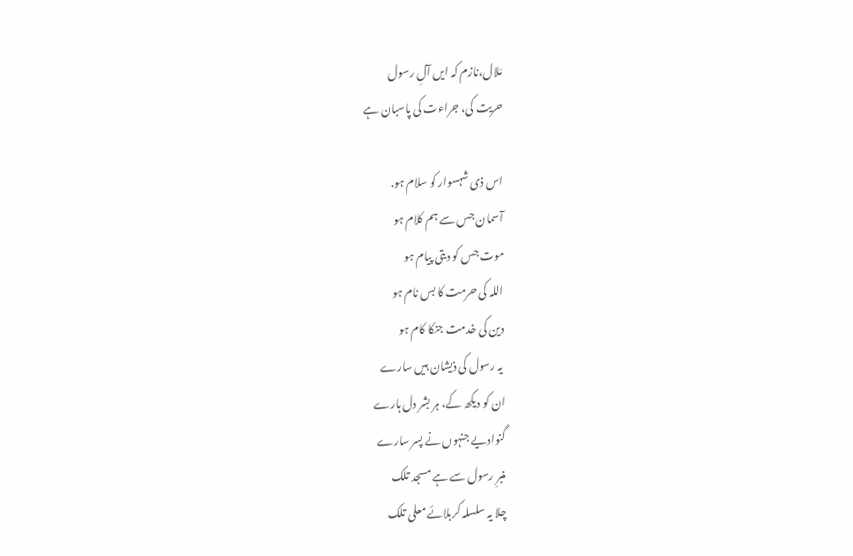مَلال،نازم کہ ایں آلِ رسول
حریت کی، جراءت کی پاسبان ہے

اس ذی شہسوار کو سلام ہو.
آسمان جس سے ہم کلام ہو
موت جس کو دیتی پیام ہو
اللہ کی حرمت کا بس نام ہو
دین کی خدمت جنکا کام ہو
 یہ رسول کی ذیشان ہیں سارے
ان کو دیکھ کے، ہر بشر دل ہارے
گنوادیے جنہوں نے پسر سارے
منبرِ رسول سے ہے مسجد تلک
چلا یہ سلسلہ کربلائے معلی تلک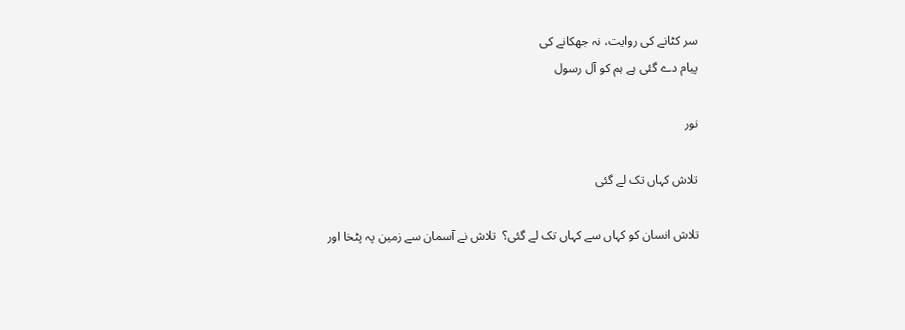سر کٹانے کی روایت، نہ جھکانے کی
پیام دے گئی ہے ہم کو آل رسول

نور

تلاش کہاں تک لے گئی

تلاش انسان کو کہاں سے کہاں تک لے گئی؟  تلاش نے آسمان سے زمین پہ پٹخا اور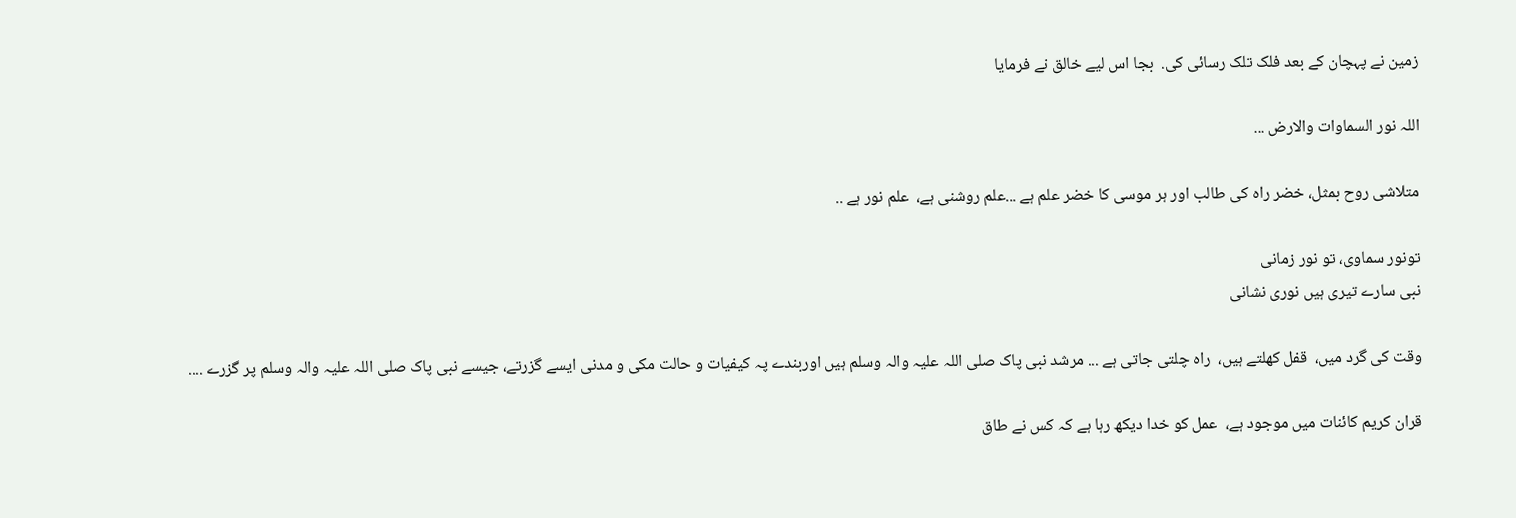زمین نے پہچان کے بعد فلک تلک رسائی کی.  بجا اس لیے خالق نے فرمایا

اللہ نور السماوات والارض ...

متلاشی روح بمثل، خضر راہ کی طالب اور ہر موسی کا خضر علم ہے ...علم روشنی ہے،  علم نور ہے ..

تونور سماوی، تو نور زمانی
نبی سارے تیری ہیں نوری نشانی

وقت کی گرد میں،  قفل کھلتے ہیں،  راہ چلتی جاتی ہے ... مرشد نبی پاک صلی اللہ علیہ والہ وسلم ہیں اوربندے پہ کیفیات و حالت مکی و مدنی ایسے گزرتے، جیسے نبی پاک صلی اللہ علیہ والہ وسلم پر گزرے ....

قران کریم کائنات میں موجود ہے،  عمل کو خدا دیکھ رہا ہے کہ کس نے طاق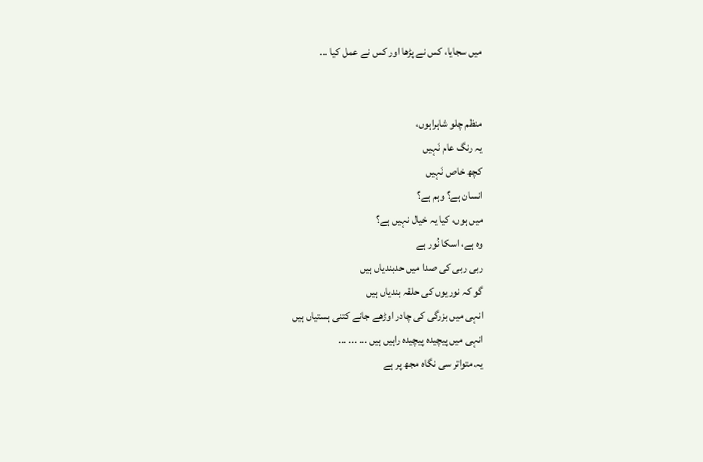میں سجایا، کس نے پڑھا اور کس نے عمل کیا ...


منظم چلو شاہراہوں،
یہ رنگ عام نَہیں
کچھ خاص نَہیں
انسان ہے؟ وہم ہے؟
میں ہوں، کیا یہ خیال نہیں ہے؟
وہ ہے، اسکا نُور ہے
ربی ربی کی صدا میں حدبندیاں ہیں
گو کہ نوریوں کی حلقہ بندیاں ہیں
انہی میں بزرگی کی چادر اوڑھے جانے کتنی ہستیاں ہیں
انہی میں پیچیدہ پیچیدہ راہیں ہیں ... ... ...
یہ.متواتر سی نگاہ مجھ پر ہے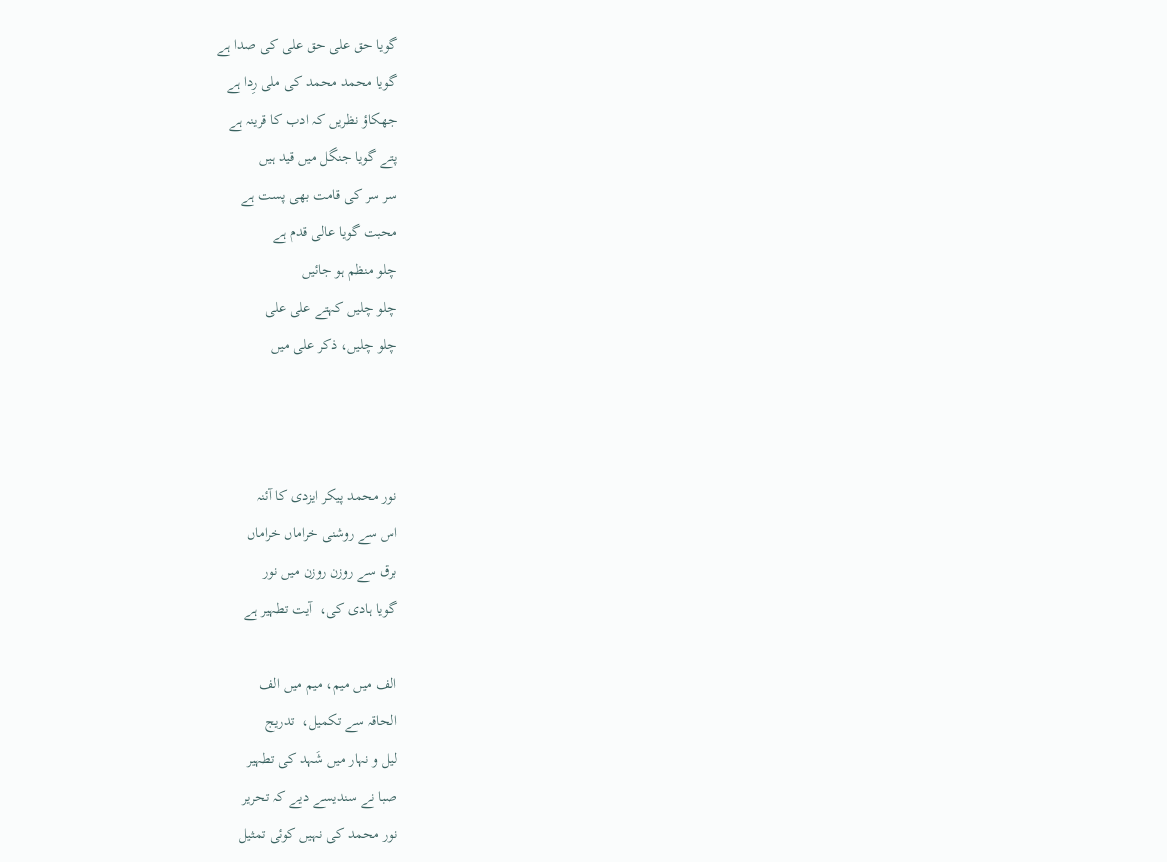گویا حق علی حق علی کی صدا ہے
گویا محمد محمد کی ملی رِدا ہے
جھکاؤ نظریں کہ ادب کا قرینہ ہے
پتے گویا جنگل میں قید ہیں
سر سر کی قامت بھی پست ہے
محبت گویا عالی قدم ہے
چلو منظم ہو جائیں
چلو چلیں کہتے علی علی
چلو چلیں، ذکر علی میں



نور محمد پیکر ایزدی کا آئنہ
اس سے روشنی خراماں خراماں
برق سے روزن روزن میں نور
گویا ہادی کی،  آیت تطہیر ہے

الف میں میم، میم میں الف
الحاقہ سے تکمیل،  تدریج
لیل و نہار میں شَہد کی تطہیر
صبا نے سندیسے دیے کہ تحریر
نور محمد کی نہیں کوئی تمثیل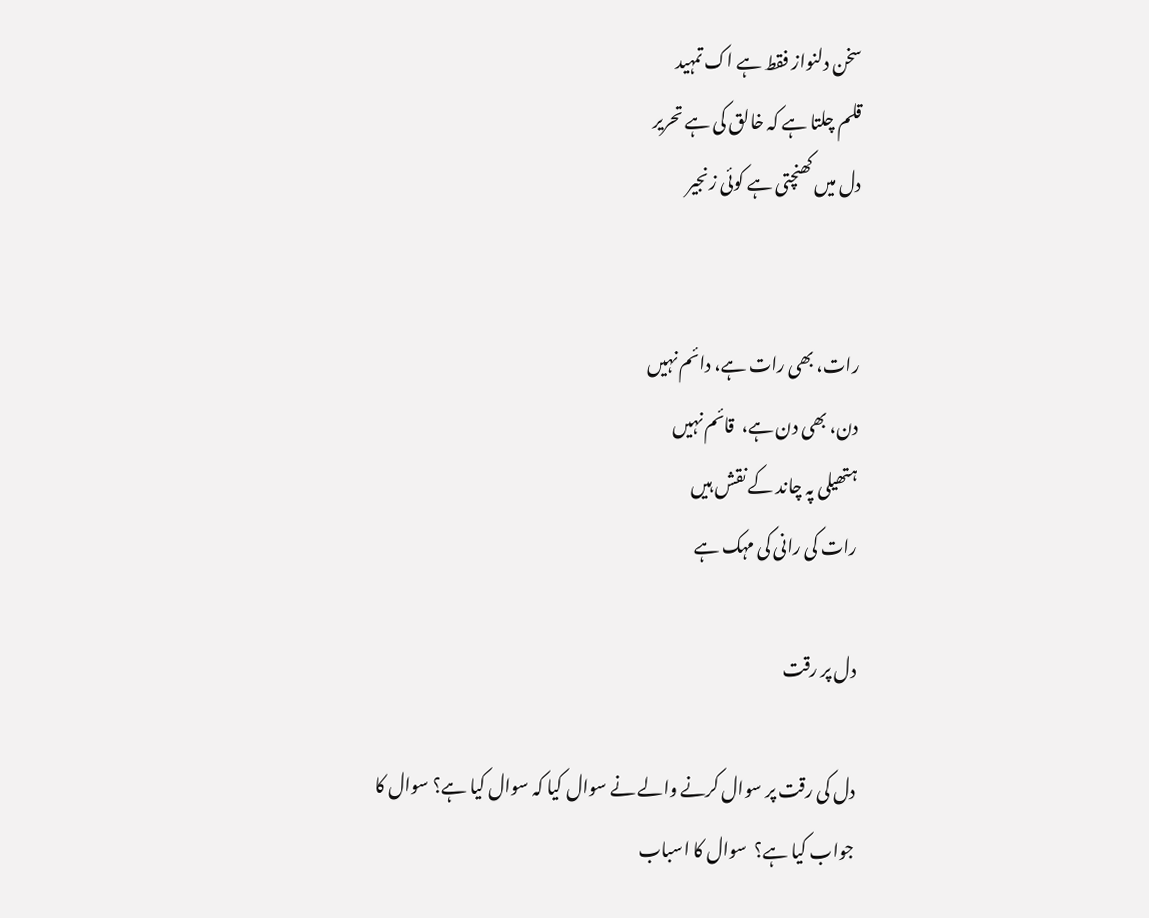سخن دلنواز فقط ہے اک تمہید
قلم چلتا ہے کہ خالق کی ہے تحریر
دل میں کھنچتی ہے کوئی زنجیر


رات، بھی رات ہے، دائم نہیں
دن، بھی دن ہے،  قائم نہیں
ہتھیلی پہ چاند کے نقش ہیں
رات کی رانی کی مہک ہے

دل پر رقت

دل کی رقت پر سوال کرنے والے نے سوال کیا کہ سوال کیا ہے؟ سوال کا جواب کیا ہے؟  سوال کا اسباب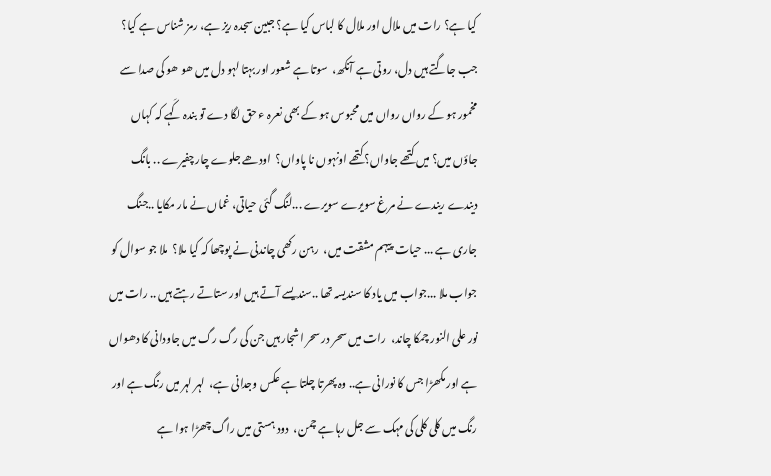کیا ہے؟ رات میں ملال اور ملال کا لباس کیا ہے؟ جبین سجدہ ریز ہے، رمز شناس ہے کیا؟  جب جاگتے ہیں دل، روتی ہے آنکھ،  سوتا ہے شعور اور بہتا لہو دل میں ھو ھو کی صدا سے مخمور ہو کے رواں رواں میں محبوس ہو کے بھی نعرہ ء حق لگا دے تو بندہ کَہے کہ کہاں جاؤں میں؟ میں کتھے جاواں؟ کتھے اونہوں نا پاواں؟  اودھے جلوے چارچفیرے .. بانگ دیندے ریندے نے مرغ سویرے سویرے ...لنگ گئی حیاتی، غماں نے مار مکایا ..جنگ جاری ہے ... حیات  پیہم مشقت میں،  رہن رکھی چاندنی نے پوچھا کہ کیا ملا؟  ملا جو سوال کو جواب ملا ...جواب میں یاد کا سندیسہ تھا ..سندیسے آتے ہیں اور ستاتے رہتے ہیں .. رات میں نور علی النور چمکا چاند،  رات میں سحر در سحر اشجار ہیں جن کی رگ رگ میں جاودانی کا دھواں ہے اور مکھڑا جس کا نورانی ہے.. وہ پھرتا چلتا ہے عکس وجدانی ہے،  لہر لہر میں رنگ ہے اور رنگ میں کلی کلی کی مہک سے جل رہا ہے چمن،  دود ہستی میں راگ چھڑا ہوا ہے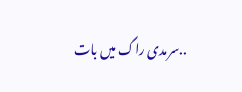..سرمدی راگ میں بات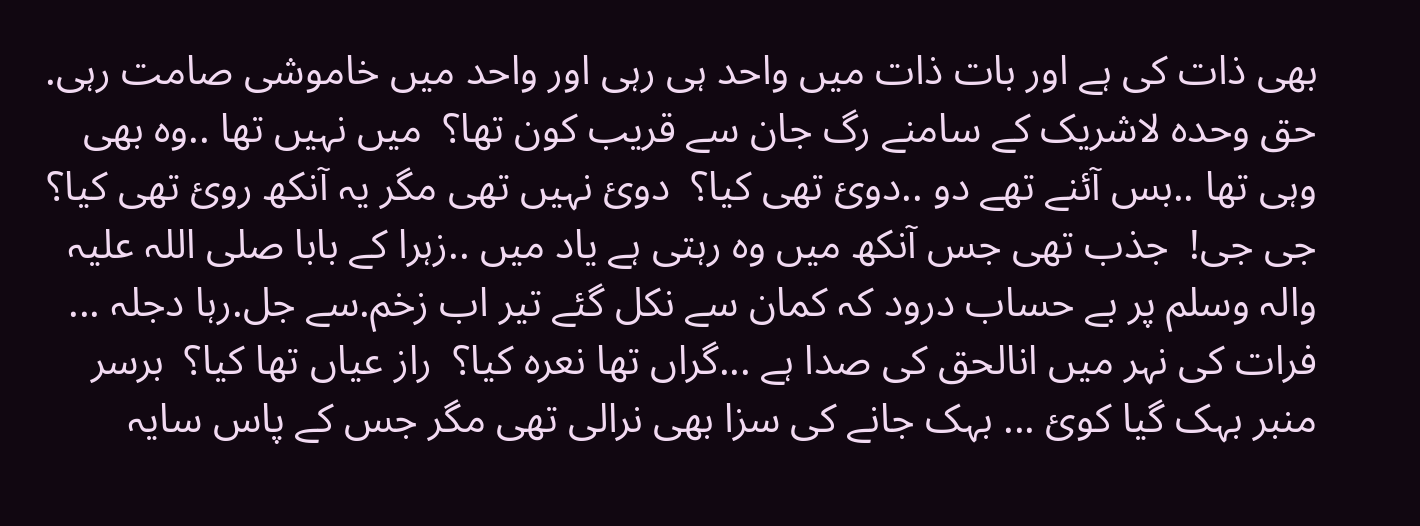بھی ذات کی ہے اور بات ذات میں واحد ہی رہی اور واحد میں خاموشی صامت رہی. حق وحدہ لاشریک کے سامنے رگ جان سے قریب کون تھا؟  میں نہیں تھا ..وہ بھی وہی تھا ..بس آئنے تھے دو ..دوئ تھی کیا؟  دوئ نہیں تھی مگر یہ آنکھ روئ تھی کیا؟  جی جی!  جذب تھی جس آنکھ میں وہ رہتی ہے یاد میں ..زہرا کے بابا صلی اللہ علیہ والہ وسلم پر بے حساب درود کہ کمان سے نکل گئے تیر اب زخم.سے جل.رہا دجلہ ... فرات کی نہر میں انالحق کی صدا ہے ...گراں تھا نعرہ کیا؟  راز عیاں تھا کیا؟  برسر منبر بہک گیا کوئ ... بہک جانے کی سزا بھی نرالی تھی مگر جس کے پاس سایہ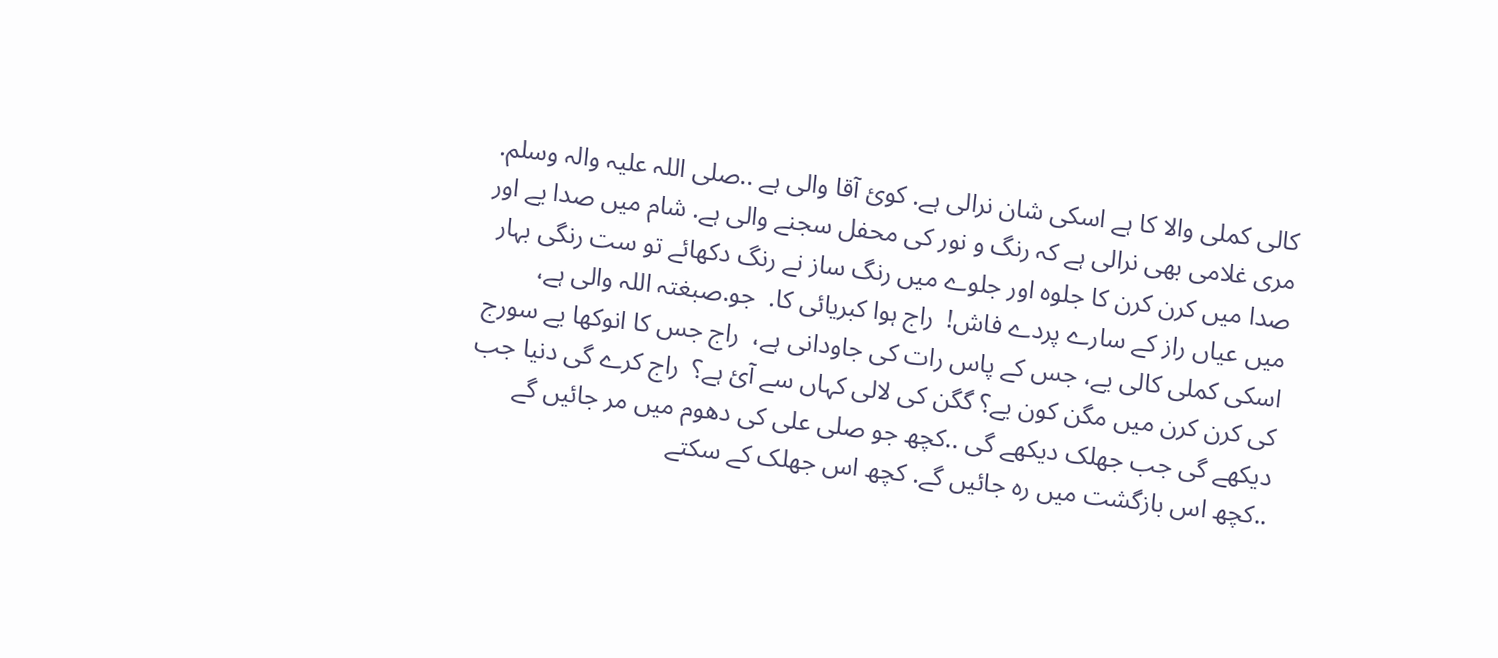کالی کملی والا کا ہے اسکی شان نرالی ہے. کوئ آقا والی ہے ..صلی اللہ علیہ والہ وسلم. مری غلامی بھی نرالی ہے کہ رنگ و نور کی محفل سجنے والی ہے. شام میں صدا یے اور صدا میں کرن کرن کا جلوہ اور جلوے میں رنگ ساز نے رنگ دکھائے تو ست رنگی بہار میں عیاں راز کے سارے پردے فاش!  راج ہوا کبریائی کا.  جو.صبغتہ اللہ والی ہے،  اسکی کملی کالی یے، جس کے پاس رات کی جاودانی ہے،  راج جس کا انوکھا یے سورج کی کرن کرن میں مگن کون یے؟ گگن کی لالی کہاں سے آئ ہے؟  راج کرے گی دنیا جب  دیکھے گی جب جھلک دیکھے گی ..کچھ جو صلی علی کی دھوم میں مر جائیں گے ..کچھ اس بازگشت میں رہ جائیں گے. کچھ اس جھلک کے سکتے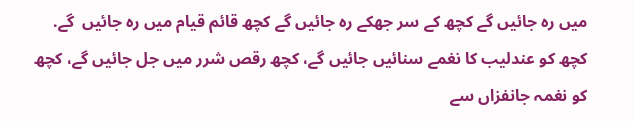میں رہ جائیں گے کچھ کے سر جھکے رہ جائیں گے کچھ قائم قیام میں رہ جائیں  گے. کچھ کو عندلیب کا نغمے سنائیں جائیں گے، کچھ رقص شرر میں جل جائیں گے، کچھ کو نغمہ جانفزاں سے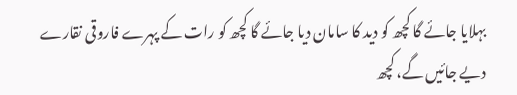بہلایا جائے گا کچھ کو دید کا سامان دیا جائے گا کچھ کو رات کے پہرے فاروقی نقارے دیے جائیں گے، کچھ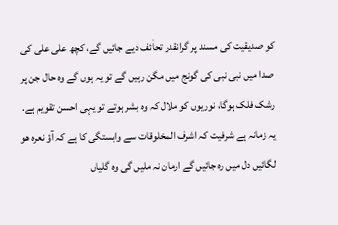کو صدیقیت کی مسند پر گرانقدر تحاٰئف دیے جائیں گے، کچھ علی علی کی صدا میں نبی نبی کی گونج میں مگن رہیں گے تو یہ ہوں گے وہ حال جن پر رشک فلک ہوگا، نوریوں کو ملال کہ وہ بشر ہوتے تو یہی احسن تقویم ہے. یہ زمانہ ہے شرفیت کہ اشرف المخلوقات سے وابستگی کا ہے کہ آؤ نعرہ ھو لگائیں دل میں رہ جائیں گے ارمان نہ ملیں گی وہ گلیاں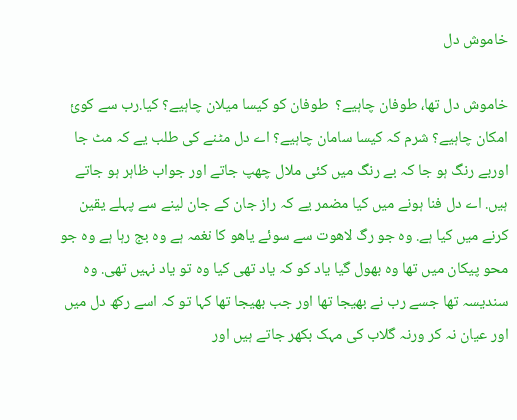خاموش دل

خاموش دل تھا، طوفان چاہیے؟  طوفان کو کیسا میلان چاہیے؟ کیا.رب سے کوئ امکان چاہیے؟ شرم کہ کیسا سامان چاہیے؟ اے دل مٹنے کی طلب یے کہ مٹ جا اوربے رنگ ہو جا کہ بے رنگ میں کئی ملال چھپ جاتے اور جواب ظاہر ہو جاتے ہیں. اے دل فنا ہونے میں کیا مضمر یے کہ راز جان کے جان لینے سے پہلے یقین کرنے میں کیا ہے. وہ جو رگ لاھوت سے سوئے یاھو کا نغمہ ہے وہ بج رہا ہے وہ جو محو پیکان میں تھا وہ بھول گیا یاد کو کہ یاد تھی کیا وہ تو یاد نہیں تھی. وہ سندیسہ تھا جسے رب نے بھیجا تھا اور جب بھیجا تھا کہا تو کہ اسے رکھ دل میں اور عیان نہ کر ورنہ گلاب کی مہک بکھر جاتے ہیں اور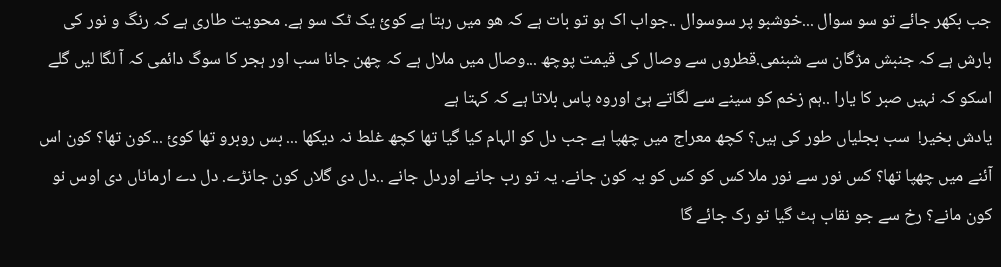جب بکھر جائے تو سو سوال ...خوشبو پر سوسوال ..جواب اک ہو تو بات ہے کہ ھو میں رہتا ہے کوئ یک ٹک سو ہے. محویت طاری ہے کہ رنگ و نور کی بارش ہے کہ جنبش مژگان سے شبنمی.قطروں سے وصال کی قیمت پوچھ ...وصال میں ملال ہے کہ چھن جانا سب اور ہجر کا سوگ دائمی کہ آ لگا لیں گلے اسکو کہ نہیں صبر کا یارا ..ہم زخم کو سینے سے لگاتے ہیً اوروہ پاس بلاتا ہے کہ کہتا ہے
یادش بخیر!  سب بجلیاں طور کی ہیں؟ کچھ معراج میں چھپا ہے جب دل کو الہام کیا گیا تھا کچھ غلط نہ دیکھا ... بس روبرو تھا کوئ ...کون تھا؟ کون اس آئنے میں چھپا تھا؟ کس نور سے نور ملا کس کو کس کو یہ کون جانے. یہ تو رب جانے اوردل جانے ..دل دی گلاں کون جانڑے. دل دے ارماناں دی اوس نو کون مانے؟ رخ سے جو نقاب ہٹ گیا تو رک جائے گا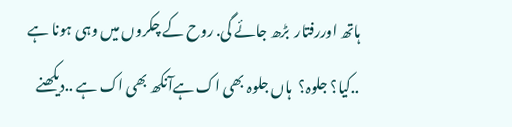ہاتھ اوررفتار  بڑھ جائے گی. روح کے چکروں میں وہی ہونا ہے ..کیا؟ جلوہ؟  ہاں جلوہ بھی اک ہےآنکھ بھی اک ہے ..دیکھنے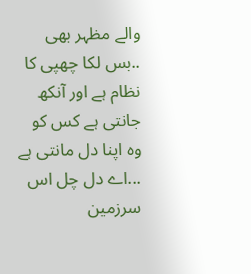والے مظہر بھی ..بس لکا چھپی کا نظام ہے اور آنکھ جانتی ہے کس کو وہ اپنا دل مانتی ہے ...اے دل چل اس سرزمین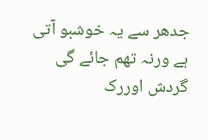جدھر سے یہ خوشبو آتی ہے ورنہ تھم جائے گی گردش اوررک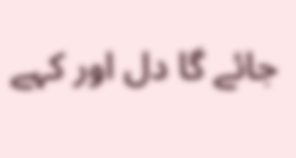جائے گا دل اور کہے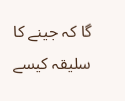گا کہ جینے کا سلیقہ کیسے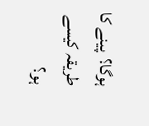ہوگا؟  پینے کا طریقہ کیسے ہو؟